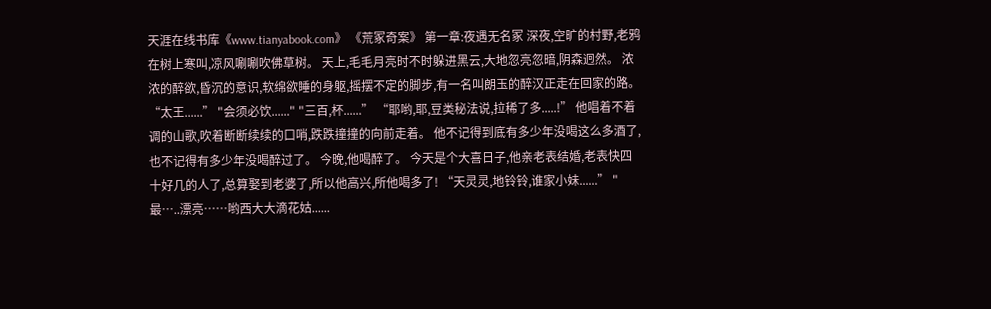天涯在线书库《www.tianyabook.com》 《荒冢奇案》 第一章:夜遇无名冢 深夜,空旷的村野,老鸦在树上寒叫,凉风唰唰吹佛草树。 天上,毛毛月亮时不时躲进黑云,大地忽亮忽暗,阴森迥然。 浓浓的醉欲,昏沉的意识,软绵欲睡的身躯,摇摆不定的脚步,有一名叫朗玉的醉汉正走在回家的路。 “太王......” "会须必饮......" "三百,杯......” “耶哟,耶,豆类秘法说,拉稀了多.....!” 他唱着不着调的山歌,吹着断断续续的口哨,跌跌撞撞的向前走着。 他不记得到底有多少年没喝这么多酒了,也不记得有多少年没喝醉过了。 今晚,他喝醉了。 今天是个大喜日子,他亲老表结婚,老表快四十好几的人了,总算娶到老婆了,所以他高兴,所他喝多了! “天灵灵,地铃铃,谁家小妹......” "最…..漂亮……哟西大大滴花姑......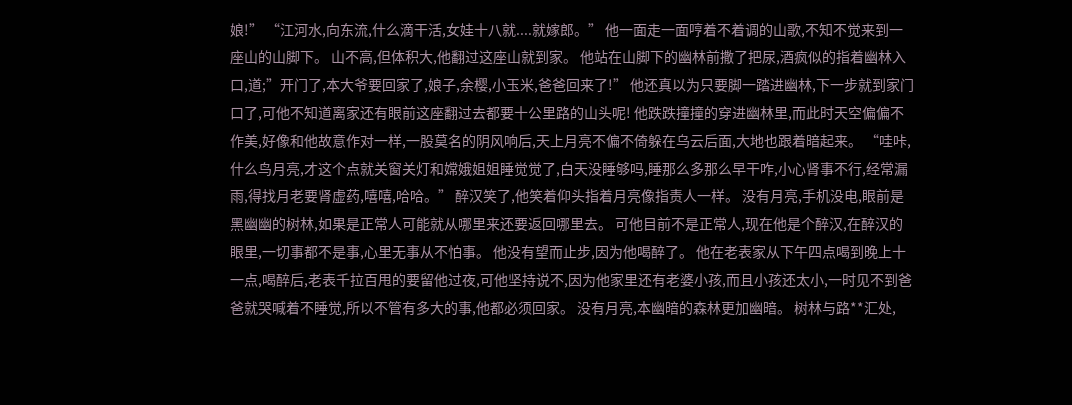娘!” “江河水,向东流,什么滴干活,女娃十八就....就嫁郎。” 他一面走一面哼着不着调的山歌,不知不觉来到一座山的山脚下。 山不高,但体积大,他翻过这座山就到家。 他站在山脚下的幽林前撒了把尿,酒疯似的指着幽林入口,道;”开门了,本大爷要回家了,娘子,余樱,小玉米,爸爸回来了!” 他还真以为只要脚一踏进幽林,下一步就到家门口了,可他不知道离家还有眼前这座翻过去都要十公里路的山头呢! 他跌跌撞撞的穿进幽林里,而此时天空偏偏不作美,好像和他故意作对一样,一股莫名的阴风响后,天上月亮不偏不倚躲在乌云后面,大地也跟着暗起来。 “哇咔,什么鸟月亮,才这个点就关窗关灯和嫦娥姐姐睡觉觉了,白天没睡够吗,睡那么多那么早干咋,小心肾事不行,经常漏雨,得找月老要肾虚药,嘻嘻,哈哈。” 醉汉笑了,他笑着仰头指着月亮像指责人一样。 没有月亮,手机没电,眼前是黑幽幽的树林,如果是正常人可能就从哪里来还要返回哪里去。 可他目前不是正常人,现在他是个醉汉,在醉汉的眼里,一切事都不是事,心里无事从不怕事。 他没有望而止步,因为他喝醉了。 他在老表家从下午四点喝到晚上十一点,喝醉后,老表千拉百甩的要留他过夜,可他坚持说不,因为他家里还有老婆小孩,而且小孩还太小,一时见不到爸爸就哭喊着不睡觉,所以不管有多大的事,他都必须回家。 没有月亮,本幽暗的森林更加幽暗。 树林与路**汇处,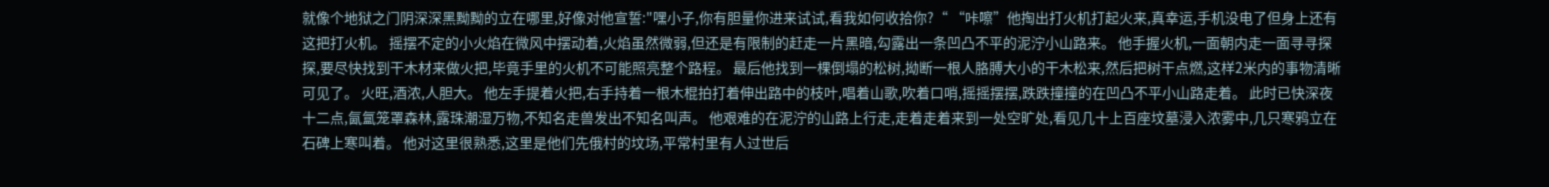就像个地狱之门阴深深黑黝黝的立在哪里,好像对他宣誓:"嘿小子,你有胆量你进来试试,看我如何收拾你?“ “咔嚓”他掏出打火机打起火来,真幸运,手机没电了但身上还有这把打火机。 摇摆不定的小火焰在微风中摆动着,火焰虽然微弱,但还是有限制的赶走一片黑暗,勾露出一条凹凸不平的泥泞小山路来。 他手握火机,一面朝内走一面寻寻探探,要尽快找到干木材来做火把,毕竟手里的火机不可能照亮整个路程。 最后他找到一棵倒塌的松树,拗断一根人胳膊大小的干木松来,然后把树干点燃,这样2米内的事物清晰可见了。 火旺,酒浓,人胆大。 他左手提着火把,右手持着一根木棍拍打着伸出路中的枝叶,唱着山歌,吹着口哨,摇摇摆摆,跌跌撞撞的在凹凸不平小山路走着。 此时已快深夜十二点,氤氲笼罩森林,露珠潮湿万物,不知名走兽发出不知名叫声。 他艰难的在泥泞的山路上行走,走着走着来到一处空旷处,看见几十上百座坟墓浸入浓雾中,几只寒鸦立在石碑上寒叫着。 他对这里很熟悉,这里是他们先俄村的坟场,平常村里有人过世后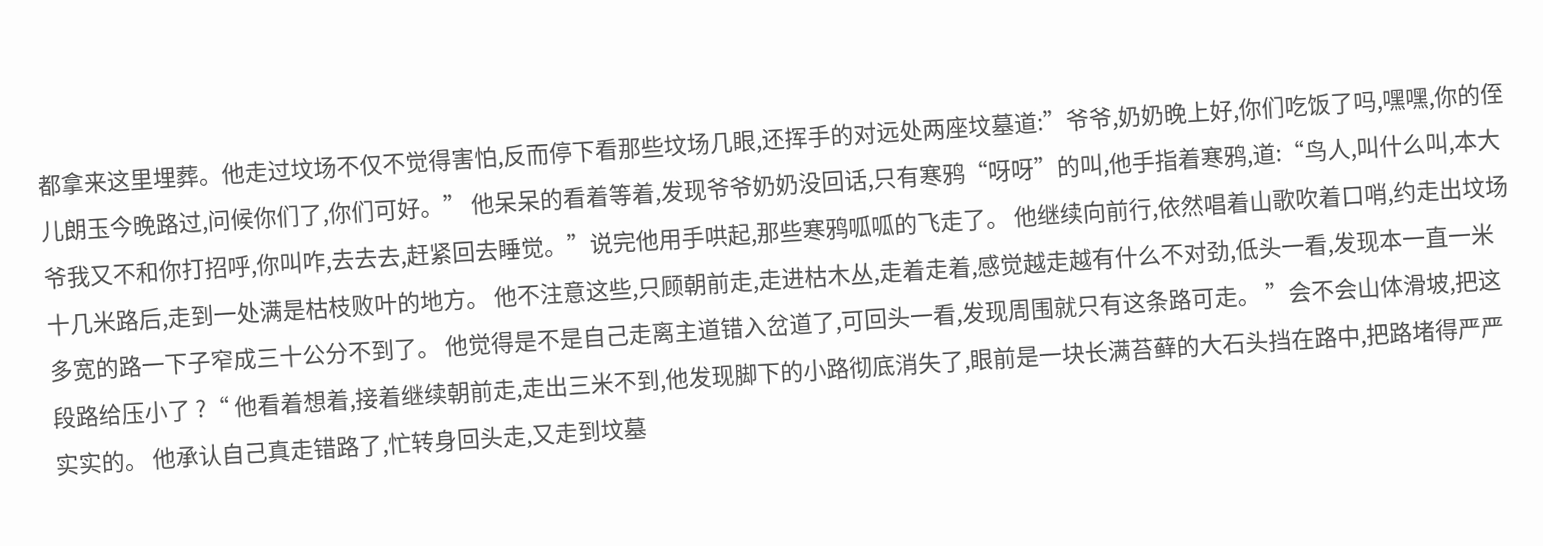都拿来这里埋葬。他走过坟场不仅不觉得害怕,反而停下看那些坟场几眼,还挥手的对远处两座坟墓道:”爷爷,奶奶晚上好,你们吃饭了吗,嘿嘿,你的侄儿朗玉今晚路过,问候你们了,你们可好。” 他呆呆的看着等着,发现爷爷奶奶没回话,只有寒鸦“呀呀”的叫,他手指着寒鸦,道:“鸟人,叫什么叫,本大爷我又不和你打招呼,你叫咋,去去去,赶紧回去睡觉。”说完他用手哄起,那些寒鸦呱呱的飞走了。 他继续向前行,依然唱着山歌吹着口哨,约走出坟场十几米路后,走到一处满是枯枝败叶的地方。 他不注意这些,只顾朝前走,走进枯木丛,走着走着,感觉越走越有什么不对劲,低头一看,发现本一直一米多宽的路一下子窄成三十公分不到了。 他觉得是不是自己走离主道错入岔道了,可回头一看,发现周围就只有这条路可走。 ”会不会山体滑坡,把这段路给压小了 ?“ 他看着想着,接着继续朝前走,走出三米不到,他发现脚下的小路彻底消失了,眼前是一块长满苔藓的大石头挡在路中,把路堵得严严实实的。 他承认自己真走错路了,忙转身回头走,又走到坟墓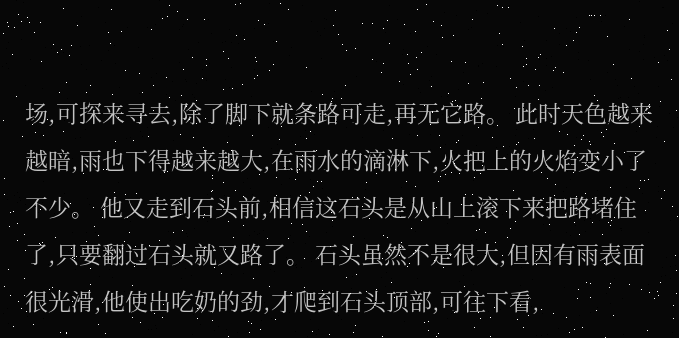场,可探来寻去,除了脚下就条路可走,再无它路。 此时天色越来越暗,雨也下得越来越大,在雨水的滴淋下,火把上的火焰变小了不少。 他又走到石头前,相信这石头是从山上滚下来把路堵住了,只要翻过石头就又路了。 石头虽然不是很大,但因有雨表面很光滑,他使出吃奶的劲,才爬到石头顶部,可往下看,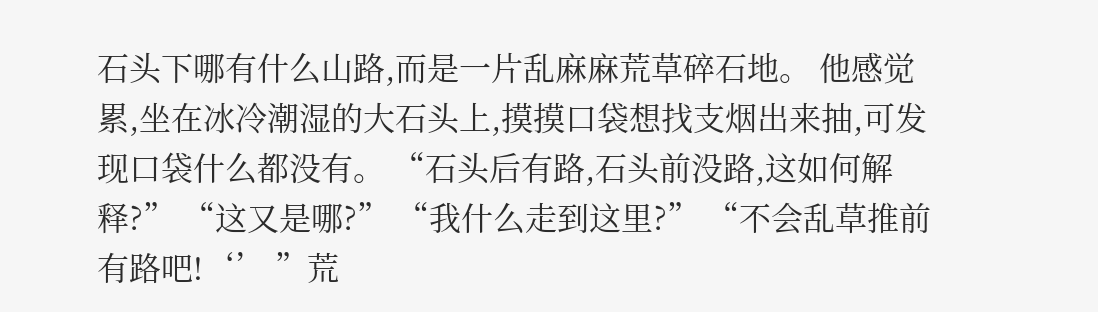石头下哪有什么山路,而是一片乱麻麻荒草碎石地。 他感觉累,坐在冰冷潮湿的大石头上,摸摸口袋想找支烟出来抽,可发现口袋什么都没有。 “石头后有路,石头前没路,这如何解释?” “这又是哪?” “我什么走到这里?” “不会乱草推前有路吧!‘’ ”荒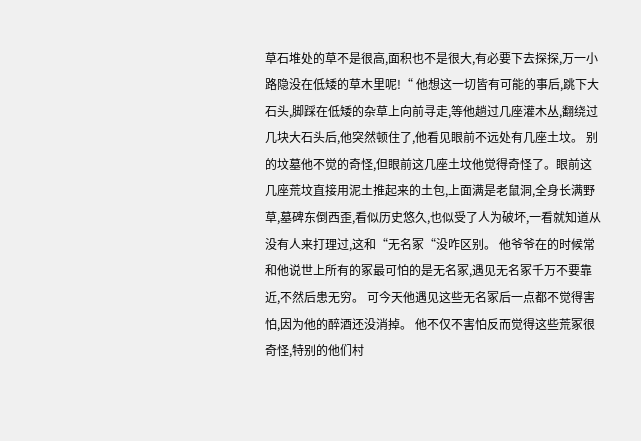草石堆处的草不是很高,面积也不是很大,有必要下去探探,万一小路隐没在低矮的草木里呢!“ 他想这一切皆有可能的事后,跳下大石头,脚踩在低矮的杂草上向前寻走,等他趟过几座灌木丛,翻绕过几块大石头后,他突然顿住了,他看见眼前不远处有几座土坟。 别的坟墓他不觉的奇怪,但眼前这几座土坟他觉得奇怪了。眼前这几座荒坟直接用泥土推起来的土包,上面满是老鼠洞,全身长满野草,墓碑东倒西歪,看似历史悠久,也似受了人为破坏,一看就知道从没有人来打理过,这和“无名冢“没咋区别。 他爷爷在的时候常和他说世上所有的冢最可怕的是无名冢,遇见无名冢千万不要靠近,不然后患无穷。 可今天他遇见这些无名冢后一点都不觉得害怕,因为他的醉酒还没消掉。 他不仅不害怕反而觉得这些荒冢很奇怪,特别的他们村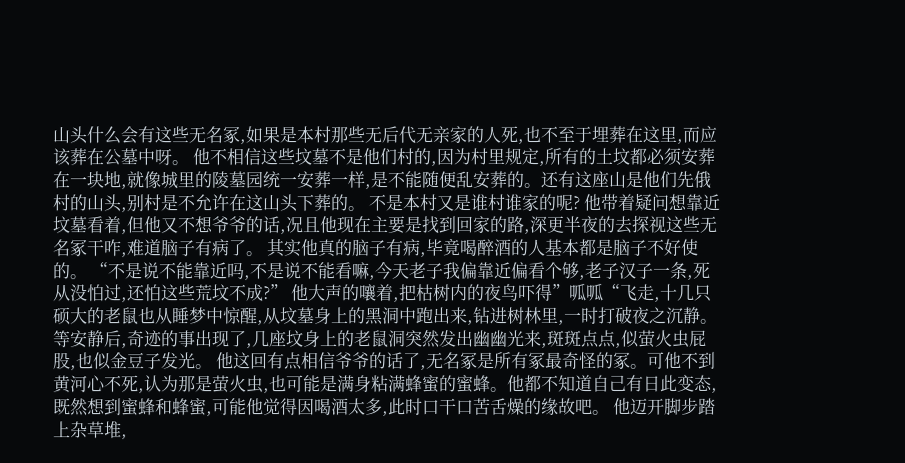山头什么会有这些无名冢,如果是本村那些无后代无亲家的人死,也不至于埋葬在这里,而应该葬在公墓中呀。 他不相信这些坟墓不是他们村的,因为村里规定,所有的土坟都必须安葬在一块地,就像城里的陵墓园统一安葬一样,是不能随便乱安葬的。还有这座山是他们先俄村的山头,别村是不允许在这山头下葬的。 不是本村又是谁村谁家的呢? 他带着疑问想靠近坟墓看着,但他又不想爷爷的话,况且他现在主要是找到回家的路,深更半夜的去探视这些无名冢干咋,难道脑子有病了。 其实他真的脑子有病,毕竟喝醉酒的人基本都是脑子不好使的。 “不是说不能靠近吗,不是说不能看嘛,今天老子我偏靠近偏看个够,老子汉子一条,死从没怕过,还怕这些荒坟不成?” 他大声的嚷着,把枯树内的夜鸟吓得”呱呱“飞走,十几只硕大的老鼠也从睡梦中惊醒,从坟墓身上的黑洞中跑出来,钻进树林里,一时打破夜之沉静。 等安静后,奇迹的事出现了,几座坟身上的老鼠洞突然发出幽幽光来,斑斑点点,似萤火虫屁股,也似金豆子发光。 他这回有点相信爷爷的话了,无名冢是所有冢最奇怪的冢。可他不到黄河心不死,认为那是萤火虫,也可能是满身粘满蜂蜜的蜜蜂。他都不知道自己有日此变态,既然想到蜜蜂和蜂蜜,可能他觉得因喝酒太多,此时口干口苦舌燥的缘故吧。 他迈开脚步踏上杂草堆,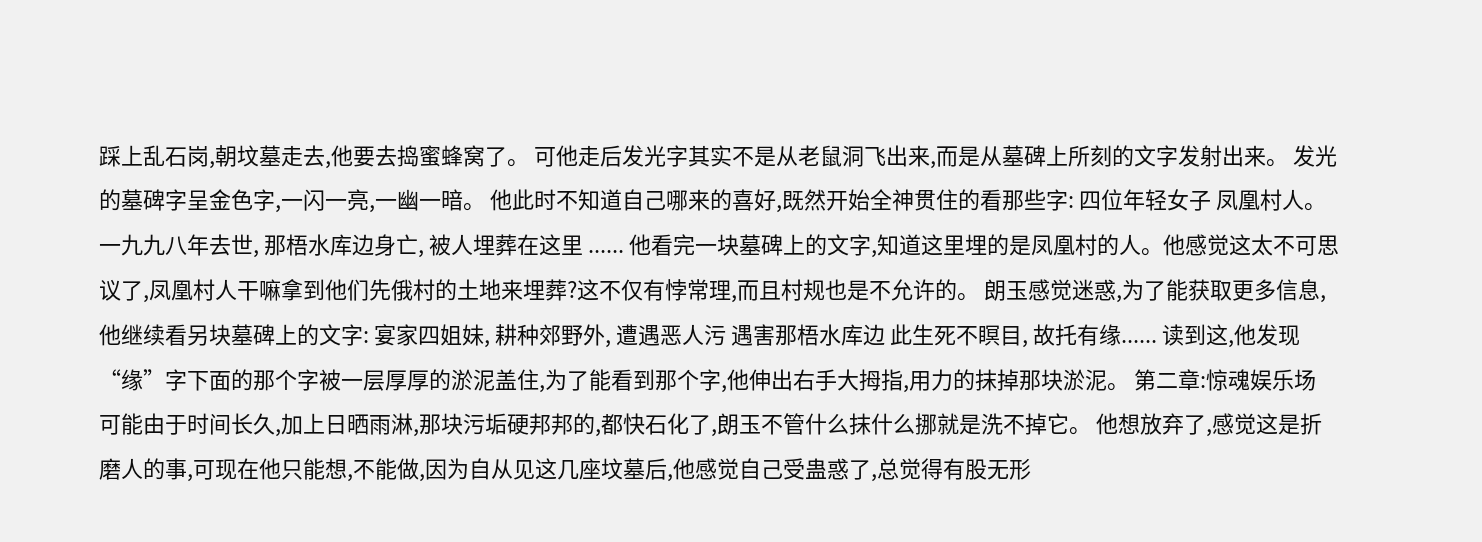踩上乱石岗,朝坟墓走去,他要去捣蜜蜂窝了。 可他走后发光字其实不是从老鼠洞飞出来,而是从墓碑上所刻的文字发射出来。 发光的墓碑字呈金色字,一闪一亮,一幽一暗。 他此时不知道自己哪来的喜好,既然开始全神贯住的看那些字: 四位年轻女子 凤凰村人。 一九九八年去世, 那梧水库边身亡, 被人埋葬在这里 ...... 他看完一块墓碑上的文字,知道这里埋的是凤凰村的人。他感觉这太不可思议了,凤凰村人干嘛拿到他们先俄村的土地来埋葬?这不仅有悖常理,而且村规也是不允许的。 朗玉感觉迷惑,为了能获取更多信息,他继续看另块墓碑上的文字: 宴家四姐妹, 耕种郊野外, 遭遇恶人污 遇害那梧水库边 此生死不瞑目, 故托有缘...... 读到这,他发现“缘”字下面的那个字被一层厚厚的淤泥盖住,为了能看到那个字,他伸出右手大拇指,用力的抹掉那块淤泥。 第二章:惊魂娱乐场 可能由于时间长久,加上日晒雨淋,那块污垢硬邦邦的,都快石化了,朗玉不管什么抹什么挪就是洗不掉它。 他想放弃了,感觉这是折磨人的事,可现在他只能想,不能做,因为自从见这几座坟墓后,他感觉自己受蛊惑了,总觉得有股无形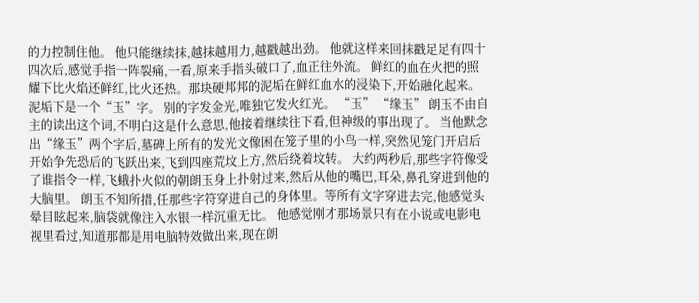的力控制住他。 他只能继续抹,越抹越用力,越戳越出劲。 他就这样来回抹戳足足有四十四次后,感觉手指一阵裂痛,一看,原来手指头破口了,血正往外流。 鲜红的血在火把的照耀下比火焰还鲜红,比火还热。那块硬邦邦的泥垢在鲜红血水的浸染下,开始融化起来。 泥垢下是一个“玉”字。 别的字发金光,唯独它发火红光。 “玉” “缘玉” 朗玉不由自主的读出这个词,不明白这是什么意思,他接着继续往下看,但神级的事出现了。 当他默念出“缘玉”两个字后,墓碑上所有的发光文像困在笼子里的小鸟一样,突然见笼门开启后开始争先恐后的飞跃出来,飞到四座荒坟上方,然后绕着坟转。 大约两秒后,那些字符像受了谁指令一样,飞蛾扑火似的朝朗玉身上扑射过来,然后从他的嘴巴,耳朵,鼻孔穿进到他的大脑里。 朗玉不知所措,任那些字符穿进自己的身体里。等所有文字穿进去完,他感觉头晕目眩起来,脑袋就像注入水银一样沉重无比。 他感觉刚才那场景只有在小说或电影电视里看过,知道那都是用电脑特效做出来,现在朗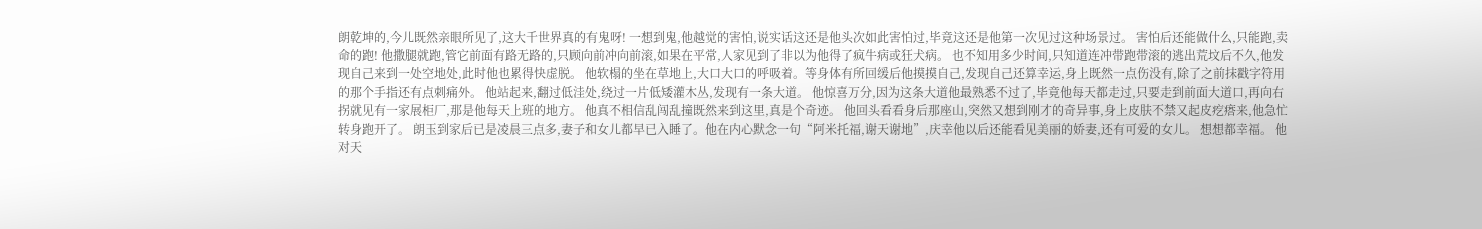朗乾坤的,今儿既然亲眼所见了,这大千世界真的有鬼呀! 一想到鬼,他越觉的害怕,说实话这还是他头次如此害怕过,毕竟这还是他第一次见过这种场景过。 害怕后还能做什么,只能跑,卖命的跑! 他撒腿就跑,管它前面有路无路的,只顾向前冲向前滚,如果在平常,人家见到了非以为他得了疯牛病或狂犬病。 也不知用多少时间,只知道连冲带跑带滚的逃出荒坟后不久,他发现自己来到一处空地处,此时他也累得快虚脱。 他软榻的坐在草地上,大口大口的呼吸着。等身体有所回缓后他摸摸自己,发现自己还算幸运,身上既然一点伤没有,除了之前抹戳字符用的那个手指还有点刺痛外。 他站起来,翻过低洼处,绕过一片低矮灌木丛,发现有一条大道。 他惊喜万分,因为这条大道他最熟悉不过了,毕竟他每天都走过,只要走到前面大道口,再向右拐就见有一家展柜厂,那是他每天上班的地方。 他真不相信乱闯乱撞既然来到这里,真是个奇迹。 他回头看看身后那座山,突然又想到刚才的奇异事,身上皮肤不禁又起皮疙瘩来,他急忙转身跑开了。 朗玉到家后已是凌晨三点多,妻子和女儿都早已入睡了。他在内心默念一句“阿米托福,谢天谢地”,庆幸他以后还能看见美丽的娇妻,还有可爱的女儿。 想想都幸福。 他对天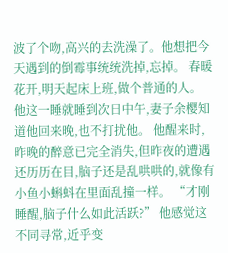波了个吻,高兴的去洗澡了。他想把今天遇到的倒霉事统统洗掉,忘掉。 春暖花开,明天起床上班,做个普通的人。 他这一睡就睡到次日中午,妻子余樱知道他回来晚,也不打扰他。 他醒来时,昨晚的醉意已完全消失,但昨夜的遭遇还历历在目,脑子还是乱哄哄的,就像有小鱼小蝌蚪在里面乱撞一样。 “才刚睡醒,脑子什么如此活跃?” 他感觉这不同寻常,近乎变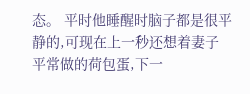态。 平时他睡醒时脑子都是很平静的,可现在上一秒还想着妻子平常做的荷包蛋,下一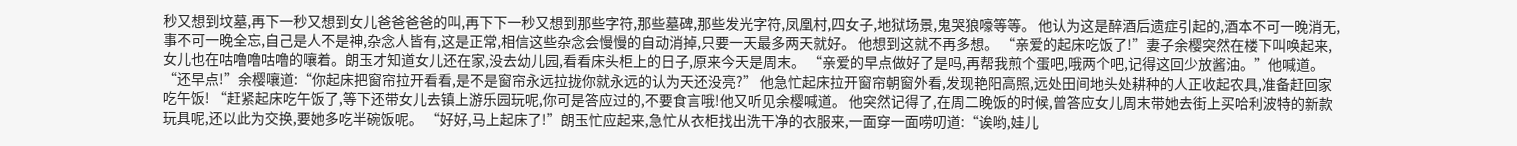秒又想到坟墓,再下一秒又想到女儿爸爸爸爸的叫,再下下一秒又想到那些字符,那些墓碑,那些发光字符,凤凰村,四女子,地狱场景,鬼哭狼嚎等等。 他认为这是醉酒后遗症引起的,酒本不可一晚消无,事不可一晚全忘,自己是人不是神,杂念人皆有,这是正常,相信这些杂念会慢慢的自动消掉,只要一天最多两天就好。 他想到这就不再多想。 “亲爱的起床吃饭了!”妻子余樱突然在楼下叫唤起来,女儿也在咕噜噜咕噜的嚷着。朗玉才知道女儿还在家,没去幼儿园,看看床头柜上的日子,原来今天是周末。 “亲爱的早点做好了是吗,再帮我煎个蛋吧,哦两个吧,记得这回少放酱油。”他喊道。 “还早点!”余樱嚷道:“你起床把窗帘拉开看看,是不是窗帘永远拉拢你就永远的认为天还没亮?” 他急忙起床拉开窗帘朝窗外看,发现艳阳高照,远处田间地头处耕种的人正收起农具,准备赶回家吃午饭! “赶紧起床吃午饭了,等下还带女儿去镇上游乐园玩呢,你可是答应过的,不要食言哦!他又听见余樱喊道。 他突然记得了,在周二晚饭的时候,曾答应女儿周末带她去街上买哈利波特的新款玩具呢,还以此为交换,要她多吃半碗饭呢。 “好好,马上起床了!”朗玉忙应起来,急忙从衣柜找出洗干净的衣服来,一面穿一面唠叨道:“诶哟,娃儿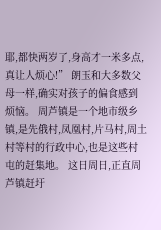耶,都快两岁了,身高才一米多点,真让人烦心!” 朗玉和大多数父母一样,确实对孩子的偏食感到烦恼。 周芦镇是一个地市级乡镇,是先俄村,凤凰村,片马村,周土村等村的行政中心,也是这些村屯的赶集地。 这日周日,正直周芦镇赶圩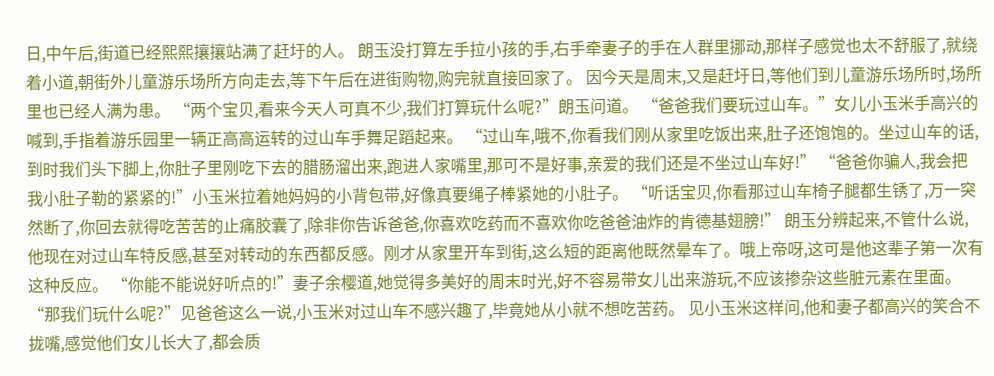日,中午后,街道已经熙熙攘攘站满了赶圩的人。 朗玉没打算左手拉小孩的手,右手牵妻子的手在人群里挪动,那样子感觉也太不舒服了,就绕着小道,朝街外儿童游乐场所方向走去,等下午后在进街购物,购完就直接回家了。 因今天是周末,又是赶圩日,等他们到儿童游乐场所时,场所里也已经人满为患。 “两个宝贝,看来今天人可真不少,我们打算玩什么呢?”朗玉问道。 “爸爸我们要玩过山车。”女儿小玉米手高兴的喊到,手指着游乐园里一辆正高高运转的过山车手舞足蹈起来。 “过山车,哦不,你看我们刚从家里吃饭出来,肚子还饱饱的。坐过山车的话,到时我们头下脚上,你肚子里刚吃下去的腊肠溜出来,跑进人家嘴里,那可不是好事,亲爱的我们还是不坐过山车好!” “爸爸你骗人,我会把我小肚子勒的紧紧的!”小玉米拉着她妈妈的小背包带,好像真要绳子棒紧她的小肚子。 “听话宝贝,你看那过山车椅子腿都生锈了,万一突然断了,你回去就得吃苦苦的止痛胶囊了,除非你告诉爸爸,你喜欢吃药而不喜欢你吃爸爸油炸的肯德基翅膀!” 朗玉分辨起来,不管什么说,他现在对过山车特反感,甚至对转动的东西都反感。刚才从家里开车到街,这么短的距离他既然晕车了。哦上帝呀,这可是他这辈子第一次有这种反应。 “你能不能说好听点的!”妻子余樱道,她觉得多美好的周末时光,好不容易带女儿出来游玩,不应该掺杂这些脏元素在里面。 “那我们玩什么呢?”见爸爸这么一说,小玉米对过山车不感兴趣了,毕竟她从小就不想吃苦药。 见小玉米这样问,他和妻子都高兴的笑合不拢嘴,感觉他们女儿长大了,都会质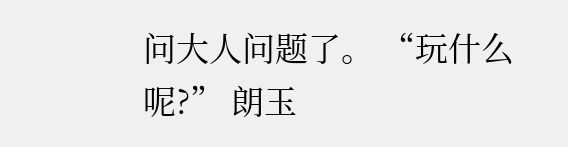问大人问题了。 “玩什么呢?” 朗玉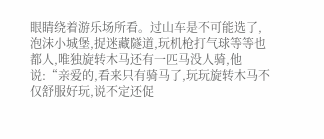眼睛绕着游乐场所看。过山车是不可能选了,泡沫小城堡,捉迷藏隧道,玩机枪打气球等等也都人,唯独旋转木马还有一匹马没人骑,他说:“亲爱的,看来只有骑马了,玩玩旋转木马不仅舒服好玩,说不定还促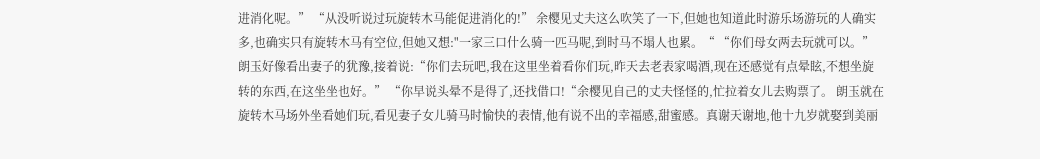进消化呢。” “从没听说过玩旋转木马能促进消化的!” 余樱见丈夫这么吹笑了一下,但她也知道此时游乐场游玩的人确实多,也确实只有旋转木马有空位,但她又想:"一家三口什么骑一匹马呢,到时马不塌人也累。“ “你们母女两去玩就可以。”朗玉好像看出妻子的犹豫,接着说:“你们去玩吧,我在这里坐着看你们玩,昨天去老表家喝酒,现在还感觉有点晕眩,不想坐旋转的东西,在这坐坐也好。” “你早说头晕不是得了,还找借口!“余樱见自己的丈夫怪怪的,忙拉着女儿去购票了。 朗玉就在旋转木马场外坐看她们玩,看见妻子女儿骑马时愉快的表情,他有说不出的幸福感,甜蜜感。真谢天谢地,他十九岁就娶到美丽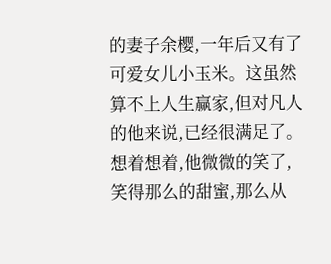的妻子余樱,一年后又有了可爱女儿小玉米。这虽然算不上人生赢家,但对凡人的他来说,已经很满足了。 想着想着,他微微的笑了,笑得那么的甜蜜,那么从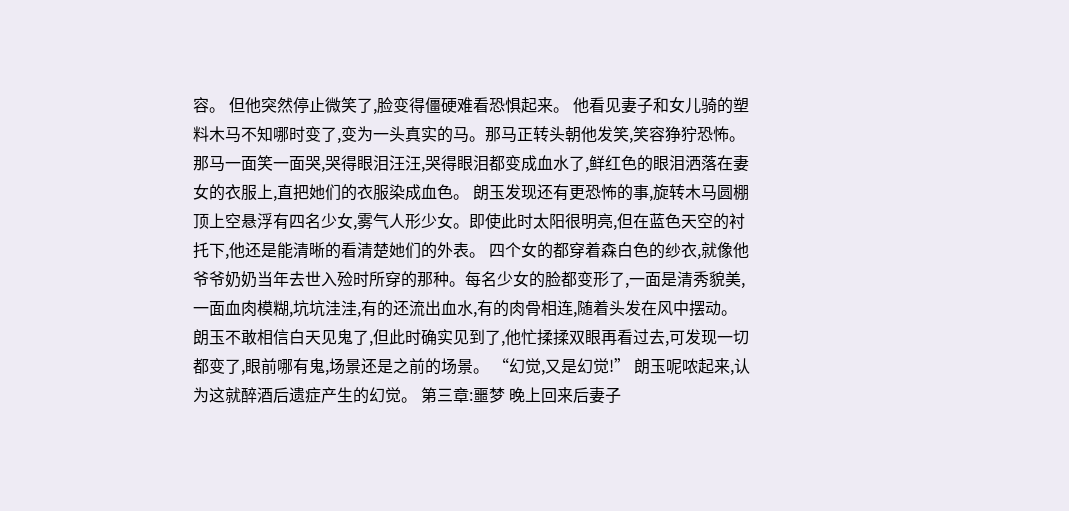容。 但他突然停止微笑了,脸变得僵硬难看恐惧起来。 他看见妻子和女儿骑的塑料木马不知哪时变了,变为一头真实的马。那马正转头朝他发笑,笑容狰狞恐怖。那马一面笑一面哭,哭得眼泪汪汪,哭得眼泪都变成血水了,鲜红色的眼泪洒落在妻女的衣服上,直把她们的衣服染成血色。 朗玉发现还有更恐怖的事,旋转木马圆棚顶上空悬浮有四名少女,雾气人形少女。即使此时太阳很明亮,但在蓝色天空的衬托下,他还是能清晰的看清楚她们的外表。 四个女的都穿着森白色的纱衣,就像他爷爷奶奶当年去世入殓时所穿的那种。每名少女的脸都变形了,一面是清秀貌美,一面血肉模糊,坑坑洼洼,有的还流出血水,有的肉骨相连,随着头发在风中摆动。 朗玉不敢相信白天见鬼了,但此时确实见到了,他忙揉揉双眼再看过去,可发现一切都变了,眼前哪有鬼,场景还是之前的场景。 “幻觉,又是幻觉!” 朗玉呢哝起来,认为这就醉酒后遗症产生的幻觉。 第三章:噩梦 晚上回来后妻子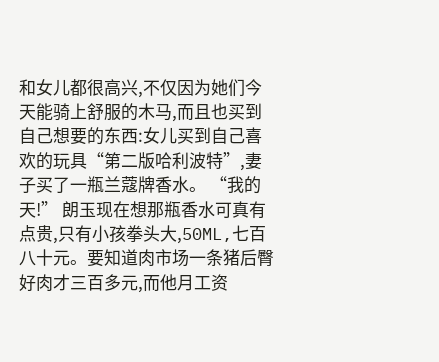和女儿都很高兴,不仅因为她们今天能骑上舒服的木马,而且也买到自己想要的东西:女儿买到自己喜欢的玩具“第二版哈利波特”,妻子买了一瓶兰蔻牌香水。 “我的天!” 朗玉现在想那瓶香水可真有点贵,只有小孩拳头大,50ML,七百八十元。要知道肉市场一条猪后臀好肉才三百多元,而他月工资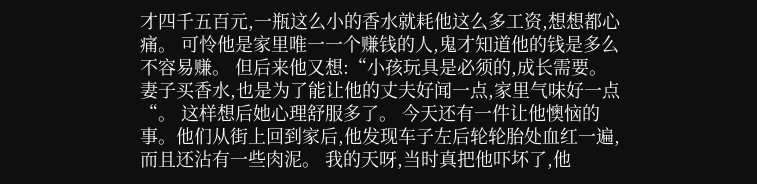才四千五百元,一瓶这么小的香水就耗他这么多工资,想想都心痛。 可怜他是家里唯一一个赚钱的人,鬼才知道他的钱是多么不容易赚。 但后来他又想:“小孩玩具是必须的,成长需要。妻子买香水,也是为了能让他的丈夫好闻一点,家里气味好一点“。 这样想后她心理舒服多了。 今天还有一件让他懊恼的事。他们从街上回到家后,他发现车子左后轮轮胎处血红一遍,而且还沾有一些肉泥。 我的天呀,当时真把他吓坏了,他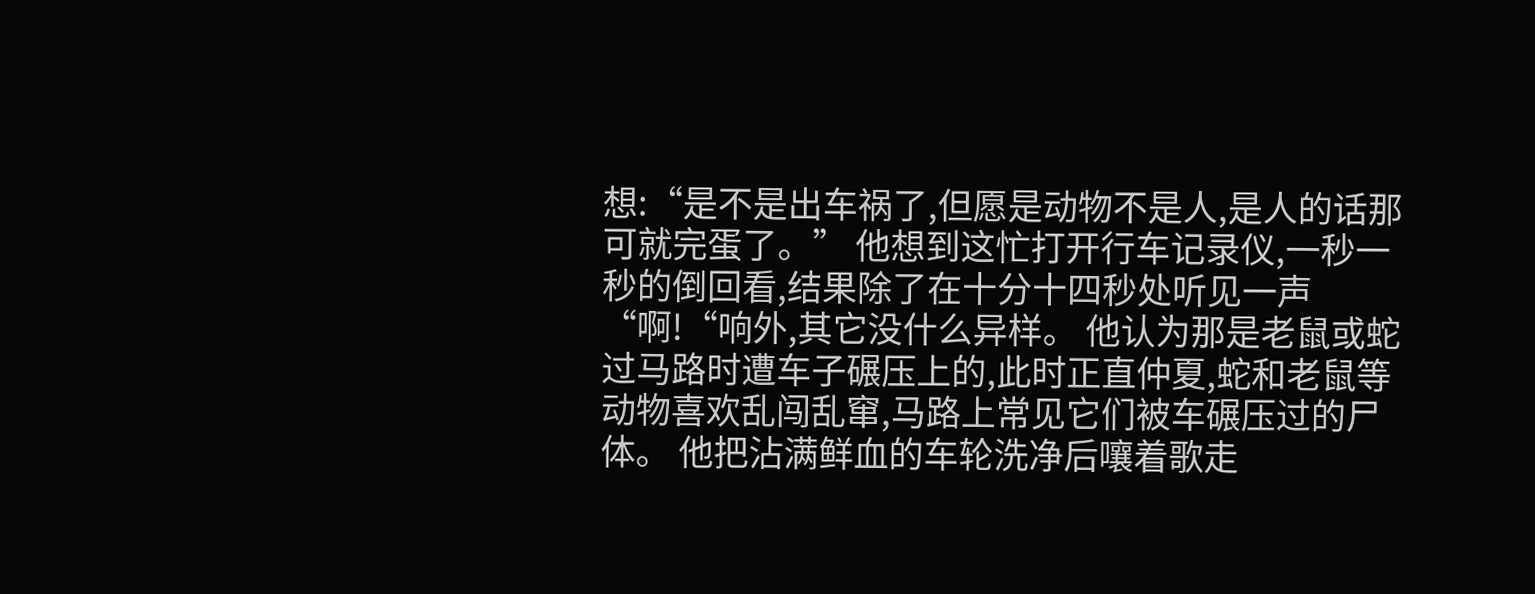想:“是不是出车祸了,但愿是动物不是人,是人的话那可就完蛋了。” 他想到这忙打开行车记录仪,一秒一秒的倒回看,结果除了在十分十四秒处听见一声“啊!“响外,其它没什么异样。 他认为那是老鼠或蛇过马路时遭车子碾压上的,此时正直仲夏,蛇和老鼠等动物喜欢乱闯乱窜,马路上常见它们被车碾压过的尸体。 他把沾满鲜血的车轮洗净后嚷着歌走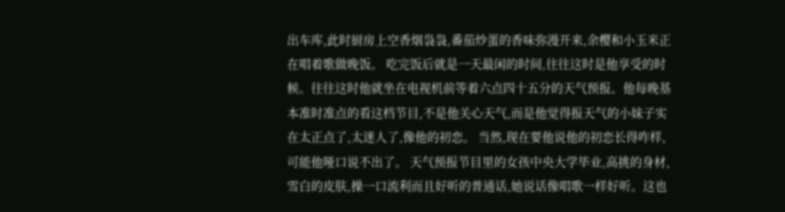出车库,此时厨房上空香烟袅袅,番茄炒蛋的香味弥漫开来,余樱和小玉米正在唱着歌做晚饭。 吃完饭后就是一天最闲的时间,往往这时是他享受的时候。往往这时他就坐在电视机前等着六点四十五分的天气预报。他每晚基本准时准点的看这档节目,不是他关心天气,而是他觉得报天气的小妹子实在太正点了,太迷人了,像他的初恋。 当然,现在要他说他的初恋长得咋样,可能他哑口说不出了。 天气预报节目里的女孩中央大学毕业,高挑的身材,雪白的皮肤,操一口流利而且好听的普通话,她说话像唱歌一样好听。这也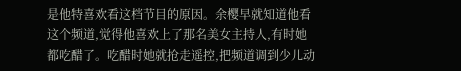是他特喜欢看这档节目的原因。余樱早就知道他看这个频道,觉得他喜欢上了那名美女主持人,有时她都吃醋了。吃醋时她就抢走遥控,把频道调到少儿动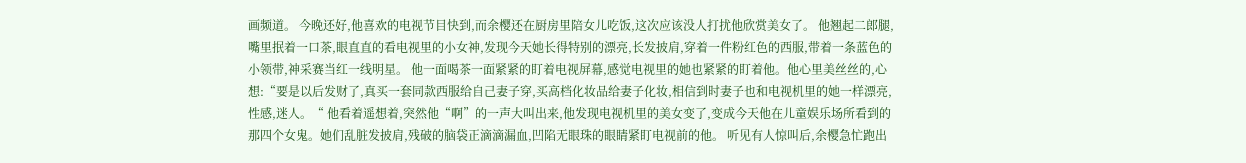画频道。 今晚还好,他喜欢的电视节目快到,而余樱还在厨房里陪女儿吃饭,这次应该没人打扰他欣赏美女了。 他翘起二郎腿,嘴里抿着一口茶,眼直直的看电视里的小女神,发现今天她长得特别的漂亮,长发披肩,穿着一件粉红色的西服,带着一条蓝色的小领带,神采赛当红一线明星。 他一面喝茶一面紧紧的盯着电视屏幕,感觉电视里的她也紧紧的盯着他。他心里美丝丝的,心想:“要是以后发财了,真买一套同款西服给自己妻子穿,买高档化妆品给妻子化妆,相信到时妻子也和电视机里的她一样漂亮,性感,迷人。“ 他看着遥想着,突然他“啊”的一声大叫出来,他发现电视机里的美女变了,变成今天他在儿童娱乐场所看到的那四个女鬼。她们乱脏发披肩,残破的脑袋正滴滴漏血,凹陷无眼珠的眼睛紧盯电视前的他。 听见有人惊叫后,余樱急忙跑出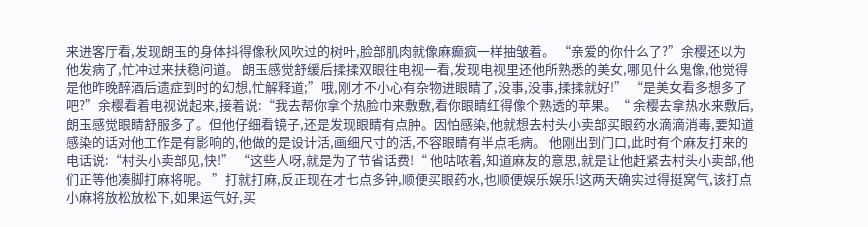来进客厅看,发现朗玉的身体抖得像秋风吹过的树叶,脸部肌肉就像麻癫疯一样抽皱着。 “亲爱的你什么了?”余樱还以为他发病了,忙冲过来扶稳问道。 朗玉感觉舒缓后揉揉双眼往电视一看,发现电视里还他所熟悉的美女,哪见什么鬼像,他觉得是他昨晚醉酒后遗症到时的幻想,忙解释道;”哦,刚才不小心有杂物进眼睛了,没事,没事,揉揉就好!” “是美女看多想多了吧?”余樱看着电视说起来,接着说:“我去帮你拿个热脸巾来敷敷,看你眼睛红得像个熟透的苹果。“ 余樱去拿热水来敷后,朗玉感觉眼睛舒服多了。但他仔细看镜子,还是发现眼睛有点肿。因怕感染,他就想去村头小卖部买眼药水滴滴消毒,要知道感染的话对他工作是有影响的,他做的是设计活,画细尺寸的活,不容眼睛有半点毛病。 他刚出到门口,此时有个麻友打来的电话说:“村头小卖部见,快!” “这些人呀,就是为了节省话费!“ 他咕哝着,知道麻友的意思,就是让他赶紧去村头小卖部,他们正等他凑脚打麻将呢。 ”打就打麻,反正现在才七点多钟,顺便买眼药水,也顺便娱乐娱乐!这两天确实过得挺窝气,该打点小麻将放松放松下,如果运气好,买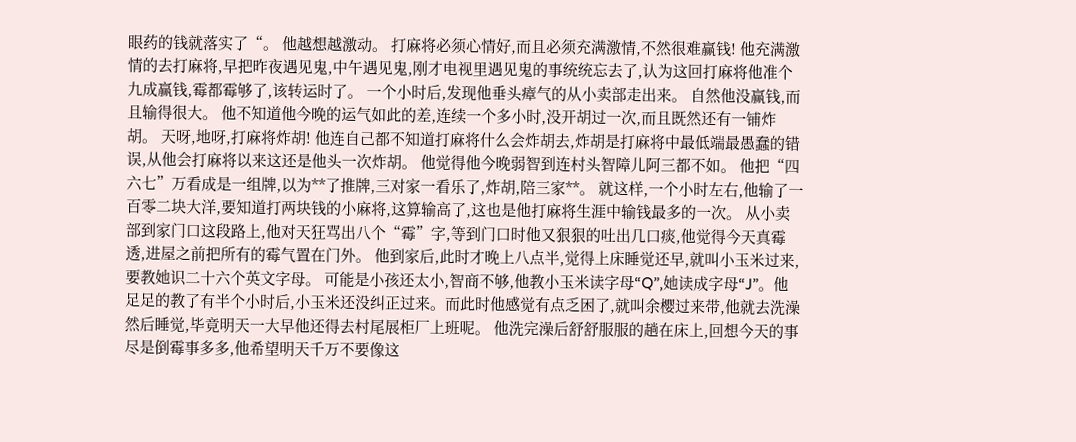眼药的钱就落实了“。 他越想越激动。 打麻将必须心情好,而且必须充满激情,不然很难赢钱! 他充满激情的去打麻将,早把昨夜遇见鬼,中午遇见鬼,刚才电视里遇见鬼的事统统忘去了,认为这回打麻将他准个九成赢钱,霉都霉够了,该转运时了。 一个小时后,发现他垂头瘴气的从小卖部走出来。 自然他没赢钱,而且输得很大。 他不知道他今晚的运气如此的差,连续一个多小时,没开胡过一次,而且既然还有一铺炸胡。 天呀,地呀,打麻将炸胡! 他连自己都不知道打麻将什么会炸胡去,炸胡是打麻将中最低端最愚蠢的错误,从他会打麻将以来这还是他头一次炸胡。 他觉得他今晚弱智到连村头智障儿阿三都不如。 他把“四六七”万看成是一组牌,以为**了推牌,三对家一看乐了,炸胡,陪三家**。 就这样,一个小时左右,他输了一百零二块大洋,要知道打两块钱的小麻将,这算输高了,这也是他打麻将生涯中输钱最多的一次。 从小卖部到家门口这段路上,他对天狂骂出八个“霉”字,等到门口时他又狠狠的吐出几口痰,他觉得今天真霉透,进屋之前把所有的霉气置在门外。 他到家后,此时才晚上八点半,觉得上床睡觉还早,就叫小玉米过来,要教她识二十六个英文字母。 可能是小孩还太小,智商不够,他教小玉米读字母“Q”,她读成字母“J”。他足足的教了有半个小时后,小玉米还没纠正过来。而此时他感觉有点乏困了,就叫余樱过来带,他就去洗澡然后睡觉,毕竟明天一大早他还得去村尾展柜厂上班呢。 他洗完澡后舒舒服服的趟在床上,回想今天的事尽是倒霉事多多,他希望明天千万不要像这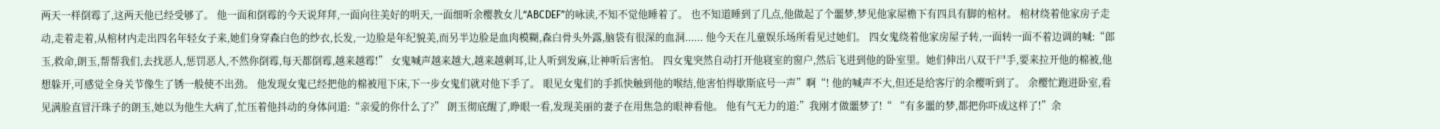两天一样倒霉了,这两天他已经受够了。 他一面和倒霉的今天说拜拜,一面向往美好的明天,一面细听余樱教女儿“ABCDEF”的咏读,不知不觉他睡着了。 也不知道睡到了几点,他做起了个噩梦,梦见他家屋檐下有四具有脚的棺材。 棺材绕着他家房子走动,走着走着,从棺材内走出四名年轻女子来,她们身穿森白色的纱衣,长发,一边脸是年纪貌美,而另半边脸是血肉模糊,森白骨头外露,脑袋有很深的血洞...... 他今天在儿童娱乐场所看见过她们。 四女鬼绕着他家房屋子转,一面转一面不着边调的喊:“郎玉,救命,朗玉,帮帮我们,去找恶人,惩罚恶人,不然你倒霉,每天都倒霉,越来越霉!” 女鬼喊声越来越大,越来越刺耳,让人听到发麻,让神听后害怕。 四女鬼突然自动打开他寝室的窗户,然后飞进到他的卧室里。她们伸出八双干尸手,要来拉开他的棉被,他想躲开,可感觉全身关节像生了锈一般使不出劲。 他发现女鬼已经把他的棉被甩下床,下一步女鬼们就对他下手了。 眼见女鬼们的手抓快触到他的喉结,他害怕得歇斯底号一声”啊“! 他的喊声不大,但还是给客厅的余樱听到了。 余樱忙跑进卧室,看见满脸直冒汗珠子的朗玉,她以为他生大病了,忙压着他抖动的身体问道:“亲爱的你什么了?” 朗玉彻底醒了,睁眼一看,发现美丽的妻子在用焦急的眼神看他。 他有气无力的道:”我刚才做噩梦了!“ “有多噩的梦,都把你吓成这样了!”余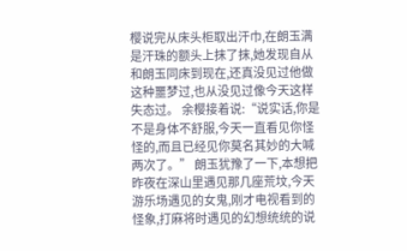樱说完从床头柜取出汗巾,在朗玉满是汗珠的额头上抹了抹,她发现自从和朗玉同床到现在,还真没见过他做这种噩梦过,也从没见过像今天这样失态过。 余樱接着说:“说实话,你是不是身体不舒服,今天一直看见你怪怪的,而且已经见你莫名其妙的大喊两次了。” 朗玉犹豫了一下,本想把昨夜在深山里遇见那几座荒坟,今天游乐场遇见的女鬼,刚才电视看到的怪象,打麻将时遇见的幻想统统的说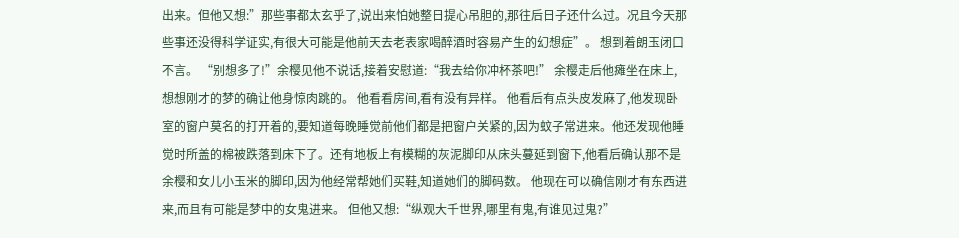出来。但他又想:”那些事都太玄乎了,说出来怕她整日提心吊胆的,那往后日子还什么过。况且今天那些事还没得科学证实,有很大可能是他前天去老表家喝醉酒时容易产生的幻想症”。 想到着朗玉闭口不言。 “别想多了!”余樱见他不说话,接着安慰道:“我去给你冲杯茶吧!” 余樱走后他瘫坐在床上,想想刚才的梦的确让他身惊肉跳的。 他看看房间,看有没有异样。 他看后有点头皮发麻了,他发现卧室的窗户莫名的打开着的,要知道每晚睡觉前他们都是把窗户关紧的,因为蚊子常进来。他还发现他睡觉时所盖的棉被跌落到床下了。还有地板上有模糊的灰泥脚印从床头蔓延到窗下,他看后确认那不是余樱和女儿小玉米的脚印,因为他经常帮她们买鞋,知道她们的脚码数。 他现在可以确信刚才有东西进来,而且有可能是梦中的女鬼进来。 但他又想:“纵观大千世界,哪里有鬼,有谁见过鬼?”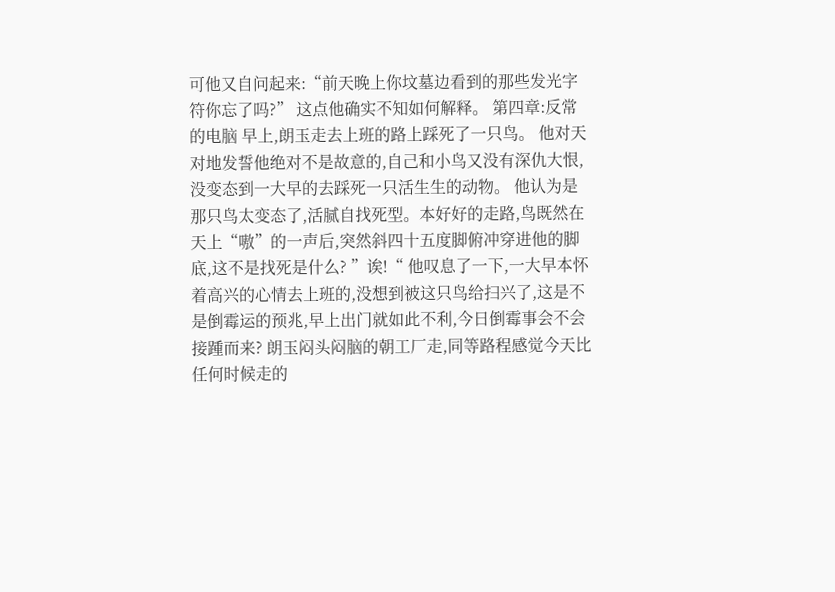可他又自问起来:“前天晚上你坟墓边看到的那些发光字符你忘了吗?” 这点他确实不知如何解释。 第四章:反常的电脑 早上,朗玉走去上班的路上踩死了一只鸟。 他对天对地发誓他绝对不是故意的,自己和小鸟又没有深仇大恨,没变态到一大早的去踩死一只活生生的动物。 他认为是那只鸟太变态了,活腻自找死型。本好好的走路,鸟既然在天上“嗷”的一声后,突然斜四十五度脚俯冲穿进他的脚底,这不是找死是什么? ”诶!“ 他叹息了一下,一大早本怀着高兴的心情去上班的,没想到被这只鸟给扫兴了,这是不是倒霉运的预兆,早上出门就如此不利,今日倒霉事会不会接踵而来? 朗玉闷头闷脑的朝工厂走,同等路程感觉今天比任何时候走的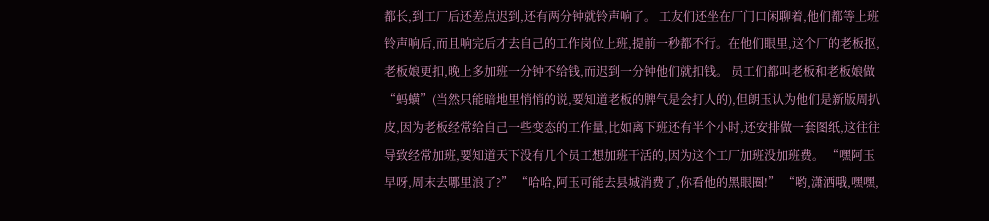都长,到工厂后还差点迟到,还有两分钟就铃声响了。 工友们还坐在厂门口闲聊着,他们都等上班铃声响后,而且响完后才去自己的工作岗位上班,提前一秒都不行。在他们眼里,这个厂的老板抠,老板娘更扣,晚上多加班一分钟不给钱,而迟到一分钟他们就扣钱。 员工们都叫老板和老板娘做“蚂蟥”(当然只能暗地里悄悄的说,要知道老板的脾气是会打人的),但朗玉认为他们是新版周扒皮,因为老板经常给自己一些变态的工作量,比如离下班还有半个小时,还安排做一套图纸,这往往导致经常加班,要知道天下没有几个员工想加班干活的,因为这个工厂加班没加班费。 “嘿阿玉早呀,周末去哪里浪了?” “哈哈,阿玉可能去县城消费了,你看他的黑眼圈!” “哟,潇洒哦,嘿嘿,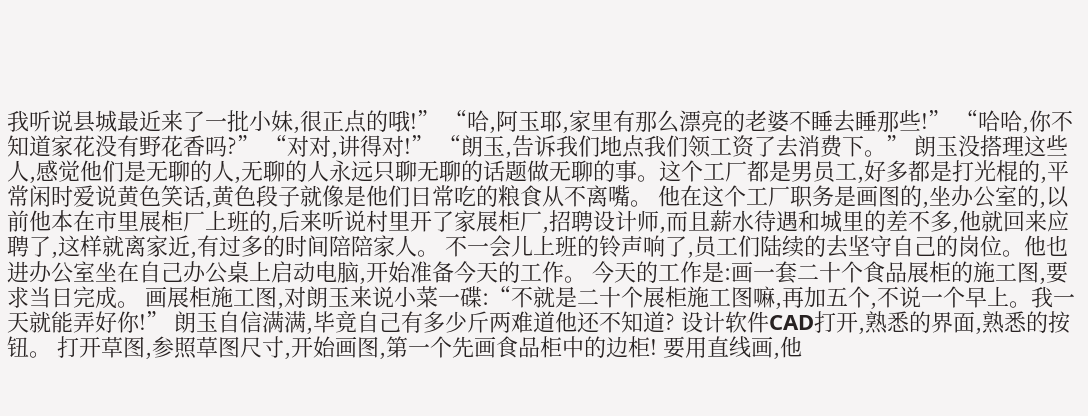我听说县城最近来了一批小妹,很正点的哦!” “哈,阿玉耶,家里有那么漂亮的老婆不睡去睡那些!” “哈哈,你不知道家花没有野花香吗?” “对对,讲得对!” “朗玉,告诉我们地点我们领工资了去消费下。” 朗玉没搭理这些人,感觉他们是无聊的人,无聊的人永远只聊无聊的话题做无聊的事。这个工厂都是男员工,好多都是打光棍的,平常闲时爱说黄色笑话,黄色段子就像是他们日常吃的粮食从不离嘴。 他在这个工厂职务是画图的,坐办公室的,以前他本在市里展柜厂上班的,后来听说村里开了家展柜厂,招聘设计师,而且薪水待遇和城里的差不多,他就回来应聘了,这样就离家近,有过多的时间陪陪家人。 不一会儿上班的铃声响了,员工们陆续的去坚守自己的岗位。他也进办公室坐在自己办公桌上启动电脑,开始准备今天的工作。 今天的工作是:画一套二十个食品展柜的施工图,要求当日完成。 画展柜施工图,对朗玉来说小菜一碟:“不就是二十个展柜施工图嘛,再加五个,不说一个早上。我一天就能弄好你!” 朗玉自信满满,毕竟自己有多少斤两难道他还不知道? 设计软件CAD打开,熟悉的界面,熟悉的按钮。 打开草图,参照草图尺寸,开始画图,第一个先画食品柜中的边柜! 要用直线画,他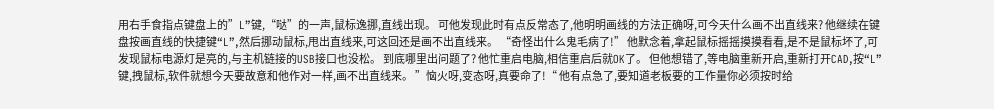用右手食指点键盘上的”L”键,“哒”的一声,鼠标逸挪,直线出现。 可他发现此时有点反常态了,他明明画线的方法正确呀,可今天什么画不出直线来? 他继续在键盘按画直线的快捷键“L”,然后挪动鼠标,甩出直线来,可这回还是画不出直线来。 “奇怪出什么鬼毛病了!” 他默念着,拿起鼠标摇摇摸摸看看,是不是鼠标坏了,可发现鼠标电源灯是亮的,与主机链接的USB接口也没松。 到底哪里出问题了? 他忙重启电脑,相信重启后就OK了。 但他想错了,等电脑重新开启,重新打开CAD,按“L”键,拽鼠标,软件就想今天要故意和他作对一样,画不出直线来。 ”恼火呀,变态呀,真要命了!“ 他有点急了,要知道老板要的工作量你必须按时给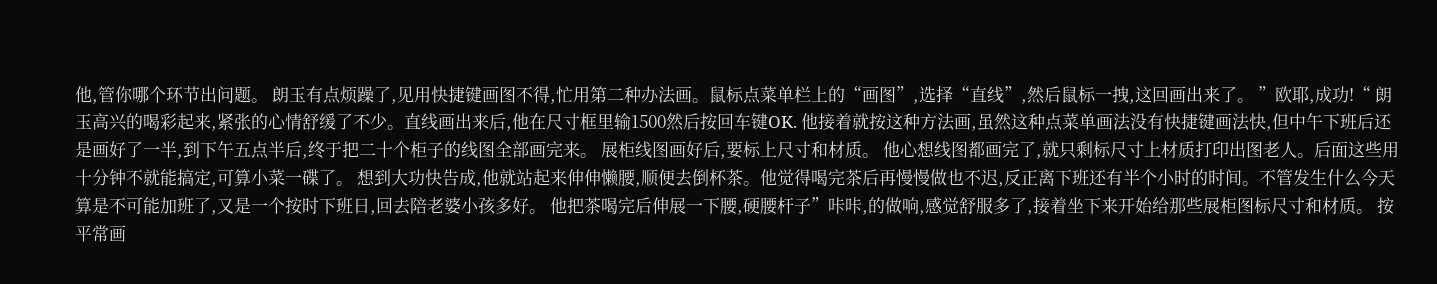他,管你哪个环节出问题。 朗玉有点烦躁了,见用快捷键画图不得,忙用第二种办法画。鼠标点菜单栏上的“画图”,选择“直线”,然后鼠标一拽,这回画出来了。 ”欧耶,成功!“ 朗玉高兴的喝彩起来,紧张的心情舒缓了不少。直线画出来后,他在尺寸框里输1500然后按回车键OK. 他接着就按这种方法画,虽然这种点菜单画法没有快捷键画法快,但中午下班后还是画好了一半,到下午五点半后,终于把二十个柜子的线图全部画完来。 展柜线图画好后,要标上尺寸和材质。 他心想线图都画完了,就只剩标尺寸上材质打印出图老人。后面这些用十分钟不就能搞定,可算小菜一碟了。 想到大功快告成,他就站起来伸伸懒腰,顺便去倒杯茶。他觉得喝完茶后再慢慢做也不迟,反正离下班还有半个小时的时间。不管发生什么今天算是不可能加班了,又是一个按时下班日,回去陪老婆小孩多好。 他把茶喝完后伸展一下腰,硬腰杆子”咔咔,的做响,感觉舒服多了,接着坐下来开始给那些展柜图标尺寸和材质。 按平常画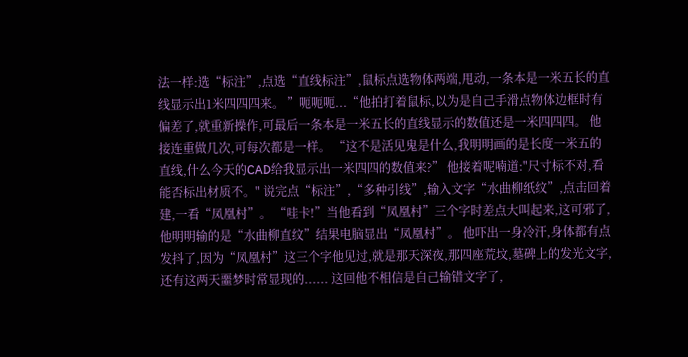法一样:选“标注”,点选“直线标注”,鼠标点选物体两端,甩动,一条本是一米五长的直线显示出1米四四四来。 ”呃呃呃...“他拍打着鼠标,以为是自己手滑点物体边框时有偏差了,就重新操作,可最后一条本是一米五长的直线显示的数值还是一米四四四。 他接连重做几次,可每次都是一样。 “这不是活见鬼是什么,我明明画的是长度一米五的直线,什么今天的CAD给我显示出一米四四的数值来?” 他接着呢喃道:"尺寸标不对,看能否标出材质不。" 说完点“标注”,“多种引线”,输入文字“水曲柳纸纹”,点击回着建,一看“凤凰村”。 “哇卡!”当他看到“凤凰村”三个字时差点大叫起来,这可邪了,他明明输的是“水曲柳直纹”结果电脑显出“凤凰村”。 他吓出一身冷汗,身体都有点发抖了,因为“凤凰村”这三个字他见过,就是那天深夜,那四座荒坟,墓碑上的发光文字,还有这两天噩梦时常显现的...... 这回他不相信是自己输错文字了,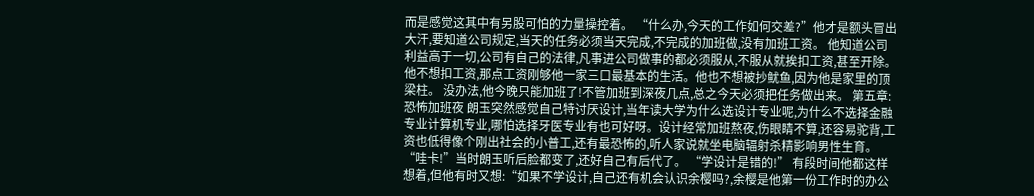而是感觉这其中有另股可怕的力量操控着。 “什么办,今天的工作如何交差?”他才是额头冒出大汗,要知道公司规定,当天的任务必须当天完成,不完成的加班做,没有加班工资。 他知道公司利益高于一切,公司有自己的法律,凡事进公司做事的都必须服从,不服从就挨扣工资,甚至开除。 他不想扣工资,那点工资刚够他一家三口最基本的生活。他也不想被抄鱿鱼,因为他是家里的顶梁柱。 没办法,他今晚只能加班了!不管加班到深夜几点,总之今天必须把任务做出来。 第五章:恐怖加班夜 朗玉突然感觉自己特讨厌设计,当年读大学为什么选设计专业呢,为什么不选择金融专业计算机专业,哪怕选择牙医专业有也可好呀。设计经常加班熬夜,伤眼睛不算,还容易驼背,工资也低得像个刚出社会的小普工,还有最恐怖的,听人家说就坐电脑辐射杀精影响男性生育。 “哇卡!”当时朗玉听后脸都变了,还好自己有后代了。 “学设计是错的!” 有段时间他都这样想着,但他有时又想:“如果不学设计,自己还有机会认识余樱吗?,余樱是他第一份工作时的办公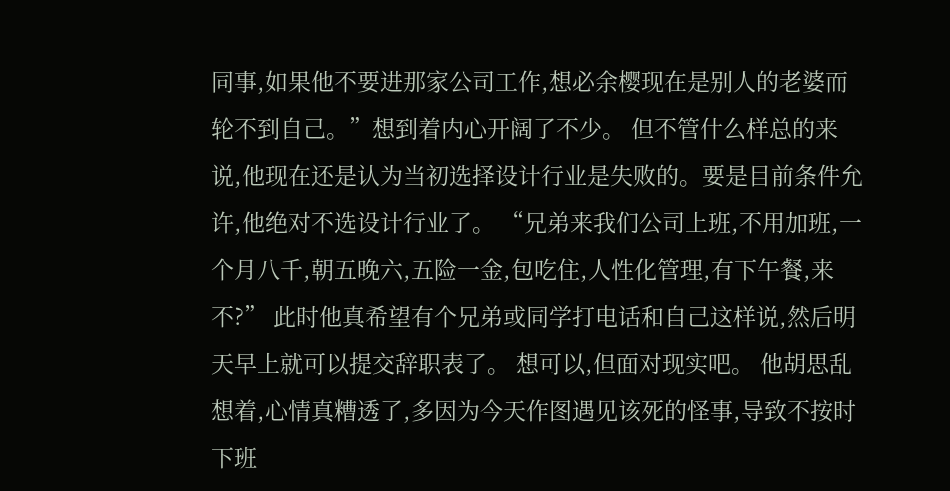同事,如果他不要进那家公司工作,想必余樱现在是别人的老婆而轮不到自己。”想到着内心开阔了不少。 但不管什么样总的来说,他现在还是认为当初选择设计行业是失败的。要是目前条件允许,他绝对不选设计行业了。 “兄弟来我们公司上班,不用加班,一个月八千,朝五晚六,五险一金,包吃住,人性化管理,有下午餐,来不?” 此时他真希望有个兄弟或同学打电话和自己这样说,然后明天早上就可以提交辞职表了。 想可以,但面对现实吧。 他胡思乱想着,心情真糟透了,多因为今天作图遇见该死的怪事,导致不按时下班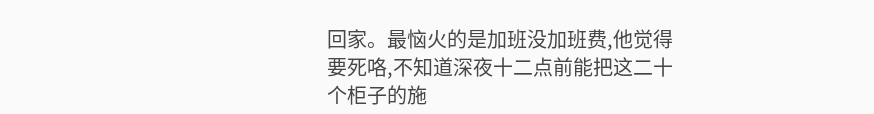回家。最恼火的是加班没加班费,他觉得要死咯,不知道深夜十二点前能把这二十个柜子的施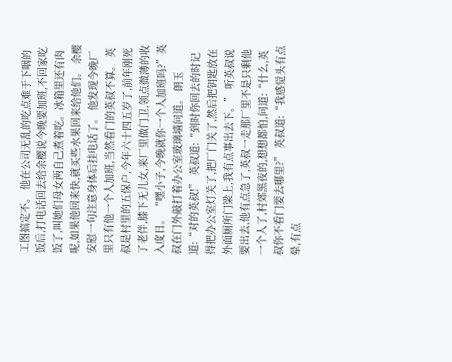工图搞定不。 他在公司无乱的吃点难于下咽的饭后,打电话回去给余樱说今晚要加班,不回家吃饭了,叫她们母女两自己煮着吃。冰箱里还有肉呢,如果他回来快,就买些水果回来给他们。 余樱安慰一句注意身体后挂电话了。 他发现今晚厂里只有他一个人加班,当然看门的英叔不算。 英叔是村里的五保户,今年六十四五岁了,前年刚死了老伴,膝下无儿女,来厂里做门卫,领点微薄的收入度日。 “嘿小子,今晚就你一个人加班吗?”英叔在门外敲打着办公室玻璃墙问道。 朗玉道:“对的英叔!” 英叔道:“到时你回去的时记得把办公室灯关了,把厂门关了,然后把钥匙放在外面厕所门梁上,我有点事出去下。” 听英叔说要出去,他有点急了,英叔一走那厂里不是只剩他一个人了,村郊黑夜的,想想都怕,问道:“什么,英叔你不看门要去哪里?” 英叔道:“我感觉头有点晕,有点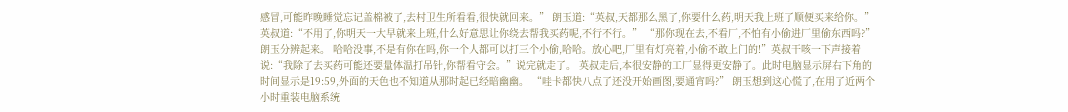感冒,可能昨晚睡觉忘记盖棉被了,去村卫生所看看,很快就回来。” 朗玉道:“英叔,天都那么黑了,你要什么药,明天我上班了顺便买来给你。” 英叔道:“不用了,你明天一大早就来上班,什么好意思让你绕去帮我买药呢,不行不行。” “那你现在去,不看厂,不怕有小偷进厂里偷东西吗?”朗玉分辨起来。 哈哈没事,不是有你在吗,你一个人都可以打三个小偷,哈哈。放心吧,厂里有灯亮着,小偷不敢上门的!”英叔干咳一下声接着说:“我除了去买药可能还要量体温打吊针,你帮看守会。”说完就走了。 英叔走后,本很安静的工厂显得更安静了。此时电脑显示屏右下角的时间显示是19:59,外面的天色也不知道从那时起已经暗幽幽。 “哇卡都快八点了还没开始画图,要通宵吗?” 朗玉想到这心慌了,在用了近两个小时重装电脑系统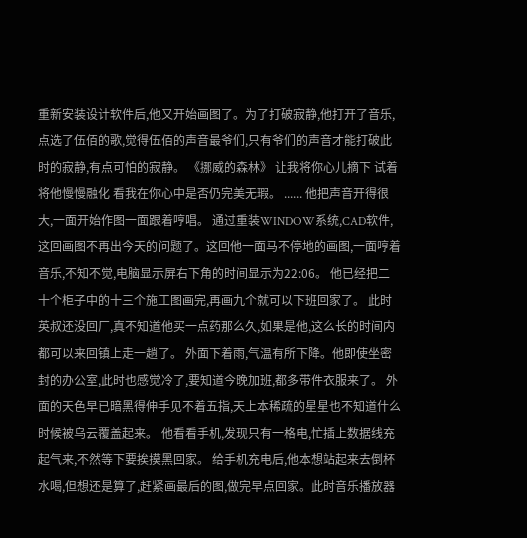重新安装设计软件后,他又开始画图了。为了打破寂静,他打开了音乐,点选了伍佰的歌,觉得伍佰的声音最爷们,只有爷们的声音才能打破此时的寂静,有点可怕的寂静。 《挪威的森林》 让我将你心儿摘下 试着将他慢慢融化 看我在你心中是否仍完美无瑕。 ...... 他把声音开得很大,一面开始作图一面跟着哼唱。 通过重装WINDOW系统,CAD软件,这回画图不再出今天的问题了。这回他一面马不停地的画图,一面哼着音乐,不知不觉,电脑显示屏右下角的时间显示为22:06。 他已经把二十个柜子中的十三个施工图画完,再画九个就可以下班回家了。 此时英叔还没回厂,真不知道他买一点药那么久,如果是他,这么长的时间内都可以来回镇上走一趟了。 外面下着雨,气温有所下降。他即使坐密封的办公室,此时也感觉冷了,要知道今晚加班,都多带件衣服来了。 外面的天色早已暗黑得伸手见不着五指,天上本稀疏的星星也不知道什么时候被乌云覆盖起来。 他看看手机,发现只有一格电,忙插上数据线充起气来,不然等下要挨摸黑回家。 给手机充电后,他本想站起来去倒杯水喝,但想还是算了,赶紧画最后的图,做完早点回家。此时音乐播放器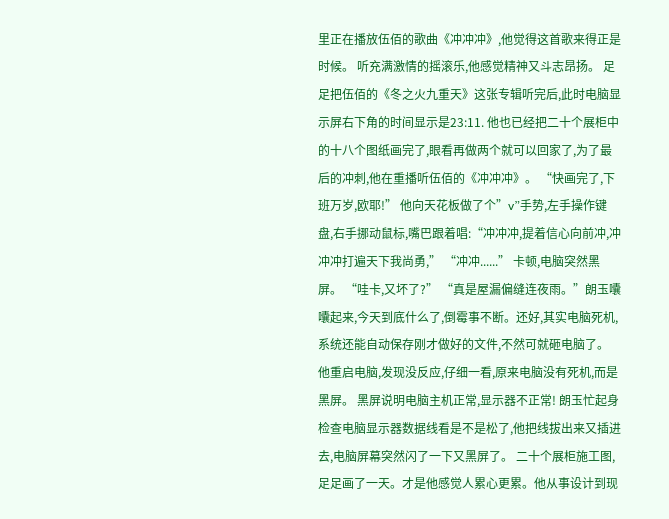里正在播放伍佰的歌曲《冲冲冲》,他觉得这首歌来得正是时候。 听充满激情的摇滚乐,他感觉精神又斗志昂扬。 足足把伍佰的《冬之火九重天》这张专辑听完后,此时电脑显示屏右下角的时间显示是23:11. 他也已经把二十个展柜中的十八个图纸画完了,眼看再做两个就可以回家了,为了最后的冲刺,他在重播听伍佰的《冲冲冲》。 “快画完了,下班万岁,欧耶!” 他向天花板做了个”v”手势,左手操作键盘,右手挪动鼠标,嘴巴跟着唱:“冲冲冲,提着信心向前冲,冲冲冲打遍天下我尚勇,” “冲冲......” 卡顿,电脑突然黑屏。 “哇卡,又坏了?” “真是屋漏偏缝连夜雨。”朗玉囔囔起来,今天到底什么了,倒霉事不断。还好,其实电脑死机,系统还能自动保存刚才做好的文件,不然可就砸电脑了。 他重启电脑,发现没反应,仔细一看,原来电脑没有死机,而是黑屏。 黑屏说明电脑主机正常,显示器不正常! 朗玉忙起身检查电脑显示器数据线看是不是松了,他把线拔出来又插进去,电脑屏幕突然闪了一下又黑屏了。 二十个展柜施工图,足足画了一天。才是他感觉人累心更累。他从事设计到现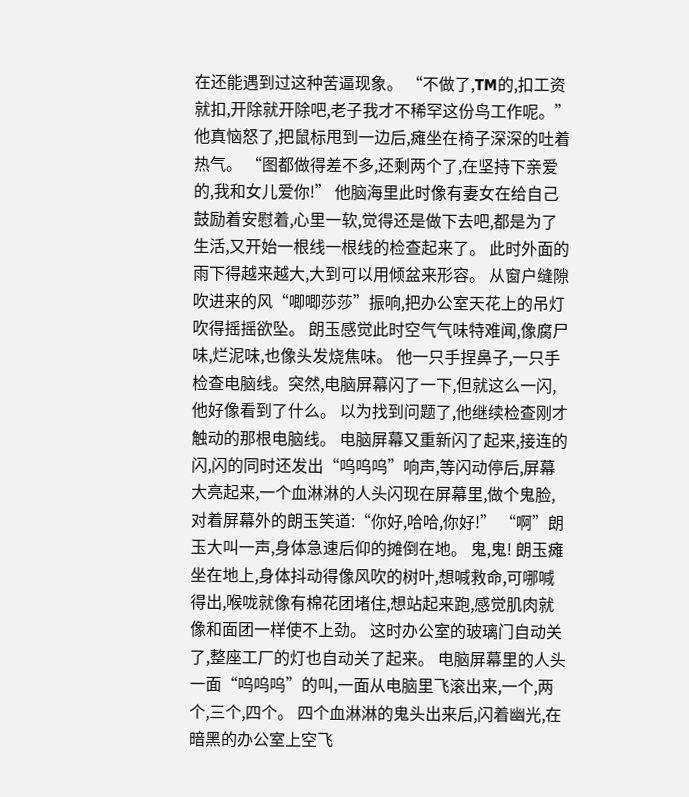在还能遇到过这种苦逼现象。 “不做了,TM的,扣工资就扣,开除就开除吧,老子我才不稀罕这份鸟工作呢。”他真恼怒了,把鼠标甩到一边后,瘫坐在椅子深深的吐着热气。 “图都做得差不多,还剩两个了,在坚持下亲爱的,我和女儿爱你!” 他脑海里此时像有妻女在给自己鼓励着安慰着,心里一软,觉得还是做下去吧,都是为了生活,又开始一根线一根线的检查起来了。 此时外面的雨下得越来越大,大到可以用倾盆来形容。 从窗户缝隙吹进来的风“唧唧莎莎”振响,把办公室天花上的吊灯吹得摇摇欲坠。 朗玉感觉此时空气气味特难闻,像腐尸味,烂泥味,也像头发烧焦味。 他一只手捏鼻子,一只手检查电脑线。突然,电脑屏幕闪了一下,但就这么一闪,他好像看到了什么。 以为找到问题了,他继续检查刚才触动的那根电脑线。 电脑屏幕又重新闪了起来,接连的闪,闪的同时还发出“呜呜呜”响声,等闪动停后,屏幕大亮起来,一个血淋淋的人头闪现在屏幕里,做个鬼脸,对着屏幕外的朗玉笑道:“你好,哈哈,你好!” “啊”朗玉大叫一声,身体急速后仰的摊倒在地。 鬼,鬼! 朗玉瘫坐在地上,身体抖动得像风吹的树叶,想喊救命,可哪喊得出,喉咙就像有棉花团堵住,想站起来跑,感觉肌肉就像和面团一样使不上劲。 这时办公室的玻璃门自动关了,整座工厂的灯也自动关了起来。 电脑屏幕里的人头一面“呜呜呜”的叫,一面从电脑里飞滚出来,一个,两个,三个,四个。 四个血淋淋的鬼头出来后,闪着幽光,在暗黑的办公室上空飞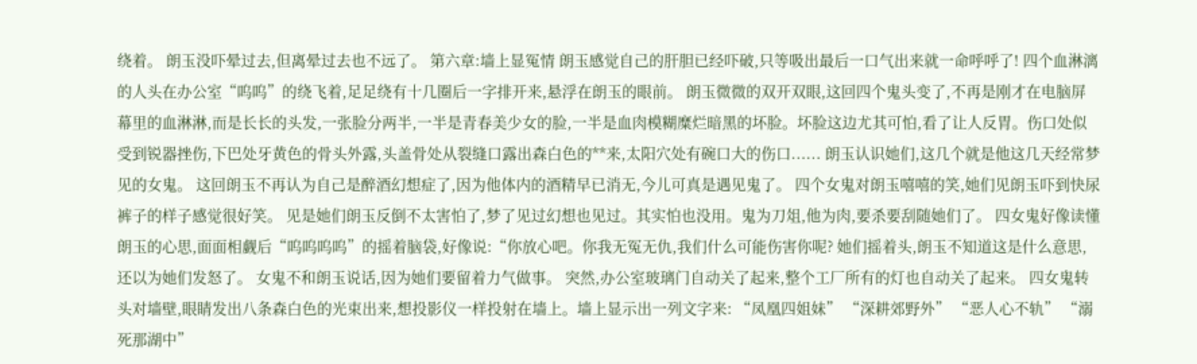绕着。 朗玉没吓晕过去,但离晕过去也不远了。 第六章:墙上显冤情 朗玉感觉自己的肝胆已经吓破,只等吸出最后一口气出来就一命呼呼了! 四个血淋漓的人头在办公室“呜呜”的绕飞着,足足绕有十几圈后一字排开来,悬浮在朗玉的眼前。 朗玉微微的双开双眼,这回四个鬼头变了,不再是刚才在电脑屏幕里的血淋淋,而是长长的头发,一张脸分两半,一半是青春美少女的脸,一半是血肉模糊糜烂暗黑的坏脸。坏脸这边尤其可怕,看了让人反胃。伤口处似受到锐器挫伤,下巴处牙黄色的骨头外露,头盖骨处从裂缝口露出森白色的**来,太阳穴处有碗口大的伤口...... 朗玉认识她们,这几个就是他这几天经常梦见的女鬼。 这回朗玉不再认为自己是醉酒幻想症了,因为他体内的酒精早已消无,今儿可真是遇见鬼了。 四个女鬼对朗玉嘻嘻的笑,她们见朗玉吓到快尿裤子的样子感觉很好笑。 见是她们朗玉反倒不太害怕了,梦了见过幻想也见过。其实怕也没用。鬼为刀俎,他为肉,要杀要刮随她们了。 四女鬼好像读懂朗玉的心思,面面相觑后“呜呜呜呜”的摇着脑袋,好像说:“你放心吧。你我无冤无仇,我们什么可能伤害你呢? 她们摇着头,朗玉不知道这是什么意思,还以为她们发怒了。 女鬼不和朗玉说话,因为她们要留着力气做事。 突然,办公室玻璃门自动关了起来,整个工厂所有的灯也自动关了起来。 四女鬼转头对墙壁,眼睛发出八条森白色的光束出来,想投影仪一样投射在墙上。墙上显示出一列文字来: “凤凰四姐妹” “深耕郊野外” “恶人心不轨” “溺死那湖中”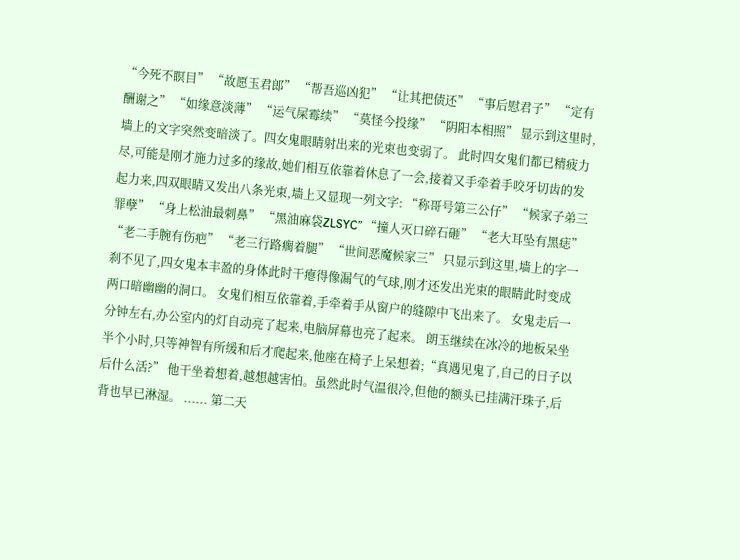“今死不瞑目” “故愿玉君郎” “帮吾巡凶犯” “让其把债还” “事后慰君子” “定有酬谢之” “如缘意淡薄” “运气屎霉续” “莫怪今投缘” “阴阳本相照” 显示到这里时,墙上的文字突然变暗淡了。四女鬼眼睛射出来的光束也变弱了。 此时四女鬼们都已精疲力尽,可能是刚才施力过多的缘故,她们相互依靠着休息了一会,接着又手牵着手咬牙切齿的发起力来,四双眼睛又发出八条光束,墙上又显现一列文字: “称哥号第三公仔” “候家子弟三罪孽” “身上松油最刺鼻” “黑油麻袋ZLSYC” “撞人灭口碎石砸” “老大耳坠有黑痣” “老二手腕有伤疤” “老三行路瘸着腿” “世间恶魔候家三” 只显示到这里,墙上的字一刹不见了,四女鬼本丰盈的身体此时干瘪得像漏气的气球,刚才还发出光束的眼睛此时变成两口暗幽幽的洞口。 女鬼们相互依靠着,手牵着手从窗户的缝隙中飞出来了。 女鬼走后一分钟左右,办公室内的灯自动亮了起来,电脑屏幕也亮了起来。 朗玉继续在冰冷的地板呆坐半个小时,只等神智有所缓和后才爬起来,他座在椅子上呆想着;“真遇见鬼了,自己的日子以后什么活?” 他干坐着想着,越想越害怕。虽然此时气温很冷,但他的额头已挂满汗珠子,后背也早已淋湿。 ...... 第二天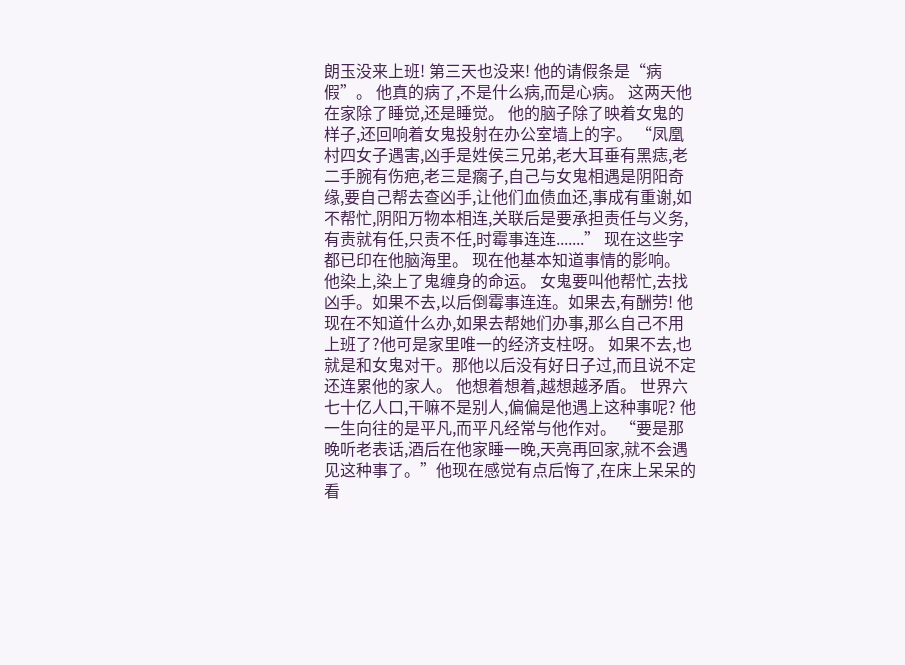朗玉没来上班! 第三天也没来! 他的请假条是“病假”。 他真的病了,不是什么病,而是心病。 这两天他在家除了睡觉,还是睡觉。 他的脑子除了映着女鬼的样子,还回响着女鬼投射在办公室墙上的字。 “凤凰村四女子遇害,凶手是姓侯三兄弟,老大耳垂有黑痣,老二手腕有伤疤,老三是瘸子,自己与女鬼相遇是阴阳奇缘,要自己帮去查凶手,让他们血债血还,事成有重谢,如不帮忙,阴阳万物本相连,关联后是要承担责任与义务,有责就有任,只责不任,时霉事连连.......” 现在这些字都已印在他脑海里。 现在他基本知道事情的影响。 他染上,染上了鬼缠身的命运。 女鬼要叫他帮忙,去找凶手。如果不去,以后倒霉事连连。如果去,有酬劳! 他现在不知道什么办,如果去帮她们办事,那么自己不用上班了?他可是家里唯一的经济支柱呀。 如果不去,也就是和女鬼对干。那他以后没有好日子过,而且说不定还连累他的家人。 他想着想着,越想越矛盾。 世界六七十亿人口,干嘛不是别人,偏偏是他遇上这种事呢? 他一生向往的是平凡,而平凡经常与他作对。 “要是那晚听老表话,酒后在他家睡一晚,天亮再回家,就不会遇见这种事了。”他现在感觉有点后悔了,在床上呆呆的看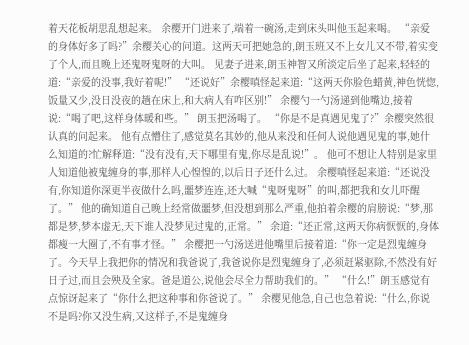着天花板胡思乱想起来。 余樱开门进来了,端着一碗汤,走到床头叫他玉起来喝。 “亲爱的身体好多了吗?”余樱关心的问道。这两天可把她急的,朗玉班又不上女儿又不带,着实变了个人,而且晚上还鬼呀鬼呀的大叫。 见妻子进来,朗玉神智又所淡定后坐了起来,轻轻的道:“亲爱的没事,我好着呢!” “还说好”余樱嗔怪起来道:“这两天你脸色蜡黄,神色恍惚,饭量又少,没日没夜的趟在床上,和大病人有咋区别!” 余樱勺一勺汤递到他嘴边,接着说:“喝了吧,这样身体暖和些。” 朗玉把汤喝了。 “你是不是真遇见鬼了?”余樱突然很认真的问起来。 他有点懵住了,感觉莫名其妙的,他从来没和任何人说他遇见鬼的事,她什么知道的?忙解释道:“没有没有,天下哪里有鬼,你尽是乱说!”。 他可不想让人特别是家里人知道他被鬼缠身的事,那样人心惶惶的,以后日子还什么过。 余樱嗔怪起来道:“还说没有,你知道你深更半夜做什么吗,噩梦连连,还大喊“鬼呀鬼呀”的叫,都把我和女儿吓醒了。” 他的确知道自己晚上经常做噩梦,但没想到那么严重,他拍着余樱的肩膀说:“梦,那都是梦,梦本虚无,天下谁人没梦见过鬼的,正常。” 余道:“还正常,这两天你病恹恹的,身体都瘦一大圈了,不有事才怪。” 余樱把一勺汤送进他嘴里后接着道:“你一定是烈鬼缠身了。今天早上我把你的情况和我爸说了,我爸说你是烈鬼缠身了,必须赶紧驱除,不然没有好日子过,而且会殃及全家。爸是道公,说他会尽全力帮助我们的。” “什么!”朗玉感觉有点惊讶起来了“你什么把这种事和你爸说了。” 余樱见他急,自己也急着说:“什么,你说不是吗?你又没生病,又这样子,不是鬼缠身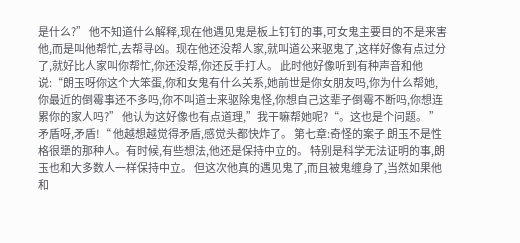是什么?” 他不知道什么解释,现在他遇见鬼是板上钉钉的事,可女鬼主要目的不是来害他,而是叫他帮忙,去帮寻凶。现在他还没帮人家,就叫道公来驱鬼了,这样好像有点过分了,就好比人家叫你帮忙,你还没帮,你还反手打人。 此时他好像听到有种声音和他说:“朗玉呀你这个大笨蛋,你和女鬼有什么关系,她前世是你女朋友吗,你为什么帮她,你最近的倒霉事还不多吗,你不叫道士来驱除鬼怪,你想自己这辈子倒霉不断吗,你想连累你的家人吗?” 他认为这好像也有点道理,”我干嘛帮她呢?“。这也是个问题。 ”矛盾呀,矛盾!“ 他越想越觉得矛盾,感觉头都快炸了。 第七章:奇怪的案子 朗玉不是性格很犟的那种人。有时候,有些想法,他还是保持中立的。 特别是科学无法证明的事,朗玉也和大多数人一样保持中立。 但这次他真的遇见鬼了,而且被鬼缠身了,当然如果他和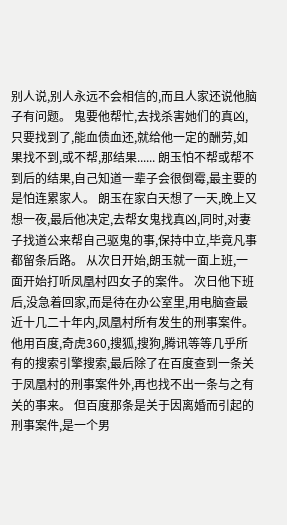别人说,别人永远不会相信的,而且人家还说他脑子有问题。 鬼要他帮忙,去找杀害她们的真凶,只要找到了,能血债血还,就给他一定的酬劳,如果找不到,或不帮,那结果...... 朗玉怕不帮或帮不到后的结果,自己知道一辈子会很倒霉,最主要的是怕连累家人。 朗玉在家白天想了一天,晚上又想一夜,最后他决定,去帮女鬼找真凶,同时,对妻子找道公来帮自己驱鬼的事,保持中立,毕竟凡事都留条后路。 从次日开始,朗玉就一面上班,一面开始打听凤凰村四女子的案件。 次日他下班后,没急着回家,而是待在办公室里,用电脑查最近十几二十年内,凤凰村所有发生的刑事案件。 他用百度,奇虎360,搜狐,搜狗,腾讯等等几乎所有的搜索引擎搜索,最后除了在百度查到一条关于凤凰村的刑事案件外,再也找不出一条与之有关的事来。 但百度那条是关于因离婚而引起的刑事案件,是一个男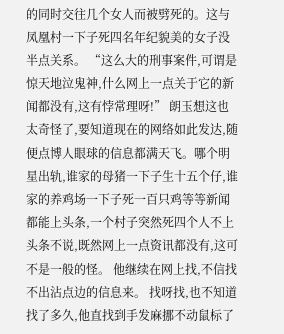的同时交往几个女人而被劈死的。这与凤凰村一下子死四名年纪貌美的女子没半点关系。 “这么大的刑事案件,可谓是惊天地泣鬼神,什么网上一点关于它的新闻都没有,这有悖常理呀!” 朗玉想这也太奇怪了,要知道现在的网络如此发达,随便点博人眼球的信息都满天飞。哪个明星出轨,谁家的母猪一下子生十五个仔,谁家的养鸡场一下子死一百只鸡等等新闻都能上头条,一个村子突然死四个人不上头条不说,既然网上一点资讯都没有,这可不是一般的怪。 他继续在网上找,不信找不出沾点边的信息来。 找呀找,也不知道找了多久,他直找到手发麻挪不动鼠标了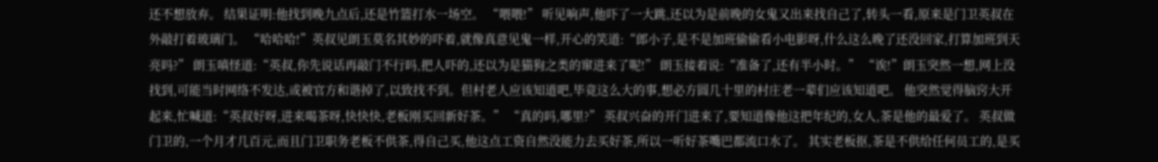还不想放弃。 结果证明:他找到晚九点后,还是竹篮打水一场空。 “喂喂!” 听见响声,他吓了一大跳,还以为是前晚的女鬼又出来找自己了,转头一看,原来是门卫英叔在外敲打着玻璃门。 “哈哈哈!”英叔见朗玉莫名其妙的吓着,就像真意见鬼一样,开心的笑道:“郎小子,是不是加班偷偷看小电影呀,什么这么晚了还没回家,打算加班到天亮吗?” 朗玉嗔怪道:“英叔,你先说话再敲门不行吗,把人吓的,还以为是猫狗之类的窜进来了呢!” 朗玉接着说:“准备了,还有半小时。” “诶!”朗玉突然一想,网上没找到,可能当时网络不发达,或被官方和谐掉了,以致找不到。但村老人应该知道吧,毕竟这么大的事,想必方圆几十里的村庄老一辈们应该知道吧。 他突然觉得脑窍大开起来,忙喊道:“英叔好呀,进来喝茶呀,快快快,老板刚买回新好茶。” “真的吗,哪里?” 英叔兴奋的开门进来了,要知道像他这把年纪的,女人,茶是他的最爱了。 英叔做门卫的,一个月才几百元,而且门卫职务老板不供茶,得自己买,他这点工资自然没能力去买好茶,所以一听好茶嘴巴都流口水了。 其实老板抠,茶是不供给任何员工的,是买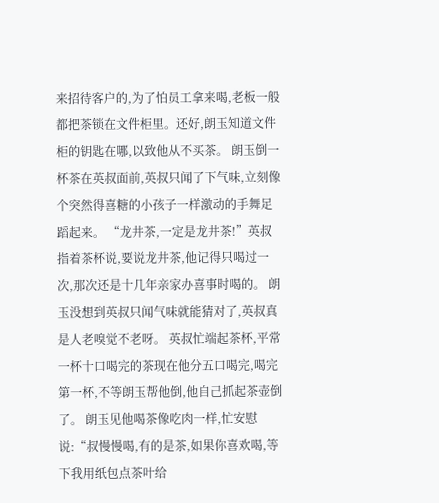来招待客户的,为了怕员工拿来喝,老板一般都把茶锁在文件柜里。还好,朗玉知道文件柜的钥匙在哪,以致他从不买茶。 朗玉倒一杯茶在英叔面前,英叔只闻了下气味,立刻像个突然得喜糖的小孩子一样激动的手舞足蹈起来。 “龙井茶,一定是龙井茶!”英叔指着茶杯说,要说龙井茶,他记得只喝过一次,那次还是十几年亲家办喜事时喝的。 朗玉没想到英叔只闻气味就能猜对了,英叔真是人老嗅觉不老呀。 英叔忙端起茶杯,平常一杯十口喝完的茶现在他分五口喝完,喝完第一杯,不等朗玉帮他倒,他自己抓起茶壶倒了。 朗玉见他喝茶像吃肉一样,忙安慰说:“叔慢慢喝,有的是茶,如果你喜欢喝,等下我用纸包点茶叶给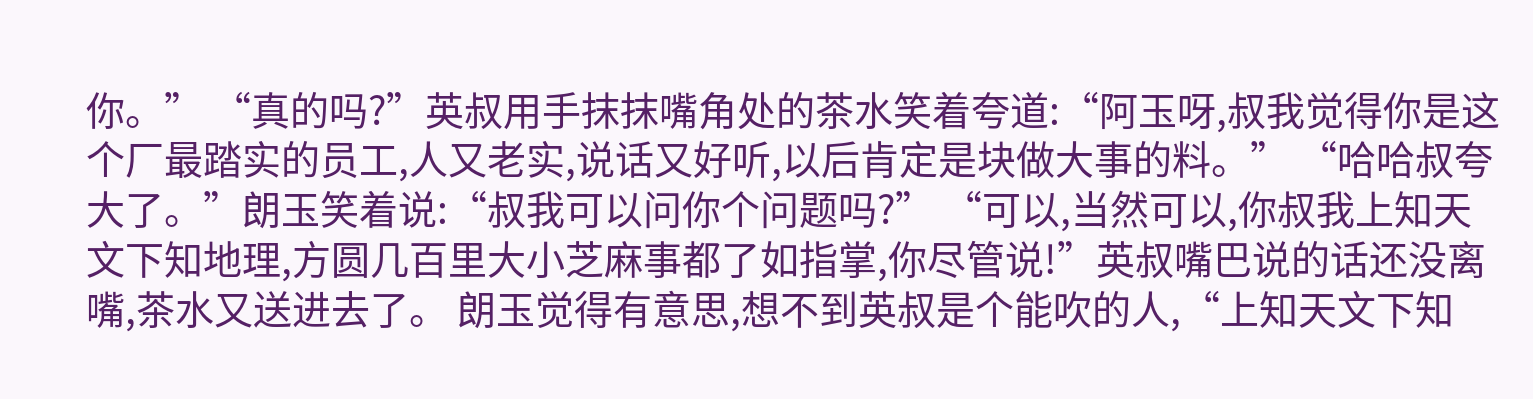你。” “真的吗?”英叔用手抹抹嘴角处的茶水笑着夸道:“阿玉呀,叔我觉得你是这个厂最踏实的员工,人又老实,说话又好听,以后肯定是块做大事的料。” “哈哈叔夸大了。”朗玉笑着说:“叔我可以问你个问题吗?” “可以,当然可以,你叔我上知天文下知地理,方圆几百里大小芝麻事都了如指掌,你尽管说!”英叔嘴巴说的话还没离嘴,茶水又送进去了。 朗玉觉得有意思,想不到英叔是个能吹的人,“上知天文下知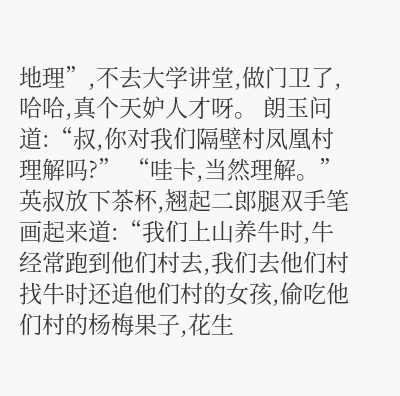地理”,不去大学讲堂,做门卫了,哈哈,真个天妒人才呀。 朗玉问道:“叔,你对我们隔壁村凤凰村理解吗?” “哇卡,当然理解。”英叔放下茶杯,翘起二郎腿双手笔画起来道:“我们上山养牛时,牛经常跑到他们村去,我们去他们村找牛时还追他们村的女孩,偷吃他们村的杨梅果子,花生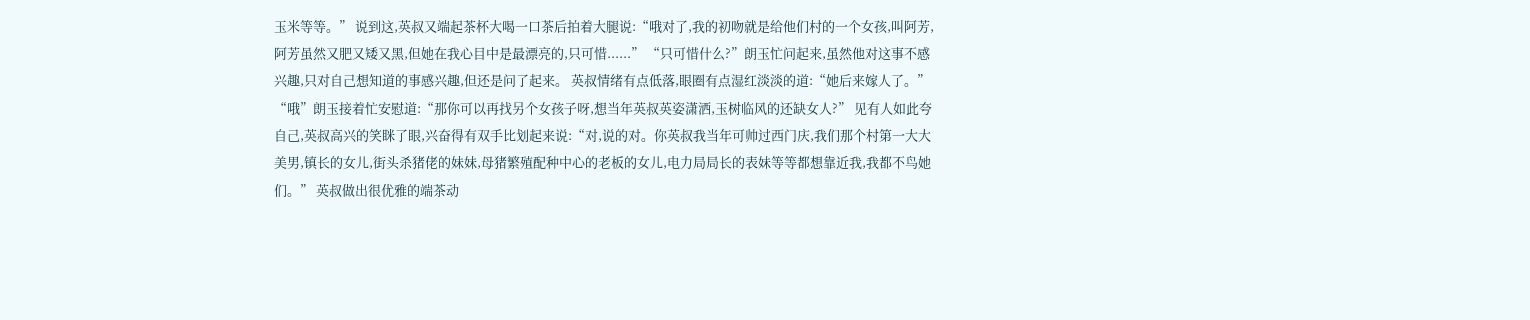玉米等等。” 说到这,英叔又端起茶杯大喝一口茶后拍着大腿说:“哦对了,我的初吻就是给他们村的一个女孩,叫阿芳,阿芳虽然又肥又矮又黑,但她在我心目中是最漂亮的,只可惜......” “只可惜什么?”朗玉忙问起来,虽然他对这事不感兴趣,只对自己想知道的事感兴趣,但还是问了起来。 英叔情绪有点低落,眼圈有点湿红淡淡的道:“她后来嫁人了。” “哦”朗玉接着忙安慰道:“那你可以再找另个女孩子呀,想当年英叔英姿潇洒,玉树临风的还缺女人?” 见有人如此夸自己,英叔高兴的笑眯了眼,兴奋得有双手比划起来说:“对,说的对。你英叔我当年可帅过西门庆,我们那个村第一大大美男,镇长的女儿,街头杀猪佬的妹妹,母猪繁殖配种中心的老板的女儿,电力局局长的表妹等等都想靠近我,我都不鸟她们。” 英叔做出很优雅的端茶动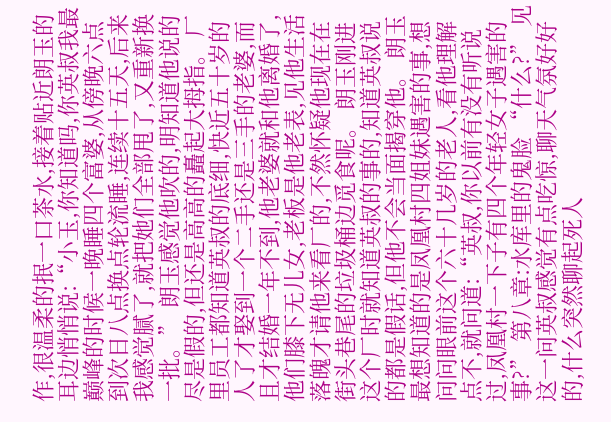作,很温柔的抿一口茶水,接着贴近朗玉的耳边悄悄说:“小玉,你知道吗,你英叔我最巅峰的时候一晚睡四个富婆,从傍晚六点到次日八点换点轮流睡,连续十五天,后来我感觉腻了,就把她们全部甩了,又重新换一批。” 朗玉感觉他吹的,明知道他说的尽是假的,但还是高高的矗起大拇指。 厂里员工都知道英叔的底细,快近五十岁的人了才娶到一个二手还是三手的老婆,而且才结婚一年不到,他老婆就和他离婚了,他们膝下无儿女,老板是他老表,见他生活落魄才请他来看厂的,不然怀疑他现在在街头巷尾的垃圾桶边觅食呢。 朗玉刚进这个厂时就知道英叔的事的,知道英叔说的都是假话,但他不会当面揭穿他。 朗玉最想知道的是凤凰村四姐妹遇害的事,想问问眼前这个六十几岁的老人,看他理解点不,就问道:“英叔,你以前有没有听说过,凤凰村一下子有四个年轻女子遇害的事?” 第八章:水库里的鬼脸 “什么?” 见这一问英叔感觉有点吃惊,聊天气氛好好的,什么突然聊起死人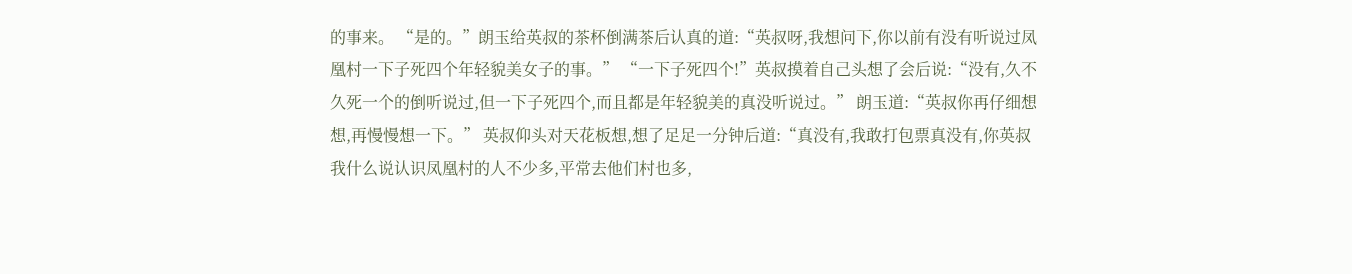的事来。 “是的。”朗玉给英叔的茶杯倒满茶后认真的道:“英叔呀,我想问下,你以前有没有听说过凤凰村一下子死四个年轻貌美女子的事。” “一下子死四个!”英叔摸着自己头想了会后说:“没有,久不久死一个的倒听说过,但一下子死四个,而且都是年轻貌美的真没听说过。” 朗玉道:“英叔你再仔细想想,再慢慢想一下。” 英叔仰头对天花板想,想了足足一分钟后道:“真没有,我敢打包票真没有,你英叔我什么说认识凤凰村的人不少多,平常去他们村也多,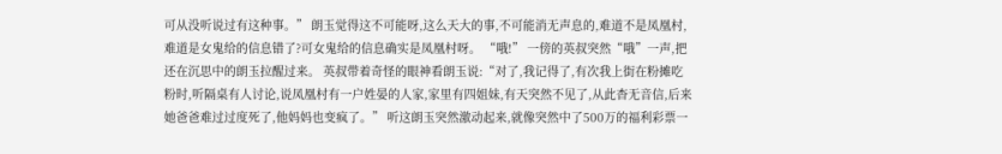可从没听说过有这种事。” 朗玉觉得这不可能呀,这么天大的事,不可能消无声息的,难道不是凤凰村,难道是女鬼给的信息错了?可女鬼给的信息确实是凤凰村呀。 “哦!” 一傍的英叔突然“哦”一声,把还在沉思中的朗玉拉醒过来。 英叔带着奇怪的眼神看朗玉说:“对了,我记得了,有次我上街在粉摊吃粉时,听隔桌有人讨论,说凤凰村有一户姓晏的人家,家里有四姐妹,有天突然不见了,从此杳无音信,后来她爸爸难过过度死了,他妈妈也变疯了。” 听这朗玉突然激动起来,就像突然中了500万的福利彩票一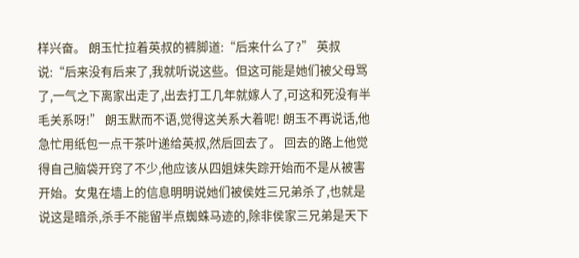样兴奋。 朗玉忙拉着英叔的裤脚道:“后来什么了?” 英叔说:“后来没有后来了,我就听说这些。但这可能是她们被父母骂了,一气之下离家出走了,出去打工几年就嫁人了,可这和死没有半毛关系呀!” 朗玉默而不语,觉得这关系大着呢! 朗玉不再说话,他急忙用纸包一点干茶叶递给英叔,然后回去了。 回去的路上他觉得自己脑袋开窍了不少,他应该从四姐妹失踪开始而不是从被害开始。女鬼在墙上的信息明明说她们被侯姓三兄弟杀了,也就是说这是暗杀,杀手不能留半点蜘蛛马迹的,除非侯家三兄弟是天下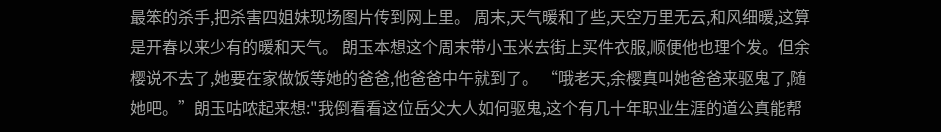最笨的杀手,把杀害四姐妹现场图片传到网上里。 周末,天气暖和了些,天空万里无云,和风细暖,这算是开春以来少有的暖和天气。 朗玉本想这个周末带小玉米去街上买件衣服,顺便他也理个发。但余樱说不去了,她要在家做饭等她的爸爸,他爸爸中午就到了。 “哦老天,余樱真叫她爸爸来驱鬼了,随她吧。”朗玉咕哝起来想:"我倒看看这位岳父大人如何驱鬼,这个有几十年职业生涯的道公真能帮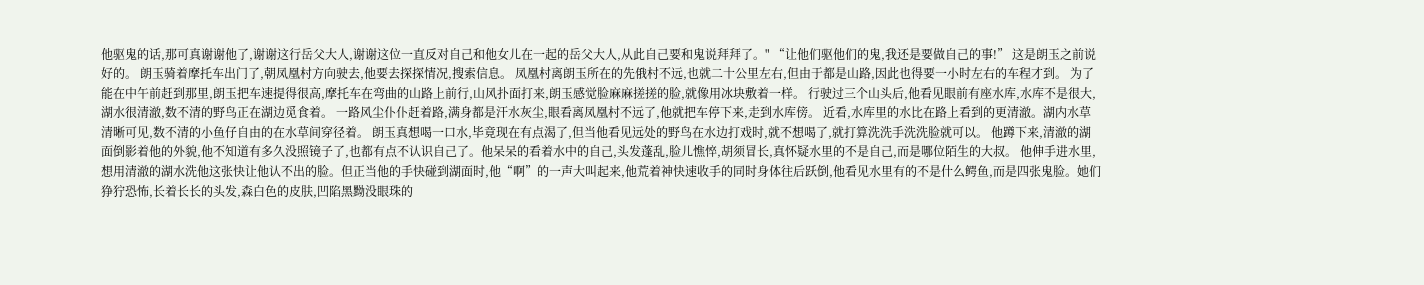他驱鬼的话,那可真谢谢他了,谢谢这行岳父大人,谢谢这位一直反对自己和他女儿在一起的岳父大人,从此自己要和鬼说拜拜了。" “让他们驱他们的鬼,我还是要做自己的事!” 这是朗玉之前说好的。 朗玉骑着摩托车出门了,朝凤凰村方向驶去,他要去探探情况,搜索信息。 凤凰村离朗玉所在的先俄村不远,也就二十公里左右,但由于都是山路,因此也得要一小时左右的车程才到。 为了能在中午前赶到那里,朗玉把车速提得很高,摩托车在弯曲的山路上前行,山风扑面打来,朗玉感觉脸麻麻搓搓的脸,就像用冰块敷着一样。 行驶过三个山头后,他看见眼前有座水库,水库不是很大,湖水很清澈,数不清的野鸟正在湖边觅食着。 一路风尘仆仆赶着路,满身都是汗水灰尘,眼看离凤凰村不远了,他就把车停下来,走到水库傍。 近看,水库里的水比在路上看到的更清澈。湖内水草清晰可见,数不清的小鱼仔自由的在水草间穿径着。 朗玉真想喝一口水,毕竟现在有点渴了,但当他看见远处的野鸟在水边打戏时,就不想喝了,就打算洗洗手洗洗脸就可以。 他蹲下来,清澈的湖面倒影着他的外貌,他不知道有多久没照镜子了,也都有点不认识自己了。他呆呆的看着水中的自己,头发蓬乱,脸儿憔悴,胡须冒长,真怀疑水里的不是自己,而是哪位陌生的大叔。 他伸手进水里,想用清澈的湖水洗他这张快让他认不出的脸。但正当他的手快碰到湖面时,他“啊”的一声大叫起来,他荒着神快速收手的同时身体往后跃倒,他看见水里有的不是什么鳄鱼,而是四张鬼脸。她们狰狞恐怖,长着长长的头发,森白色的皮肤,凹陷黑黝没眼珠的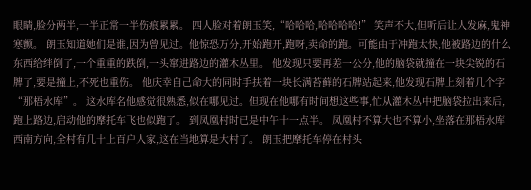眼睛,脸分两半,一半正常一半伤痕累累。 四人脸对着朗玉笑,“哈哈哈,哈哈哈哈!” 笑声不大,但听后让人发麻,鬼神寒颤。 朗玉知道她们是谁,因为曾见过。他惊恐万分,开始跑开,跑呀,卖命的跑。可能由于冲跑太快,他被路边的什么东西给绊倒了,一个重重的跌倒,一头窜进路边的灌木丛里。 他发现只要再差一公分,他的脑袋就撞在一块尖锐的石牌了,要是撞上,不死也重伤。 他庆幸自己命大的同时手扶着一块长满苔藓的石牌站起来,他发现石牌上刻着几个字“那梧水库”。 这水库名他感觉很熟悉,似在哪见过。但现在他哪有时间想这些事,忙从灌木丛中把脑袋拉出来后,跑上路边,启动他的摩托车飞也似跑了。 到凤凰村时已是中午十一点半。 凤凰村不算大也不算小,坐落在那梧水库西南方向,全村有几十上百户人家,这在当地算是大村了。 朗玉把摩托车停在村头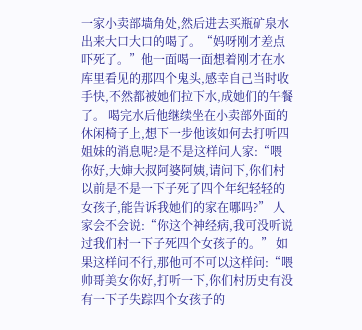一家小卖部墙角处,然后进去买瓶矿泉水出来大口大口的喝了。“妈呀刚才差点吓死了。”他一面喝一面想着刚才在水库里看见的那四个鬼头,感幸自己当时收手快,不然都被她们拉下水,成她们的午餐了。 喝完水后他继续坐在小卖部外面的休闲椅子上,想下一步他该如何去打听四姐妹的消息呢?是不是这样问人家:“喂你好,大婶大叔阿婆阿姨,请问下,你们村以前是不是一下子死了四个年纪轻轻的女孩子,能告诉我她们的家在哪吗?” 人家会不会说:“你这个神经病,我可没听说过我们村一下子死四个女孩子的。” 如果这样问不行,那他可不可以这样问:“喂帅哥美女你好,打听一下,你们村历史有没有一下子失踪四个女孩子的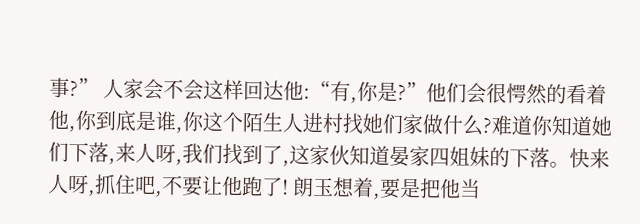事?” 人家会不会这样回达他:“有,你是?”他们会很愕然的看着他,你到底是谁,你这个陌生人进村找她们家做什么?难道你知道她们下落,来人呀,我们找到了,这家伙知道晏家四姐妹的下落。快来人呀,抓住吧,不要让他跑了! 朗玉想着,要是把他当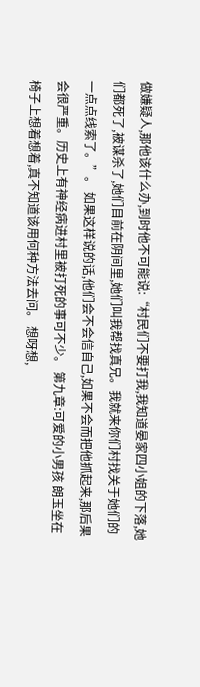做嫌疑人,那他该什么办,到时他不可能说:“村民们不要打我,我知道晏家四小姐的下落,她们都死了,被谋杀了,她们目前在阴间里,她们叫我帮找真兄。我就来你们村找关于她们的一点点线索了。”。 如果这样说的话,他们会不会信自己,如果不会而把他抓起来,那后果会很严重。历史上有神经病进村里被打死的事可不少。 第九章:可爱的小男孩 朗玉坐在椅子上想着想着,真不知道该用何种方法去问。 想呀想,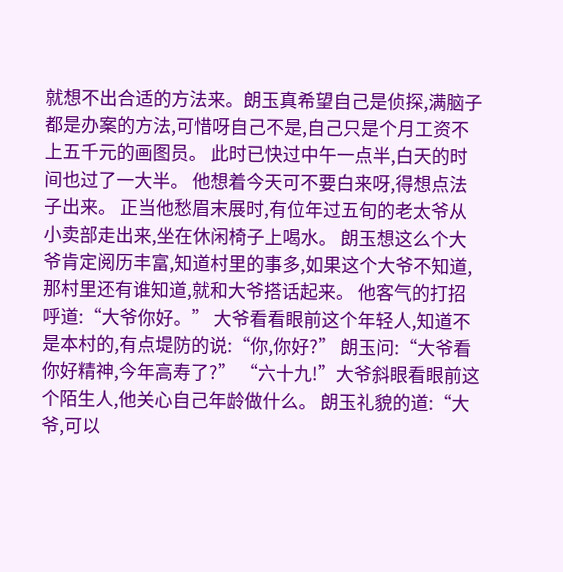就想不出合适的方法来。朗玉真希望自己是侦探,满脑子都是办案的方法,可惜呀自己不是,自己只是个月工资不上五千元的画图员。 此时已快过中午一点半,白天的时间也过了一大半。 他想着今天可不要白来呀,得想点法子出来。 正当他愁眉末展时,有位年过五旬的老太爷从小卖部走出来,坐在休闲椅子上喝水。 朗玉想这么个大爷肯定阅历丰富,知道村里的事多,如果这个大爷不知道,那村里还有谁知道,就和大爷搭话起来。 他客气的打招呼道:“大爷你好。” 大爷看看眼前这个年轻人,知道不是本村的,有点堤防的说:“你,你好?” 朗玉问:“大爷看你好精神,今年高寿了?” “六十九!”大爷斜眼看眼前这个陌生人,他关心自己年龄做什么。 朗玉礼貌的道:“大爷,可以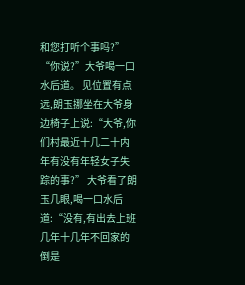和您打听个事吗?” “你说?”大爷喝一口水后道。 见位置有点远,朗玉挪坐在大爷身边椅子上说:“大爷,你们村最近十几二十内年有没有年轻女子失踪的事?” 大爷看了朗玉几眼,喝一口水后道:“没有,有出去上班几年十几年不回家的倒是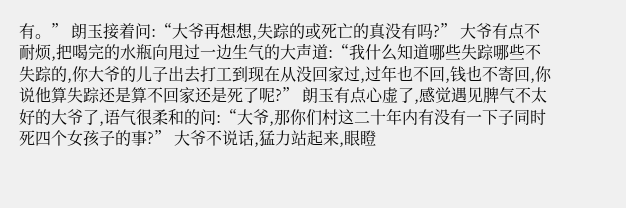有。” 朗玉接着问:“大爷再想想,失踪的或死亡的真没有吗?” 大爷有点不耐烦,把喝完的水瓶向甩过一边生气的大声道:“我什么知道哪些失踪哪些不失踪的,你大爷的儿子出去打工到现在从没回家过,过年也不回,钱也不寄回,你说他算失踪还是算不回家还是死了呢?” 朗玉有点心虚了,感觉遇见脾气不太好的大爷了,语气很柔和的问:“大爷,那你们村这二十年内有没有一下子同时死四个女孩子的事?” 大爷不说话,猛力站起来,眼瞪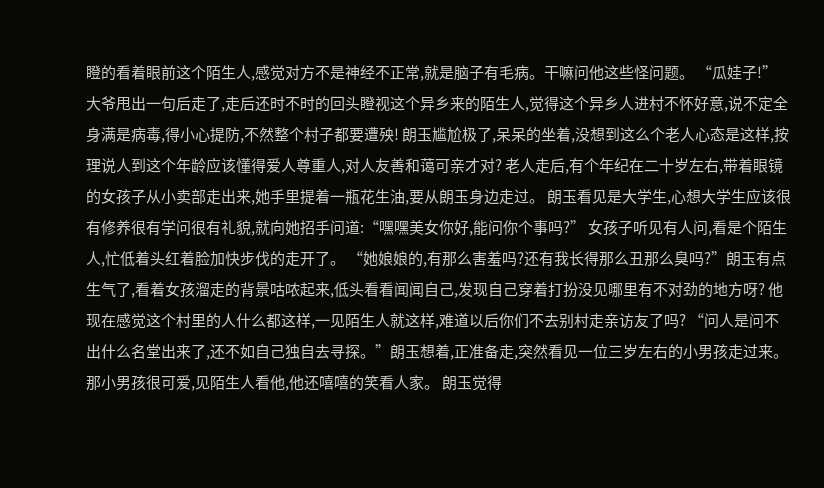瞪的看着眼前这个陌生人,感觉对方不是神经不正常,就是脑子有毛病。干嘛问他这些怪问题。 “瓜娃子!” 大爷甩出一句后走了,走后还时不时的回头瞪视这个异乡来的陌生人,觉得这个异乡人进村不怀好意,说不定全身满是病毒,得小心提防,不然整个村子都要遭殃! 朗玉尴尬极了,呆呆的坐着,没想到这么个老人心态是这样,按理说人到这个年龄应该懂得爱人尊重人,对人友善和蔼可亲才对? 老人走后,有个年纪在二十岁左右,带着眼镜的女孩子从小卖部走出来,她手里提着一瓶花生油,要从朗玉身边走过。 朗玉看见是大学生,心想大学生应该很有修养很有学问很有礼貌,就向她招手问道:“嘿嘿美女你好,能问你个事吗?” 女孩子听见有人问,看是个陌生人,忙低着头红着脸加快步伐的走开了。 “她娘娘的,有那么害羞吗?还有我长得那么丑那么臭吗?”朗玉有点生气了,看着女孩溜走的背景咕哝起来,低头看看闻闻自己,发现自己穿着打扮没见哪里有不对劲的地方呀? 他现在感觉这个村里的人什么都这样,一见陌生人就这样,难道以后你们不去别村走亲访友了吗? “问人是问不出什么名堂出来了,还不如自己独自去寻探。”朗玉想着,正准备走,突然看见一位三岁左右的小男孩走过来。那小男孩很可爱,见陌生人看他,他还嘻嘻的笑看人家。 朗玉觉得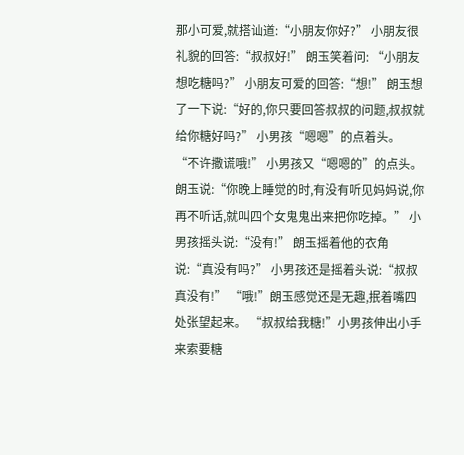那小可爱,就搭讪道:“小朋友你好?” 小朋友很礼貌的回答:“叔叔好!” 朗玉笑着问: “小朋友想吃糖吗?” 小朋友可爱的回答:“想!” 朗玉想了一下说:“好的,你只要回答叔叔的问题,叔叔就给你糖好吗?” 小男孩“嗯嗯”的点着头。 “不许撒谎哦!” 小男孩又“嗯嗯的”的点头。 朗玉说:“你晚上睡觉的时,有没有听见妈妈说,你再不听话,就叫四个女鬼鬼出来把你吃掉。” 小男孩摇头说:“没有!” 朗玉摇着他的衣角说:“真没有吗?” 小男孩还是摇着头说:“叔叔真没有!” “哦!”朗玉感觉还是无趣,抿着嘴四处张望起来。 “叔叔给我糖!”小男孩伸出小手来索要糖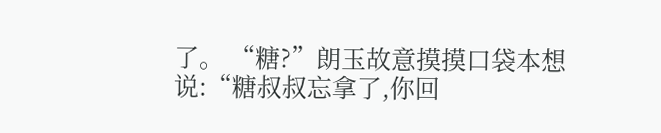了。 “糖?”朗玉故意摸摸口袋本想说:“糖叔叔忘拿了,你回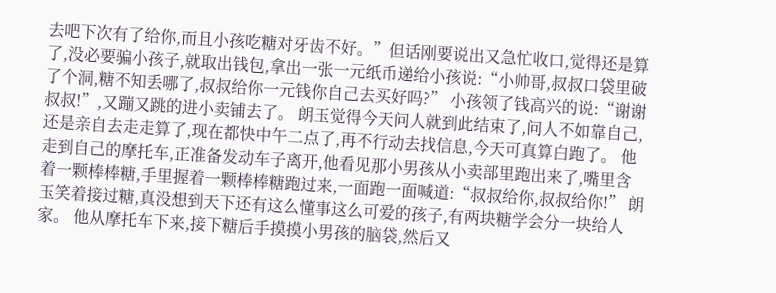去吧下次有了给你,而且小孩吃糖对牙齿不好。”但话刚要说出又急忙收口,觉得还是算了,没必要骗小孩子,就取出钱包,拿出一张一元纸币递给小孩说:“小帅哥,叔叔口袋里破了个洞,糖不知丢哪了,叔叔给你一元钱你自己去买好吗?” 小孩领了钱高兴的说:“谢谢叔叔!”,又蹦又跳的进小卖铺去了。 朗玉觉得今天问人就到此结束了,问人不如靠自己,还是亲自去走走算了,现在都快中午二点了,再不行动去找信息,今天可真算白跑了。 他走到自己的摩托车,正准备发动车子离开,他看见那小男孩从小卖部里跑出来了,嘴里含着一颗棒棒糖,手里握着一颗棒棒糖跑过来,一面跑一面喊道:“叔叔给你,叔叔给你!” 朗玉笑着接过糖,真没想到天下还有这么懂事这么可爱的孩子,有两块糖学会分一块给人家。 他从摩托车下来,接下糖后手摸摸小男孩的脑袋,然后又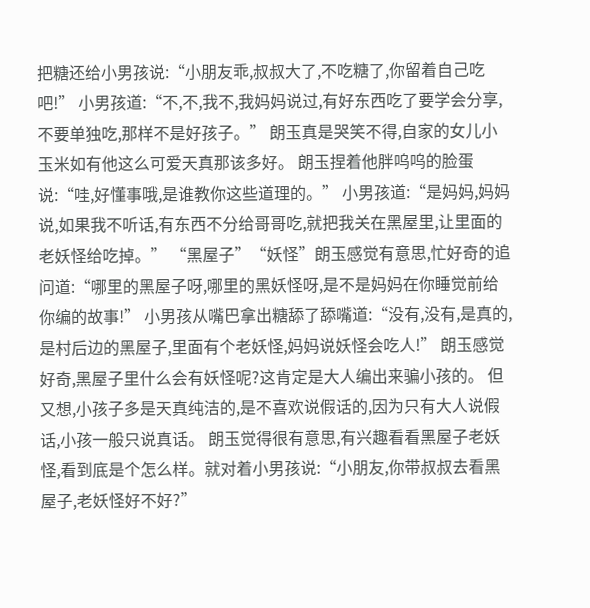把糖还给小男孩说:“小朋友乖,叔叔大了,不吃糖了,你留着自己吃吧!” 小男孩道:“不,不,我不,我妈妈说过,有好东西吃了要学会分享,不要单独吃,那样不是好孩子。” 朗玉真是哭笑不得,自家的女儿小玉米如有他这么可爱天真那该多好。 朗玉捏着他胖呜呜的脸蛋说:“哇,好懂事哦,是谁教你这些道理的。” 小男孩道:“是妈妈,妈妈说,如果我不听话,有东西不分给哥哥吃,就把我关在黑屋里,让里面的老妖怪给吃掉。” “黑屋子”“妖怪”朗玉感觉有意思,忙好奇的追问道:“哪里的黑屋子呀,哪里的黑妖怪呀,是不是妈妈在你睡觉前给你编的故事!” 小男孩从嘴巴拿出糖舔了舔嘴道:“没有,没有,是真的,是村后边的黑屋子,里面有个老妖怪,妈妈说妖怪会吃人!” 朗玉感觉好奇,黑屋子里什么会有妖怪呢?这肯定是大人编出来骗小孩的。 但又想,小孩子多是天真纯洁的,是不喜欢说假话的,因为只有大人说假话,小孩一般只说真话。 朗玉觉得很有意思,有兴趣看看黑屋子老妖怪,看到底是个怎么样。就对着小男孩说:“小朋友,你带叔叔去看黑屋子,老妖怪好不好?”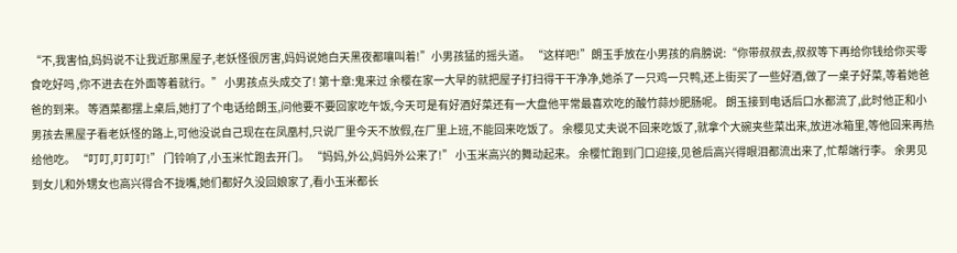“不,我害怕,妈妈说不让我近那黑屋子,老妖怪很厉害,妈妈说她白天黑夜都嚷叫着!”小男孩猛的摇头道。 “这样吧!”朗玉手放在小男孩的肩膀说:“你带叔叔去,叔叔等下再给你钱给你买零食吃好吗 ,你不进去在外面等着就行。” 小男孩点头成交了! 第十章:鬼来过 余樱在家一大早的就把屋子打扫得干干净净,她杀了一只鸡一只鸭,还上街买了一些好酒,做了一桌子好菜,等着她爸爸的到来。 等酒菜都摆上桌后,她打了个电话给朗玉,问他要不要回家吃午饭,今天可是有好酒好菜还有一大盘他平常最喜欢吃的酸竹蒜炒肥肠呢。 朗玉接到电话后口水都流了,此时他正和小男孩去黑屋子看老妖怪的路上,可他没说自己现在在凤凰村,只说厂里今天不放假,在厂里上班,不能回来吃饭了。 余樱见丈夫说不回来吃饭了,就拿个大碗夹些菜出来,放进冰箱里,等他回来再热给他吃。 “叮叮,叮叮叮!” 门铃响了,小玉米忙跑去开门。 “妈妈,外公,妈妈外公来了!” 小玉米高兴的舞动起来。 余樱忙跑到门口迎接,见爸后高兴得眼泪都流出来了,忙帮端行李。 余男见到女儿和外甥女也高兴得合不拢嘴,她们都好久没回娘家了,看小玉米都长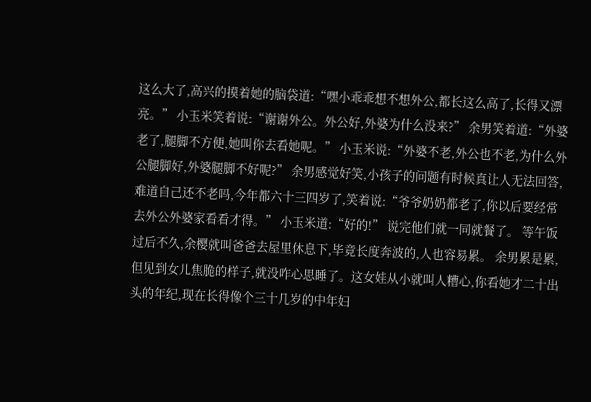这么大了,高兴的摸着她的脑袋道:“嘿小乖乖想不想外公,都长这么高了,长得又漂亮。” 小玉米笑着说:“谢谢外公。外公好,外婆为什么没来?” 余男笑着道:“外婆老了,腿脚不方便,她叫你去看她呢。” 小玉米说:“外婆不老,外公也不老,为什么外公腿脚好,外婆腿脚不好呢?” 余男感觉好笑,小孩子的问题有时候真让人无法回答,难道自己还不老吗,今年都六十三四岁了,笑着说:“爷爷奶奶都老了,你以后要经常去外公外婆家看看才得。” 小玉米道:“好的!” 说完他们就一同就餐了。 等午饭过后不久,余樱就叫爸爸去屋里休息下,毕竟长度奔波的,人也容易累。 余男累是累,但见到女儿焦脆的样子,就没咋心思睡了。这女娃从小就叫人糟心,你看她才二十出头的年纪,现在长得像个三十几岁的中年妇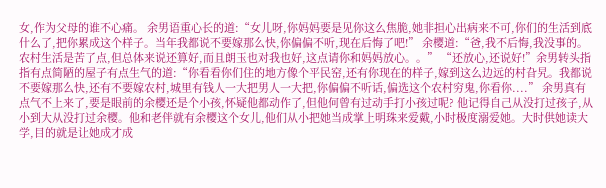女,作为父母的谁不心痛。 余男语重心长的道:“女儿呀,你妈妈要是见你这么焦脆,她非担心出病来不可,你们的生活到底什么了,把你累成这个样子。当年我都说不要嫁那么快,你偏偏不听,现在后悔了吧!” 余樱道:“爸,我不后悔,我没事的。农村生活是苦了点,但总体来说还算好,而且朗玉也对我也好,这点请你和妈妈放心。。” “还放心,还说好!”余男转头指指有点简陋的屋子有点生气的道:“你看看你们住的地方像个平民窑,还有你现在的样子,嫁到这么边远的村旮旯。我都说不要嫁那么快,还有不要嫁农村,城里有钱人一大把男人一大把,你偏偏不听话,偏选这个农村穷鬼,你看你....” 余男真有点气不上来了,要是眼前的余樱还是个小孩,怀疑他都动作了,但他何曾有过动手打小孩过呢? 他记得自己从没打过孩子,从小到大从没打过余樱。他和老伴就有余樱这个女儿,他们从小把她当成掌上明珠来爱戴,小时极度溺爱她。大时供她读大学,目的就是让她成才成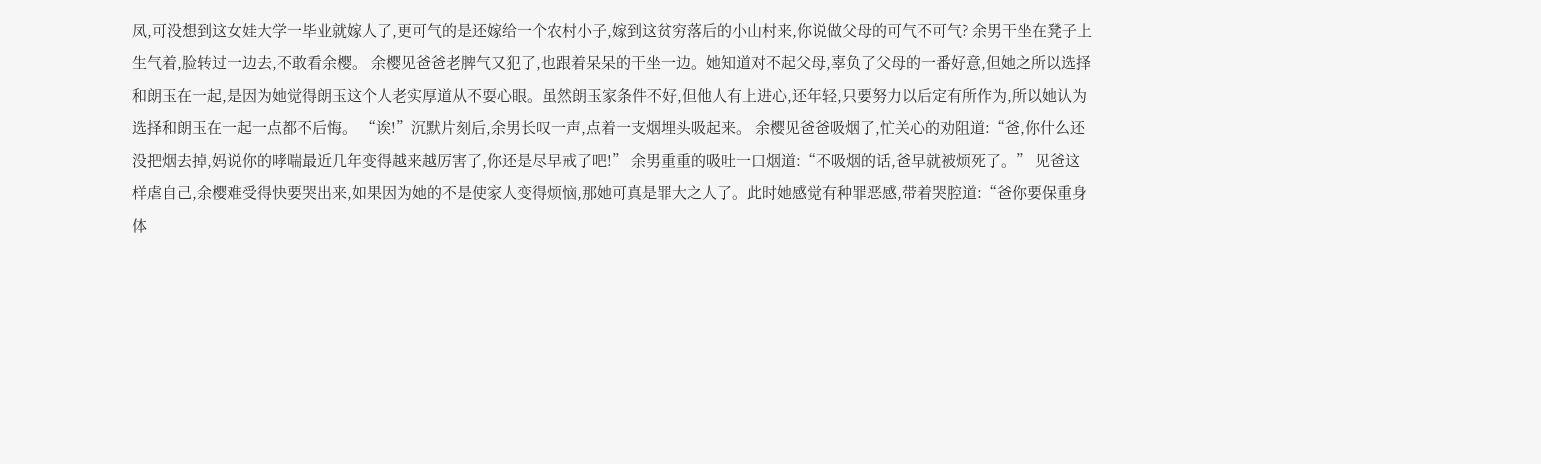凤,可没想到这女娃大学一毕业就嫁人了,更可气的是还嫁给一个农村小子,嫁到这贫穷落后的小山村来,你说做父母的可气不可气? 余男干坐在凳子上生气着,脸转过一边去,不敢看余樱。 余樱见爸爸老脾气又犯了,也跟着呆呆的干坐一边。她知道对不起父母,辜负了父母的一番好意,但她之所以选择和朗玉在一起,是因为她觉得朗玉这个人老实厚道从不耍心眼。虽然朗玉家条件不好,但他人有上进心,还年轻,只要努力以后定有所作为,所以她认为选择和朗玉在一起一点都不后悔。 “诶!”沉默片刻后,余男长叹一声,点着一支烟埋头吸起来。 余樱见爸爸吸烟了,忙关心的劝阻道:“爸,你什么还没把烟去掉,妈说你的哮喘最近几年变得越来越厉害了,你还是尽早戒了吧!” 余男重重的吸吐一口烟道:“不吸烟的话,爸早就被烦死了。” 见爸这样虐自己,余樱难受得快要哭出来,如果因为她的不是使家人变得烦恼,那她可真是罪大之人了。此时她感觉有种罪恶感,带着哭腔道:“爸你要保重身体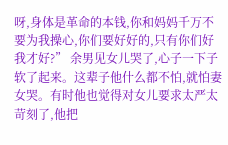呀,身体是革命的本钱,你和妈妈千万不要为我操心,你们要好好的,只有你们好我才好?” 余男见女儿哭了,心子一下子软了起来。这辈子他什么都不怕,就怕妻女哭。有时他也觉得对女儿要求太严太苛刻了,他把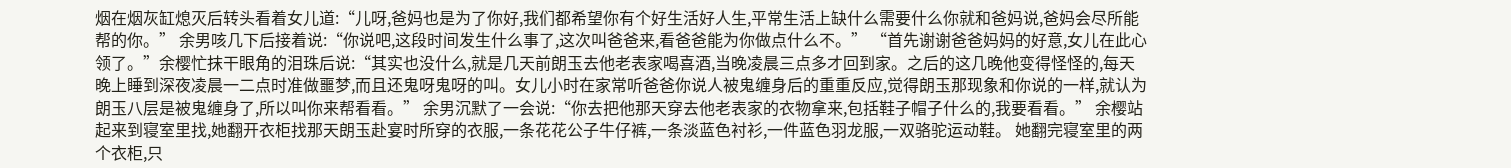烟在烟灰缸熄灭后转头看着女儿道:“儿呀,爸妈也是为了你好,我们都希望你有个好生活好人生,平常生活上缺什么需要什么你就和爸妈说,爸妈会尽所能帮的你。” 余男咳几下后接着说:“你说吧,这段时间发生什么事了,这次叫爸爸来,看爸爸能为你做点什么不。” “首先谢谢爸爸妈妈的好意,女儿在此心领了。”余樱忙抹干眼角的泪珠后说:“其实也没什么,就是几天前朗玉去他老表家喝喜酒,当晚凌晨三点多才回到家。之后的这几晚他变得怪怪的,每天晚上睡到深夜凌晨一二点时准做噩梦,而且还鬼呀鬼呀的叫。女儿小时在家常听爸爸你说人被鬼缠身后的重重反应,觉得朗玉那现象和你说的一样,就认为朗玉八层是被鬼缠身了,所以叫你来帮看看。” 余男沉默了一会说:“你去把他那天穿去他老表家的衣物拿来,包括鞋子帽子什么的,我要看看。” 余樱站起来到寝室里找,她翻开衣柜找那天朗玉赴宴时所穿的衣服,一条花花公子牛仔裤,一条淡蓝色衬衫,一件蓝色羽龙服,一双骆驼运动鞋。 她翻完寝室里的两个衣柜,只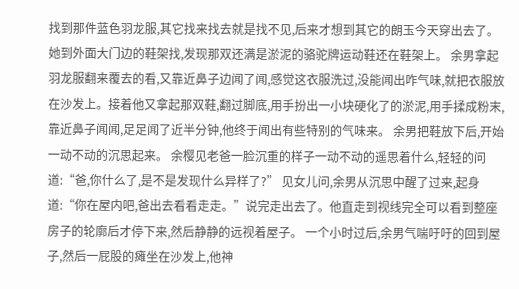找到那件蓝色羽龙服,其它找来找去就是找不见,后来才想到其它的朗玉今天穿出去了。她到外面大门边的鞋架找,发现那双还满是淤泥的骆驼牌运动鞋还在鞋架上。 余男拿起羽龙服翻来覆去的看,又靠近鼻子边闻了闻,感觉这衣服洗过,没能闻出咋气味,就把衣服放在沙发上。接着他又拿起那双鞋,翻过脚底,用手扮出一小块硬化了的淤泥,用手揉成粉末,靠近鼻子闻闻,足足闻了近半分钟,他终于闻出有些特别的气味来。 余男把鞋放下后,开始一动不动的沉思起来。 余樱见老爸一脸沉重的样子一动不动的遥思着什么,轻轻的问道:“爸,你什么了,是不是发现什么异样了?” 见女儿问,余男从沉思中醒了过来,起身道:“你在屋内吧,爸出去看看走走。”说完走出去了。他直走到视线完全可以看到整座房子的轮廓后才停下来,然后静静的远视着屋子。 一个小时过后,余男气喘吁吁的回到屋子,然后一屁股的瘫坐在沙发上,他神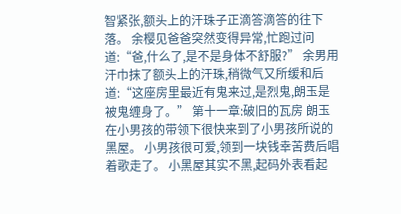智紧张,额头上的汗珠子正滴答滴答的往下落。 余樱见爸爸突然变得异常,忙跑过问道:“爸,什么了,是不是身体不舒服?” 余男用汗巾抹了额头上的汗珠,稍微气又所缓和后道:“这座房里最近有鬼来过,是烈鬼,朗玉是被鬼缠身了。” 第十一章:破旧的瓦房 朗玉在小男孩的带领下很快来到了小男孩所说的黑屋。 小男孩很可爱,领到一块钱幸苦费后唱着歌走了。 小黑屋其实不黑,起码外表看起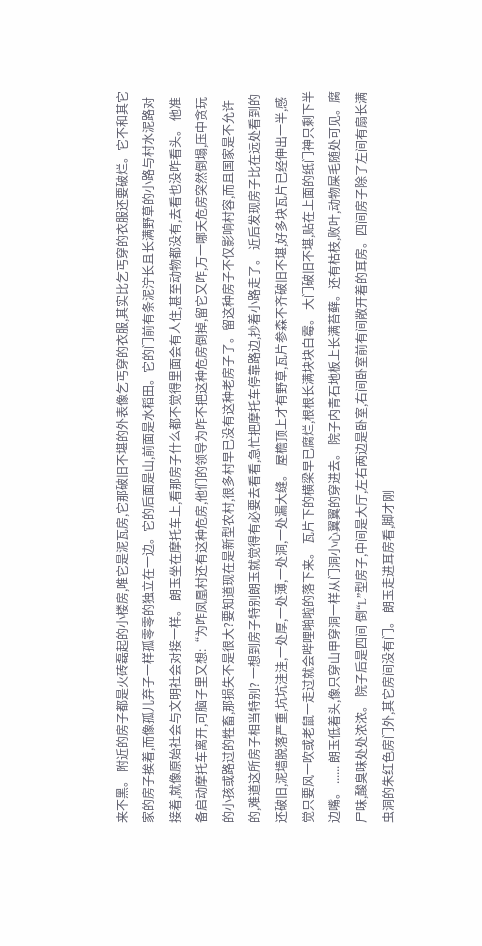来不黑。 附近的房子都是火砖磊起的小楼房,唯它是泥瓦房,它那破旧不堪的外表像乞丐穿的衣服,其实比乞丐穿的衣服还要破烂。它不和其它家的房子挨着,而像孤儿弃子一样孤零零的独立在一边。它的后面是山,前面是水稻田。它的门前有条泥泞长且长满野草的小路与村水泥路对接着,就像原始社会与文明社会对接一样。 朗玉坐在摩托车上,看那房子什么都不觉得里面会有人住,甚至动物都没有,去看也没咋看头。 他准备启动摩托车离开,可脑子里又想:“为咋凤凰村还有这种危房,他们的领导为咋不把这种危房倒掉,留它又咋,万一哪天危房突然倒塌,压中贪玩的小孩或路过的牲畜,那损失不是很大?要知道现在是新型农村,很多村早已没有这种老房子了。留这种房子不仅影响村容,而且国家是不允许的,难道这所房子相当特别? 一想到房子特别朗玉就觉得有必要去看看,急忙把摩托车停靠路边,抄着小路走了。 近后发现房子比在远处看到的还破旧,泥墙脱落严重,坑坑洼洼,一处厚,一处薄,一处洞,一处漏大缝。 屋檐顶上才有野草,瓦片参森不齐破旧不堪,好多块瓦片已经伸出一半,感觉只要风一吹或老鼠一走过就会哔哩啪啦的落下来。 瓦片下的横梁早已腐烂,根根长满块块白霉。 大门破旧不堪,贴在上面的纸门神只剩下半边嘴。 ...... 朗玉低着头,像只穿山甲穿洞一样从门洞小心翼翼的穿进去。 院子内青石地板上长满苔藓。还有枯枝,败叶,动物屎毛随处可见。腐尸味,酸臭味处处浓浓。 院子后是四间 倒“L”型房子,中间是大厅,左右两边是卧室,右间卧室前有间敞开着的耳房。四间房子除了左间有扇长满虫洞的朱红色房门外,其它房间没有门。 朗玉走进耳房看,脚才刚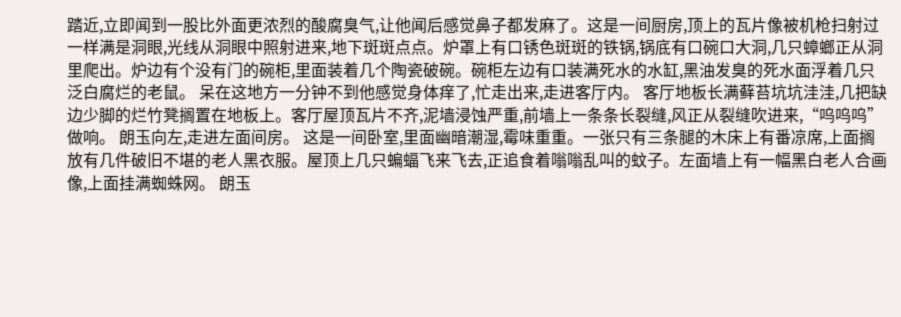踏近,立即闻到一股比外面更浓烈的酸腐臭气,让他闻后感觉鼻子都发麻了。这是一间厨房,顶上的瓦片像被机枪扫射过一样满是洞眼,光线从洞眼中照射进来,地下斑斑点点。炉罩上有口锈色斑斑的铁锅,锅底有口碗口大洞,几只蟑螂正从洞里爬出。炉边有个没有门的碗柜,里面装着几个陶瓷破碗。碗柜左边有口装满死水的水缸,黑油发臭的死水面浮着几只泛白腐烂的老鼠。 呆在这地方一分钟不到他感觉身体痒了,忙走出来,走进客厅内。 客厅地板长满藓苔坑坑洼洼,几把缺边少脚的烂竹凳搁置在地板上。客厅屋顶瓦片不齐,泥墙浸蚀严重,前墙上一条条长裂缝,风正从裂缝吹进来,“呜呜呜”做响。 朗玉向左,走进左面间房。 这是一间卧室,里面幽暗潮湿,霉味重重。一张只有三条腿的木床上有番凉席,上面搁放有几件破旧不堪的老人黑衣服。屋顶上几只蝙蝠飞来飞去,正追食着嗡嗡乱叫的蚊子。左面墙上有一幅黑白老人合画像,上面挂满蜘蛛网。 朗玉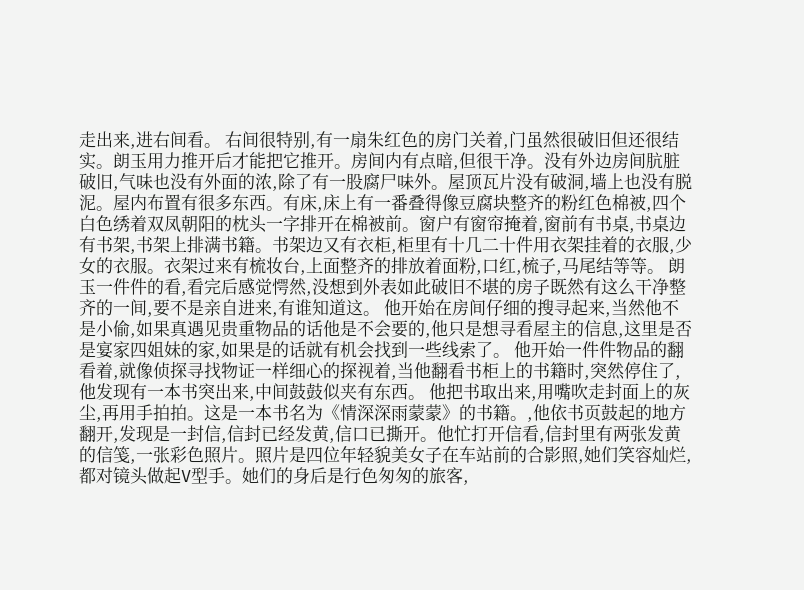走出来,进右间看。 右间很特别,有一扇朱红色的房门关着,门虽然很破旧但还很结实。朗玉用力推开后才能把它推开。房间内有点暗,但很干净。没有外边房间肮脏破旧,气味也没有外面的浓,除了有一股腐尸味外。屋顶瓦片没有破洞,墙上也没有脱泥。屋内布置有很多东西。有床,床上有一番叠得像豆腐块整齐的粉红色棉被,四个白色绣着双凤朝阳的枕头一字排开在棉被前。窗户有窗帘掩着,窗前有书桌,书桌边有书架,书架上排满书籍。书架边又有衣柜,柜里有十几二十件用衣架挂着的衣服,少女的衣服。衣架过来有梳妆台,上面整齐的排放着面粉,口红,梳子,马尾结等等。 朗玉一件件的看,看完后感觉愕然,没想到外表如此破旧不堪的房子既然有这么干净整齐的一间,要不是亲自进来,有谁知道这。 他开始在房间仔细的搜寻起来,当然他不是小偷,如果真遇见贵重物品的话他是不会要的,他只是想寻看屋主的信息,这里是否是宴家四姐妹的家,如果是的话就有机会找到一些线索了。 他开始一件件物品的翻看着,就像侦探寻找物证一样细心的探视着,当他翻看书柜上的书籍时,突然停住了,他发现有一本书突出来,中间鼓鼓似夹有东西。 他把书取出来,用嘴吹走封面上的灰尘,再用手拍拍。这是一本书名为《情深深雨蒙蒙》的书籍。,他依书页鼓起的地方翻开,发现是一封信,信封已经发黄,信口已撕开。他忙打开信看,信封里有两张发黄的信笺,一张彩色照片。照片是四位年轻貌美女子在车站前的合影照,她们笑容灿烂,都对镜头做起V型手。她们的身后是行色匆匆的旅客,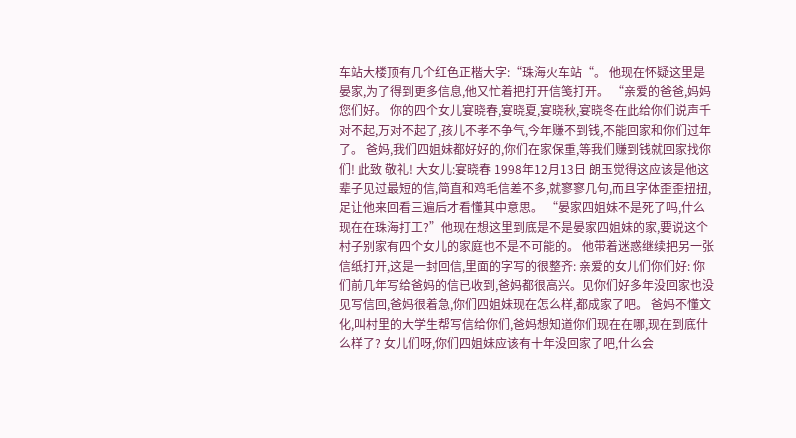车站大楼顶有几个红色正楷大字:“珠海火车站“。 他现在怀疑这里是晏家,为了得到更多信息,他又忙着把打开信笺打开。 “亲爱的爸爸,妈妈您们好。 你的四个女儿宴晓春,宴晓夏,宴晓秋,宴晓冬在此给你们说声千对不起,万对不起了,孩儿不孝不争气,今年赚不到钱,不能回家和你们过年了。 爸妈,我们四姐妹都好好的,你们在家保重,等我们赚到钱就回家找你们! 此致 敬礼! 大女儿:宴晓春 1998年12月13日 朗玉觉得这应该是他这辈子见过最短的信,简直和鸡毛信差不多,就寥寥几句,而且字体歪歪扭扭,足让他来回看三遍后才看懂其中意思。 “晏家四姐妹不是死了吗,什么现在在珠海打工?”他现在想这里到底是不是晏家四姐妹的家,要说这个村子别家有四个女儿的家庭也不是不可能的。 他带着迷惑继续把另一张信纸打开,这是一封回信,里面的字写的很整齐: 亲爱的女儿们你们好: 你们前几年写给爸妈的信已收到,爸妈都很高兴。见你们好多年没回家也没见写信回,爸妈很着急,你们四姐妹现在怎么样,都成家了吧。 爸妈不懂文化,叫村里的大学生帮写信给你们,爸妈想知道你们现在在哪,现在到底什么样了? 女儿们呀,你们四姐妹应该有十年没回家了吧,什么会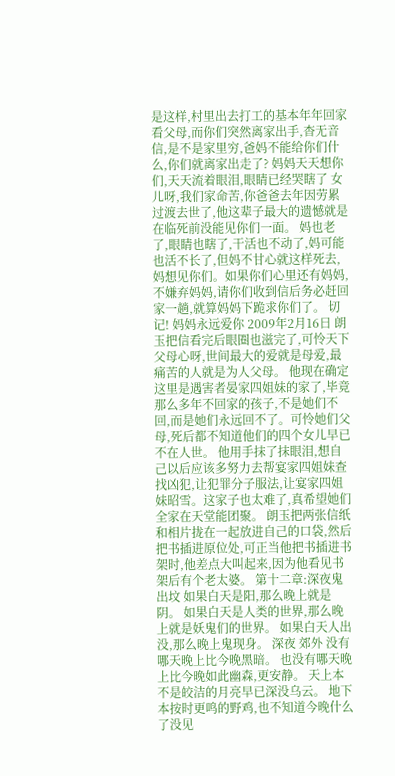是这样,村里出去打工的基本年年回家看父母,而你们突然离家出手,杳无音信,是不是家里穷,爸妈不能给你们什么,你们就离家出走了? 妈妈天天想你们,天天流着眼泪,眼睛已经哭瞎了 女儿呀,我们家命苦,你爸爸去年因劳累过渡去世了,他这辈子最大的遗憾就是在临死前没能见你们一面。 妈也老了,眼睛也瞎了,干活也不动了,妈可能也活不长了,但妈不甘心就这样死去,妈想见你们。如果你们心里还有妈妈,不嫌弃妈妈,请你们收到信后务必赶回家一趟,就算妈妈下跪求你们了。 切记! 妈妈永远爱你 2009年2月16日 朗玉把信看完后眼圈也滋完了,可怜天下父母心呀,世间最大的爱就是母爱,最痛苦的人就是为人父母。 他现在确定这里是遇害者晏家四姐妹的家了,毕竟那么多年不回家的孩子,不是她们不回,而是她们永远回不了。可怜她们父母,死后都不知道他们的四个女儿早已不在人世。 他用手抹了抹眼泪,想自己以后应该多努力去帮宴家四姐妹查找凶犯,让犯罪分子服法,让宴家四姐妹昭雪。这家子也太难了,真希望她们全家在天堂能团聚。 朗玉把两张信纸和相片拢在一起放进自己的口袋,然后把书插进原位处,可正当他把书插进书架时,他差点大叫起来,因为他看见书架后有个老太婆。 第十二章:深夜鬼出坟 如果白天是阳,那么晚上就是阴。 如果白天是人类的世界,那么晚上就是妖鬼们的世界。 如果白天人出没,那么晚上鬼现身。 深夜 郊外 没有哪天晚上比今晚黑暗。 也没有哪天晚上比今晚如此幽森,更安静。 天上本不是皎洁的月亮早已深没乌云。 地下本按时更鸣的野鸡,也不知道今晚什么了没见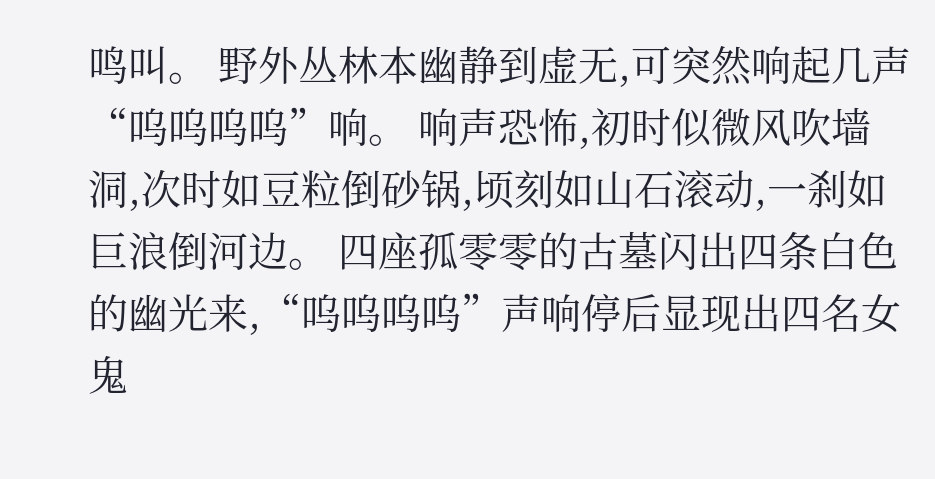鸣叫。 野外丛林本幽静到虚无,可突然响起几声“呜呜呜呜”响。 响声恐怖,初时似微风吹墙洞,次时如豆粒倒砂锅,顷刻如山石滚动,一刹如巨浪倒河边。 四座孤零零的古墓闪出四条白色的幽光来,“呜呜呜呜”声响停后显现出四名女鬼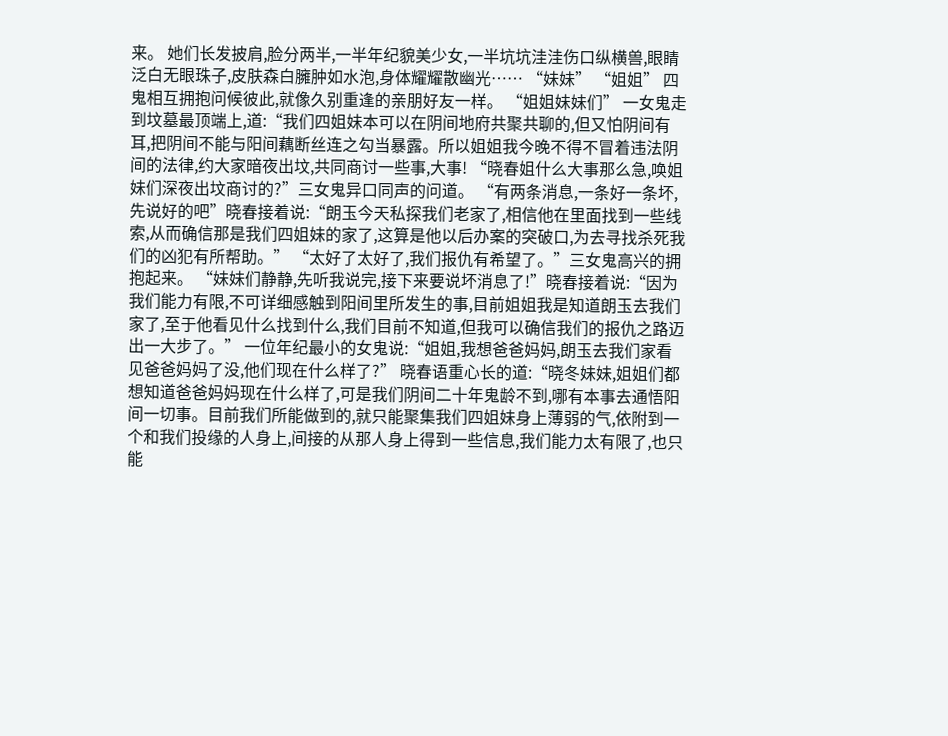来。 她们长发披肩,脸分两半,一半年纪貌美少女,一半坑坑洼洼伤口纵横兽,眼睛泛白无眼珠子,皮肤森白臃肿如水泡,身体耀耀散幽光…… “妹妹” “姐姐” 四鬼相互拥抱问候彼此,就像久别重逢的亲朋好友一样。 “姐姐妹妹们” 一女鬼走到坟墓最顶端上,道:“我们四姐妹本可以在阴间地府共聚共聊的,但又怕阴间有耳,把阴间不能与阳间藕断丝连之勾当暴露。所以姐姐我今晚不得不冒着违法阴间的法律,约大家暗夜出坟,共同商讨一些事,大事! “晓春姐什么大事那么急,唤姐妹们深夜出坟商讨的?”三女鬼异口同声的问道。 “有两条消息,一条好一条坏,先说好的吧”晓春接着说:“朗玉今天私探我们老家了,相信他在里面找到一些线索,从而确信那是我们四姐妹的家了,这算是他以后办案的突破口,为去寻找杀死我们的凶犯有所帮助。” “太好了太好了,我们报仇有希望了。”三女鬼高兴的拥抱起来。 “妹妹们静静,先听我说完,接下来要说坏消息了!”晓春接着说:“因为我们能力有限,不可详细感触到阳间里所发生的事,目前姐姐我是知道朗玉去我们家了,至于他看见什么找到什么,我们目前不知道,但我可以确信我们的报仇之路迈出一大步了。” 一位年纪最小的女鬼说:“姐姐,我想爸爸妈妈,朗玉去我们家看见爸爸妈妈了没,他们现在什么样了?” 晓春语重心长的道:“晓冬妹妹,姐姐们都想知道爸爸妈妈现在什么样了,可是我们阴间二十年鬼龄不到,哪有本事去通悟阳间一切事。目前我们所能做到的,就只能聚集我们四姐妹身上薄弱的气,依附到一个和我们投缘的人身上,间接的从那人身上得到一些信息,我们能力太有限了,也只能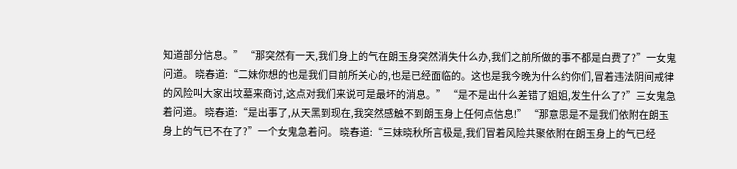知道部分信息。” “那突然有一天,我们身上的气在朗玉身突然消失什么办,我们之前所做的事不都是白费了?”一女鬼问道。 晓春道:“二妹你想的也是我们目前所关心的,也是已经面临的。这也是我今晚为什么约你们,冒着违法阴间戒律的风险叫大家出坟墓来商讨,这点对我们来说可是最坏的消息。” “是不是出什么差错了姐姐,发生什么了?”三女鬼急着问道。 晓春道:“是出事了,从天黑到现在,我突然感触不到朗玉身上任何点信息!” “那意思是不是我们依附在朗玉身上的气已不在了?”一个女鬼急着问。 晓春道:“三妹晓秋所言极是,我们冒着风险共聚依附在朗玉身上的气已经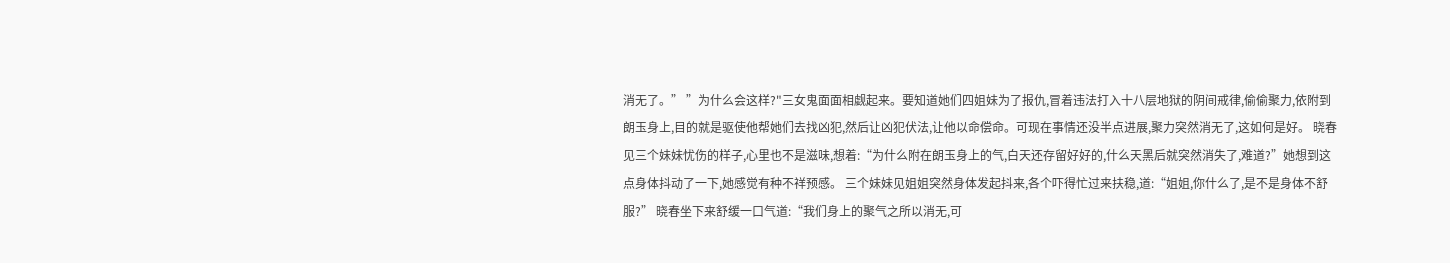消无了。” ”为什么会这样?"三女鬼面面相觑起来。要知道她们四姐妹为了报仇,冒着违法打入十八层地狱的阴间戒律,偷偷聚力,依附到朗玉身上,目的就是驱使他帮她们去找凶犯,然后让凶犯伏法,让他以命偿命。可现在事情还没半点进展,聚力突然消无了,这如何是好。 晓春见三个妹妹忧伤的样子,心里也不是滋味,想着:“为什么附在朗玉身上的气,白天还存留好好的,什么天黑后就突然消失了,难道?”她想到这点身体抖动了一下,她感觉有种不祥预感。 三个妹妹见姐姐突然身体发起抖来,各个吓得忙过来扶稳,道:“姐姐,你什么了,是不是身体不舒服?” 晓春坐下来舒缓一口气道:“我们身上的聚气之所以消无,可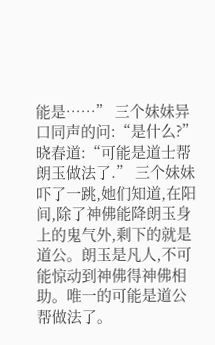能是……” 三个妹妹异口同声的问:“是什么?” 晓春道:“可能是道士帮朗玉做法了.” 三个妹妹吓了一跳,她们知道,在阳间,除了神佛能降朗玉身上的鬼气外,剩下的就是道公。朗玉是凡人,不可能惊动到神佛得神佛相助。唯一的可能是道公帮做法了。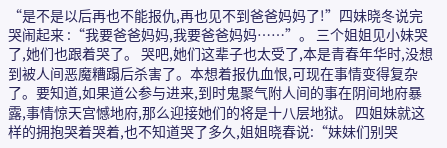“是不是以后再也不能报仇,再也见不到爸爸妈妈了!”四妹晓冬说完哭闹起来 :“我要爸爸妈妈,我要爸爸妈妈……”。 三个姐姐见小妹哭了,她们也跟着哭了。 哭吧,她们这辈子也太受了,本是青春年华时,没想到被人间恶魔糟蹋后杀害了。本想着报仇血恨,可现在事情变得复杂了。要知道,如果道公参与进来,到时鬼聚气附人间的事在阴间地府暴露,事情惊天宫憾地府,那么迎接她们的将是十八层地狱。 四姐妹就这样的拥抱哭着哭着,也不知道哭了多久,姐姐晓春说:“妹妹们别哭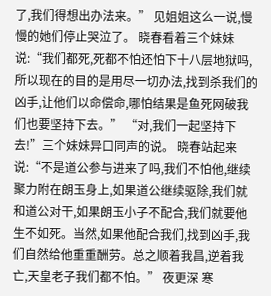了,我们得想出办法来。” 见姐姐这么一说,慢慢的她们停止哭泣了。 晓春看着三个妹妹说:“我们都死,死都不怕还怕下十八层地狱吗,所以现在的目的是用尽一切办法,找到杀我们的凶手,让他们以命偿命,哪怕结果是鱼死网破我们也要坚持下去。” “对,我们一起坚持下去!”三个妹妹异口同声的说。 晓春站起来说:“不是道公参与进来了吗,我们不怕他,继续聚力附在朗玉身上,如果道公继续驱除,我们就和道公对干,如果朗玉小子不配合,我们就要他生不如死。当然,如果他配合我们,找到凶手,我们自然给他重重酬劳。总之顺着我昌,逆着我亡,天皇老子我们都不怕。” 夜更深 寒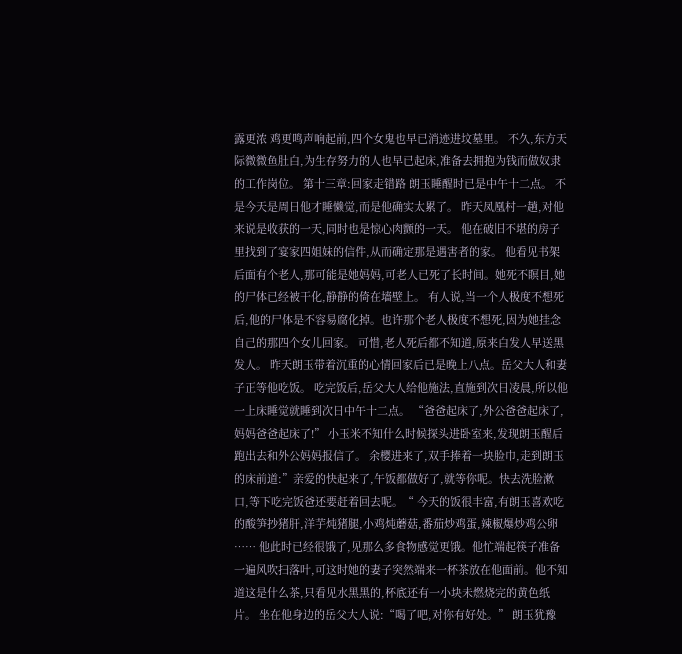露更浓 鸡更鸣声响起前,四个女鬼也早已消迹进坟墓里。 不久,东方天际微微鱼肚白,为生存努力的人也早已起床,准备去拥抱为钱而做奴隶的工作岗位。 第十三章:回家走错路 朗玉睡醒时已是中午十二点。 不是今天是周日他才睡懒觉,而是他确实太累了。 昨天凤凰村一趟,对他来说是收获的一天,同时也是惊心肉颤的一天。 他在破旧不堪的房子里找到了宴家四姐妹的信件,从而确定那是遇害者的家。 他看见书架后面有个老人,那可能是她妈妈,可老人已死了长时间。她死不瞑目,她的尸体已经被干化,静静的倚在墙壁上。 有人说,当一个人极度不想死后,他的尸体是不容易腐化掉。也许那个老人极度不想死,因为她挂念自己的那四个女儿回家。 可惜,老人死后都不知道,原来白发人早送黑发人。 昨天朗玉带着沉重的心情回家后已是晚上八点。岳父大人和妻子正等他吃饭。 吃完饭后,岳父大人给他施法,直施到次日凌晨,所以他一上床睡觉就睡到次日中午十二点。 “爸爸起床了,外公爸爸起床了,妈妈爸爸起床了!” 小玉米不知什么时候探头进卧室来,发现朗玉醒后跑出去和外公妈妈报信了。 余樱进来了,双手捧着一块脸巾,走到朗玉的床前道:”亲爱的快起来了,午饭都做好了,就等你呢。快去洗脸漱口,等下吃完饭爸还要赶着回去呢。“ 今天的饭很丰富,有朗玉喜欢吃的酸笋抄猪肝,洋芋炖猪腿,小鸡炖蘑菇,番茄炒鸡蛋,辣椒爆炒鸡公卵 …… 他此时已经很饿了,见那么多食物感觉更饿。他忙端起筷子准备一遍风吹扫落叶,可这时她的妻子突然端来一杯茶放在他面前。他不知道这是什么茶,只看见水黑黑的,杯底还有一小块未燃烧完的黄色纸片。 坐在他身边的岳父大人说:“喝了吧,对你有好处。” 朗玉犹豫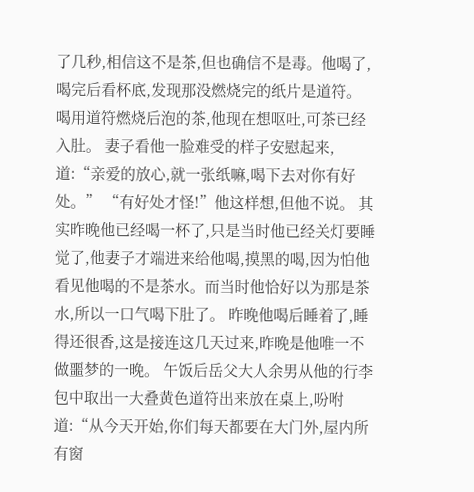了几秒,相信这不是茶,但也确信不是毒。他喝了,喝完后看杯底,发现那没燃烧完的纸片是道符。 喝用道符燃烧后泡的茶,他现在想呕吐,可茶已经入肚。 妻子看他一脸难受的样子安慰起来,道:“亲爱的放心,就一张纸嘛,喝下去对你有好处。” “有好处才怪!”他这样想,但他不说。 其实昨晚他已经喝一杯了,只是当时他已经关灯要睡觉了,他妻子才端进来给他喝,摸黑的喝,因为怕他看见他喝的不是茶水。而当时他恰好以为那是茶水,所以一口气喝下肚了。 昨晚他喝后睡着了,睡得还很香,这是接连这几天过来,昨晚是他唯一不做噩梦的一晚。 午饭后岳父大人余男从他的行李包中取出一大叠黄色道符出来放在桌上,吩咐道:“从今天开始,你们每天都要在大门外,屋内所有窗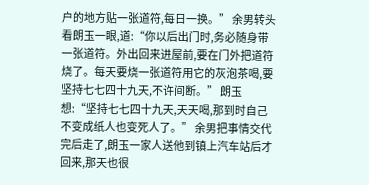户的地方贴一张道符,每日一换。” 余男转头看朗玉一眼,道:“你以后出门时,务必随身带一张道符。外出回来进屋前,要在门外把道符烧了。每天要烧一张道符用它的灰泡茶喝,要坚持七七四十九天,不许间断。” 朗玉想:“坚持七七四十九天,天天喝,那到时自己不变成纸人也变死人了。” 余男把事情交代完后走了,朗玉一家人送他到镇上汽车站后才回来,那天也很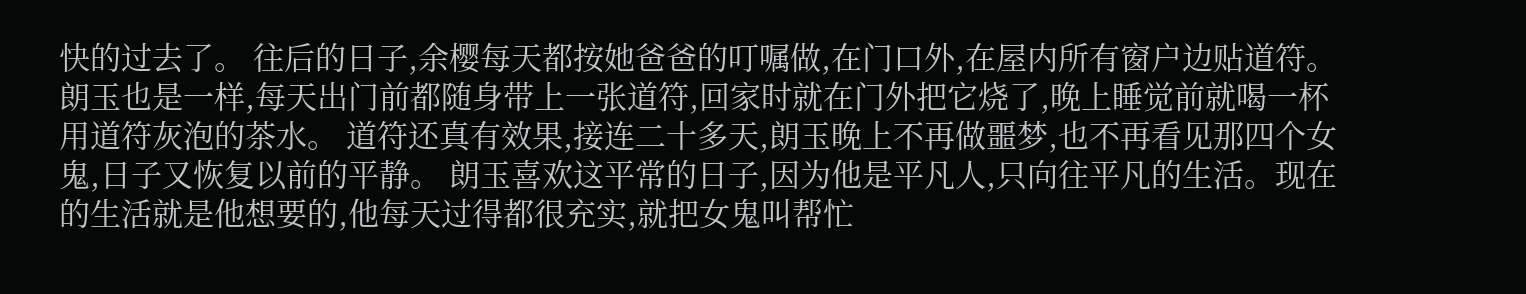快的过去了。 往后的日子,余樱每天都按她爸爸的叮嘱做,在门口外,在屋内所有窗户边贴道符。 朗玉也是一样,每天出门前都随身带上一张道符,回家时就在门外把它烧了,晚上睡觉前就喝一杯用道符灰泡的茶水。 道符还真有效果,接连二十多天,朗玉晚上不再做噩梦,也不再看见那四个女鬼,日子又恢复以前的平静。 朗玉喜欢这平常的日子,因为他是平凡人,只向往平凡的生活。现在的生活就是他想要的,他每天过得都很充实,就把女鬼叫帮忙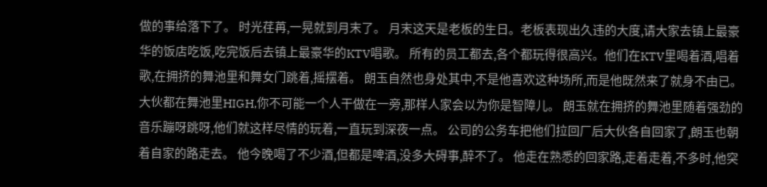做的事给落下了。 时光荏苒,一晃就到月末了。 月末这天是老板的生日。老板表现出久违的大度,请大家去镇上最豪华的饭店吃饭,吃完饭后去镇上最豪华的KTV唱歌。 所有的员工都去,各个都玩得很高兴。他们在KTV里喝着酒,唱着歌,在拥挤的舞池里和舞女门跳着,摇摆着。 朗玉自然也身处其中,不是他喜欢这种场所,而是他既然来了就身不由已。大伙都在舞池里HIGH,你不可能一个人干做在一旁,那样人家会以为你是智障儿。 朗玉就在拥挤的舞池里随着强劲的音乐蹦呀跳呀,他们就这样尽情的玩着,一直玩到深夜一点。 公司的公务车把他们拉回厂后大伙各自回家了,朗玉也朝着自家的路走去。 他今晚喝了不少酒,但都是啤酒,没多大碍事,醉不了。 他走在熟悉的回家路,走着走着,不多时,他突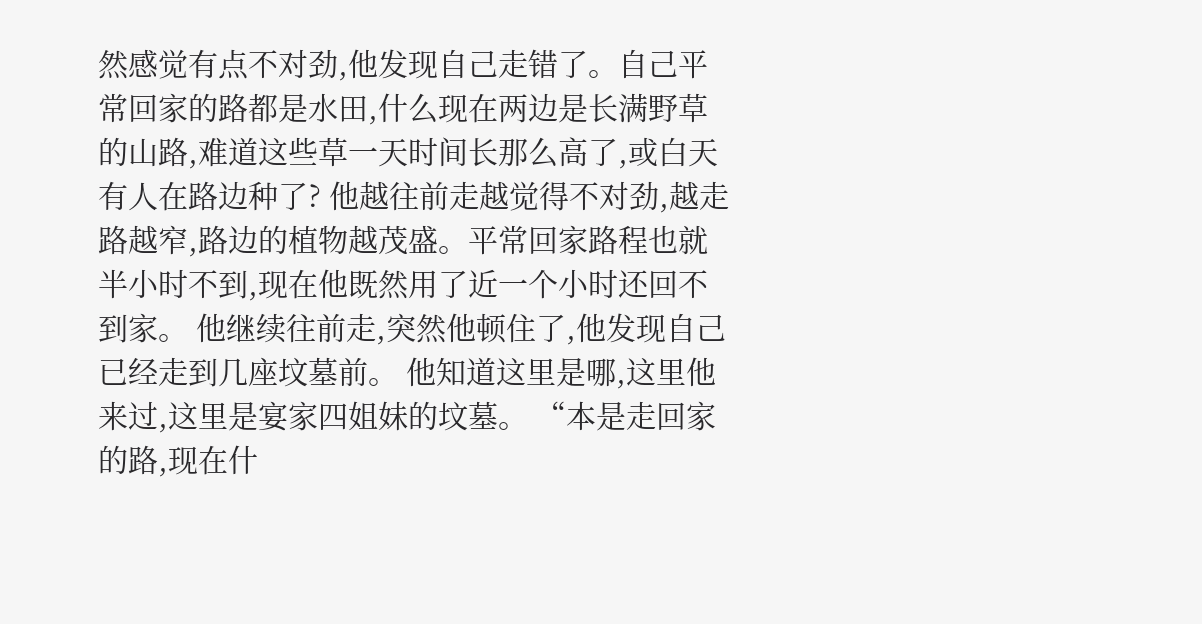然感觉有点不对劲,他发现自己走错了。自己平常回家的路都是水田,什么现在两边是长满野草的山路,难道这些草一天时间长那么高了,或白天有人在路边种了? 他越往前走越觉得不对劲,越走路越窄,路边的植物越茂盛。平常回家路程也就半小时不到,现在他既然用了近一个小时还回不到家。 他继续往前走,突然他顿住了,他发现自己已经走到几座坟墓前。 他知道这里是哪,这里他来过,这里是宴家四姐妹的坟墓。 “本是走回家的路,现在什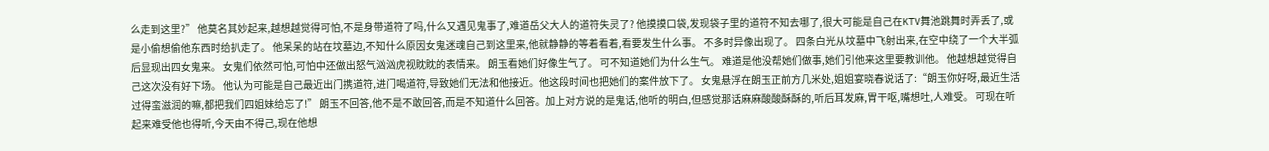么走到这里?” 他莫名其妙起来,越想越觉得可怕,不是身带道符了吗,什么又遇见鬼事了,难道岳父大人的道符失灵了? 他摸摸口袋,发现袋子里的道符不知去哪了,很大可能是自己在KTV舞池跳舞时弄丢了,或是小偷想偷他东西时给扒走了。 他呆呆的站在坟墓边,不知什么原因女鬼迷魂自己到这里来,他就静静的等着看着,看要发生什么事。 不多时异像出现了。 四条白光从坟墓中飞射出来,在空中绕了一个大半弧后显现出四女鬼来。 女鬼们依然可怕,可怕中还做出怒气汹汹虎视眈眈的表情来。 朗玉看她们好像生气了。 可不知道她们为什么生气。 难道是他没帮她们做事,她们引他来这里要教训他。 他越想越觉得自己这次没有好下场。 他认为可能是自己最近出门携道符,进门喝道符,导致她们无法和他接近。他这段时间也把她们的案件放下了。 女鬼悬浮在朗玉正前方几米处,姐姐宴晓春说话了:“朗玉你好呀,最近生活过得蛮滋润的嘛,都把我们四姐妹给忘了!” 朗玉不回答,他不是不敢回答,而是不知道什么回答。加上对方说的是鬼话,他听的明白,但感觉那话麻麻酸酸酥酥的,听后耳发麻,胃干呕,嘴想吐,人难受。 可现在听起来难受他也得听,今天由不得己,现在他想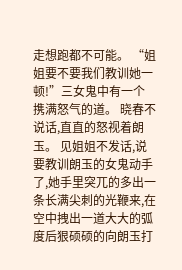走想跑都不可能。 “姐姐要不要我们教训她一顿!”三女鬼中有一个携满怒气的道。 晓春不说话,直直的怒视着朗玉。 见姐姐不发话,说要教训朗玉的女鬼动手了,她手里突兀的多出一条长满尖刺的光鞭来,在空中拽出一道大大的弧度后狠硕硕的向朗玉打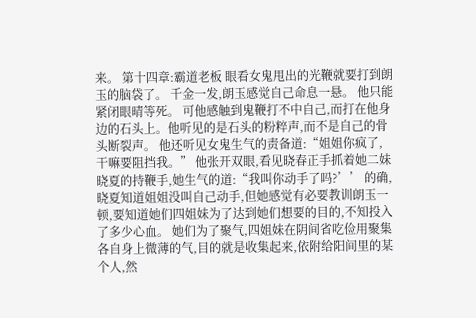来。 第十四章:霸道老板 眼看女鬼甩出的光鞭就要打到朗玉的脑袋了。 千金一发,朗玉感觉自己命息一悬。 他只能紧闭眼晴等死。 可他感触到鬼鞭打不中自己,而打在他身边的石头上。他听见的是石头的粉粹声,而不是自己的骨头断裂声。 他还听见女鬼生气的责备道:“姐姐你疯了,干嘛要阻挡我。” 他张开双眼,看见晓春正手抓着她二妹晓夏的持鞭手,她生气的道:“我叫你动手了吗?’’ 的确,晓夏知道姐姐没叫自己动手,但她感觉有必要教训朗玉一顿,要知道她们四姐妹为了达到她们想要的目的,不知投入了多少心血。 她们为了聚气,四姐妹在阴间省吃俭用聚集各自身上微薄的气,目的就是收集起来,依附给阳间里的某个人,然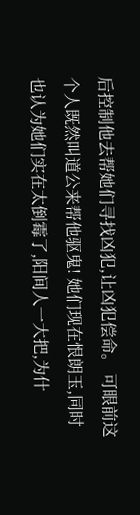后控制他去帮她们寻找凶犯,让凶犯偿命。 可眼前这个人既然叫道公来帮他驱鬼! 她们现在恨朗玉,同时也认为她们实在太倒霉了,阳间人一大把,为什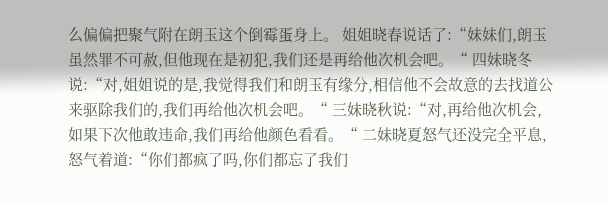么偏偏把聚气附在朗玉这个倒霉蛋身上。 姐姐晓春说话了:“妹妹们,朗玉虽然罪不可赦,但他现在是初犯,我们还是再给他次机会吧。“ 四妹晓冬说:“对,姐姐说的是,我觉得我们和朗玉有缘分,相信他不会故意的去找道公来驱除我们的,我们再给他次机会吧。“ 三妹晓秋说:“对,再给他次机会,如果下次他敢违命,我们再给他颜色看看。“ 二妹晓夏怒气还没完全平息,怒气着道:“你们都疯了吗,你们都忘了我们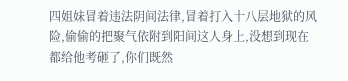四姐妹冒着违法阴间法律,冒着打入十八层地狱的风险,偷偷的把聚气依附到阳间这人身上,没想到现在都给他考砸了,你们既然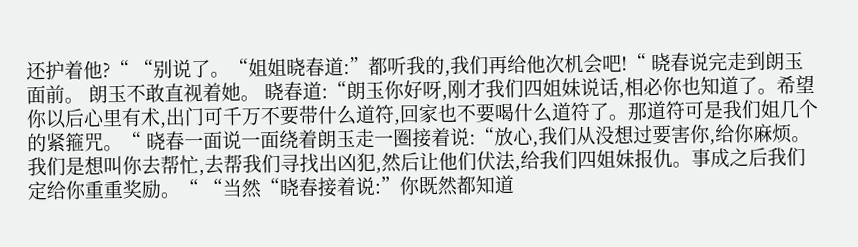还护着他?“ “别说了。“姐姐晓春道:”都听我的,我们再给他次机会吧!“ 晓春说完走到朗玉面前。 朗玉不敢直视着她。 晓春道:“朗玉你好呀,刚才我们四姐妹说话,相必你也知道了。希望你以后心里有术,出门可千万不要带什么道符,回家也不要喝什么道符了。那道符可是我们姐几个的紧箍咒。“ 晓春一面说一面绕着朗玉走一圈接着说:“放心,我们从没想过要害你,给你麻烦。我们是想叫你去帮忙,去帮我们寻找出凶犯,然后让他们伏法,给我们四姐妹报仇。事成之后我们定给你重重奖励。“ “当然“晓春接着说:”你既然都知道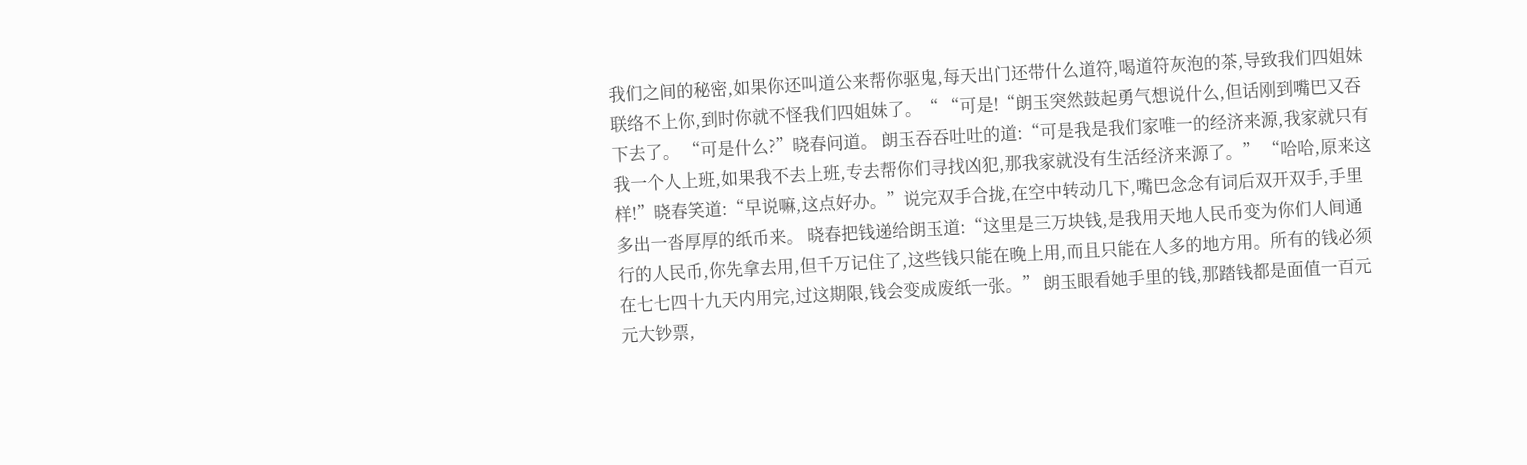我们之间的秘密,如果你还叫道公来帮你驱鬼,每天出门还带什么道符,喝道符灰泡的茶,导致我们四姐妹联络不上你,到时你就不怪我们四姐妹了。“ “可是!“朗玉突然鼓起勇气想说什么,但话刚到嘴巴又吞下去了。 “可是什么?”晓春问道。 朗玉吞吞吐吐的道:“可是我是我们家唯一的经济来源,我家就只有我一个人上班,如果我不去上班,专去帮你们寻找凶犯,那我家就没有生活经济来源了。” “哈哈,原来这样!”晓春笑道:“早说嘛,这点好办。”说完双手合拢,在空中转动几下,嘴巴念念有词后双开双手,手里多出一沓厚厚的纸币来。 晓春把钱递给朗玉道:“这里是三万块钱,是我用天地人民币变为你们人间通行的人民币,你先拿去用,但千万记住了,这些钱只能在晚上用,而且只能在人多的地方用。所有的钱必须在七七四十九天内用完,过这期限,钱会变成废纸一张。” 朗玉眼看她手里的钱,那踏钱都是面值一百元元大钞票,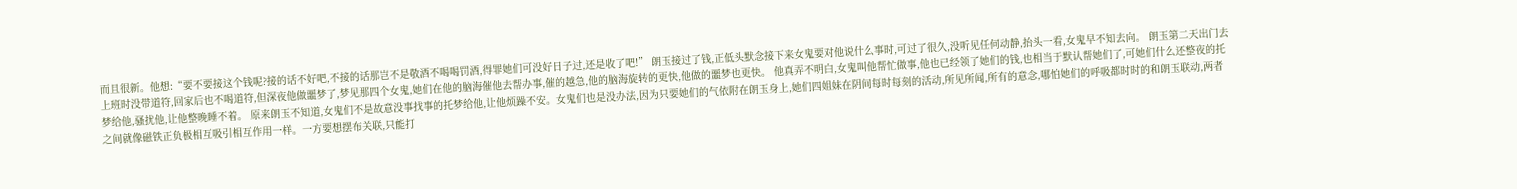而且很新。他想:“要不要接这个钱呢?接的话不好吧,不接的话那岂不是敬酒不喝喝罚酒,得罪她们可没好日子过,还是收了吧!” 朗玉接过了钱,正低头默念接下来女鬼要对他说什么事时,可过了很久,没听见任何动静,抬头一看,女鬼早不知去向。 朗玉第二天出门去上班时没带道符,回家后也不喝道符,但深夜他做噩梦了,梦见那四个女鬼,她们在他的脑海催他去帮办事,催的越急,他的脑海旋转的更快,他做的噩梦也更快。 他真弄不明白,女鬼叫他帮忙做事,他也已经领了她们的钱,也相当于默认帮她们了,可她们什么还整夜的托梦给他,骚扰他,让他整晚睡不着。 原来朗玉不知道,女鬼们不是故意没事找事的托梦给他,让他烦躁不安。女鬼们也是没办法,因为只要她们的气依附在朗玉身上,她们四姐妹在阴间每时每刻的活动,所见所闻,所有的意念,哪怕她们的呼吸都时时的和朗玉联动,两者之间就像磁铁正负极相互吸引相互作用一样。一方要想摆布关联,只能打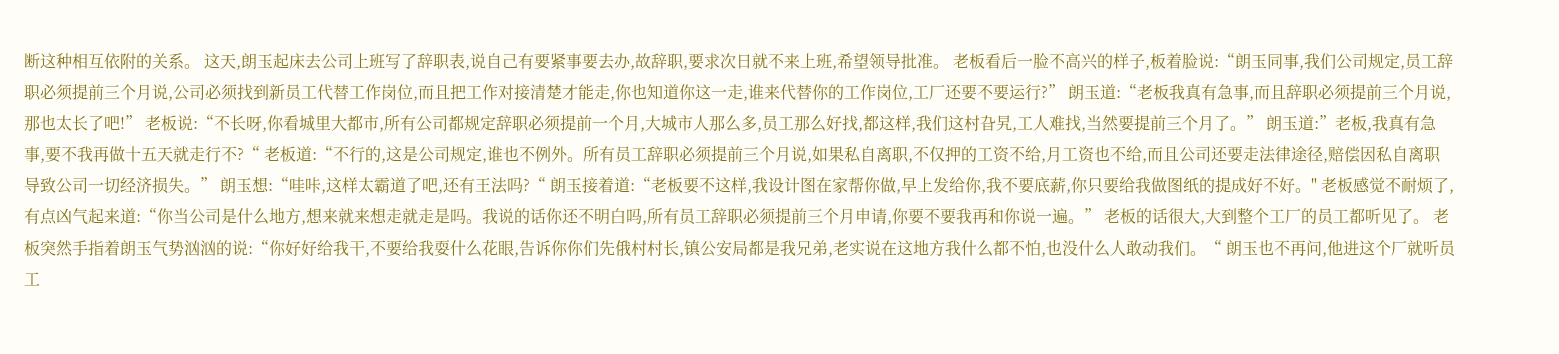断这种相互依附的关系。 这天,朗玉起床去公司上班写了辞职表,说自己有要紧事要去办,故辞职,要求次日就不来上班,希望领导批准。 老板看后一脸不高兴的样子,板着脸说:“朗玉同事,我们公司规定,员工辞职必须提前三个月说,公司必须找到新员工代替工作岗位,而且把工作对接清楚才能走,你也知道你这一走,谁来代替你的工作岗位,工厂还要不要运行?” 朗玉道:“老板我真有急事,而且辞职必须提前三个月说,那也太长了吧!” 老板说:“不长呀,你看城里大都市,所有公司都规定辞职必须提前一个月,大城市人那么多,员工那么好找,都这样,我们这村旮旯,工人难找,当然要提前三个月了。” 朗玉道:”老板,我真有急事,要不我再做十五天就走行不?“ 老板道:“不行的,这是公司规定,谁也不例外。所有员工辞职必须提前三个月说,如果私自离职,不仅押的工资不给,月工资也不给,而且公司还要走法律途径,赔偿因私自离职导致公司一切经济损失。” 朗玉想:“哇咔,这样太霸道了吧,还有王法吗?“ 朗玉接着道:“老板要不这样,我设计图在家帮你做,早上发给你,我不要底薪,你只要给我做图纸的提成好不好。" 老板感觉不耐烦了,有点凶气起来道:“你当公司是什么地方,想来就来想走就走是吗。我说的话你还不明白吗,所有员工辞职必须提前三个月申请,你要不要我再和你说一遍。” 老板的话很大,大到整个工厂的员工都听见了。 老板突然手指着朗玉气势汹汹的说:“你好好给我干,不要给我耍什么花眼,告诉你你们先俄村村长,镇公安局都是我兄弟,老实说在这地方我什么都不怕,也没什么人敢动我们。“ 朗玉也不再问,他进这个厂就听员工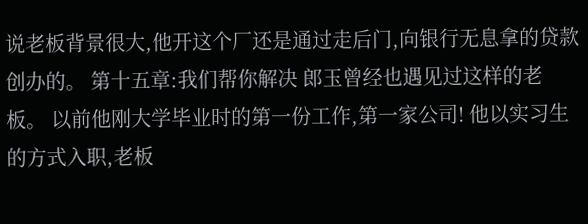说老板背景很大,他开这个厂还是通过走后门,向银行无息拿的贷款创办的。 第十五章:我们帮你解决 郎玉曾经也遇见过这样的老板。 以前他刚大学毕业时的第一份工作,第一家公司! 他以实习生的方式入职,老板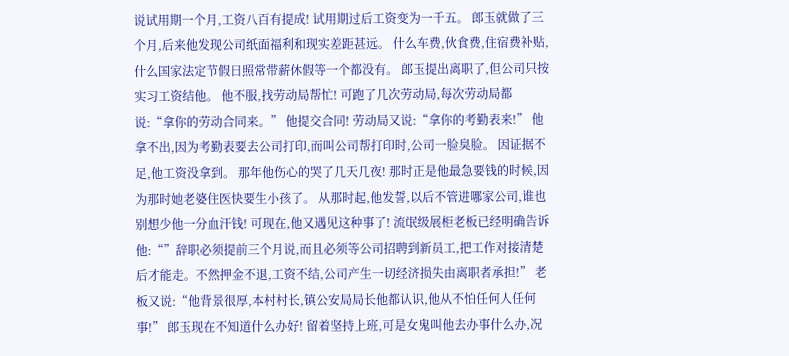说试用期一个月,工资八百有提成! 试用期过后工资变为一千五。 郎玉就做了三个月,后来他发现公司纸面福利和现实差距甚远。 什么车费,伙食费,住宿费补贴,什么国家法定节假日照常带薪休假等一个都没有。 郎玉提出离职了,但公司只按实习工资结他。 他不服,找劳动局帮忙! 可跑了几次劳动局,每次劳动局都说:“拿你的劳动合同来。” 他提交合同! 劳动局又说:“拿你的考勤表来!” 他拿不出,因为考勤表要去公司打印,而叫公司帮打印时,公司一脸臭脸。 因证据不足,他工资没拿到。 那年他伤心的哭了几天几夜! 那时正是他最急要钱的时候,因为那时她老婆住医快要生小孩了。 从那时起,他发誓,以后不管进哪家公司,谁也别想少他一分血汗钱! 可现在,他又遇见这种事了! 流氓级展柜老板已经明确告诉他:“”辞职必须提前三个月说,而且必须等公司招聘到新员工,把工作对接清楚后才能走。不然押金不退,工资不结,公司产生一切经济损失由离职者承担!” 老板又说:“他背景很厚,本村村长,镇公安局局长他都认识,他从不怕任何人任何事!” 郎玉现在不知道什么办好! 留着坚持上班,可是女鬼叫他去办事什么办,况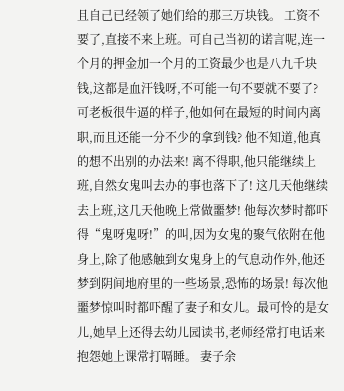且自己已经领了她们给的那三万块钱。 工资不要了,直接不来上班。可自己当初的诺言呢,连一个月的押金加一个月的工资最少也是八九千块钱,这都是血汗钱呀,不可能一句不要就不要了? 可老板很牛逼的样子,他如何在最短的时间内离职,而且还能一分不少的拿到钱? 他不知道,他真的想不出别的办法来! 离不得职,他只能继续上班,自然女鬼叫去办的事也落下了! 这几天他继续去上班,这几天他晚上常做噩梦! 他每次梦时都吓得“鬼呀鬼呀!”的叫,因为女鬼的聚气依附在他身上,除了他感触到女鬼身上的气息动作外,他还梦到阴间地府里的一些场景,恐怖的场景! 每次他噩梦惊叫时都吓醒了妻子和女儿。最可怜的是女儿,她早上还得去幼儿园读书,老师经常打电话来抱怨她上课常打嗝睡。 妻子余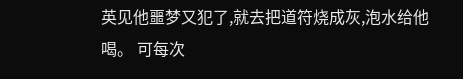英见他噩梦又犯了,就去把道符烧成灰,泡水给他喝。 可每次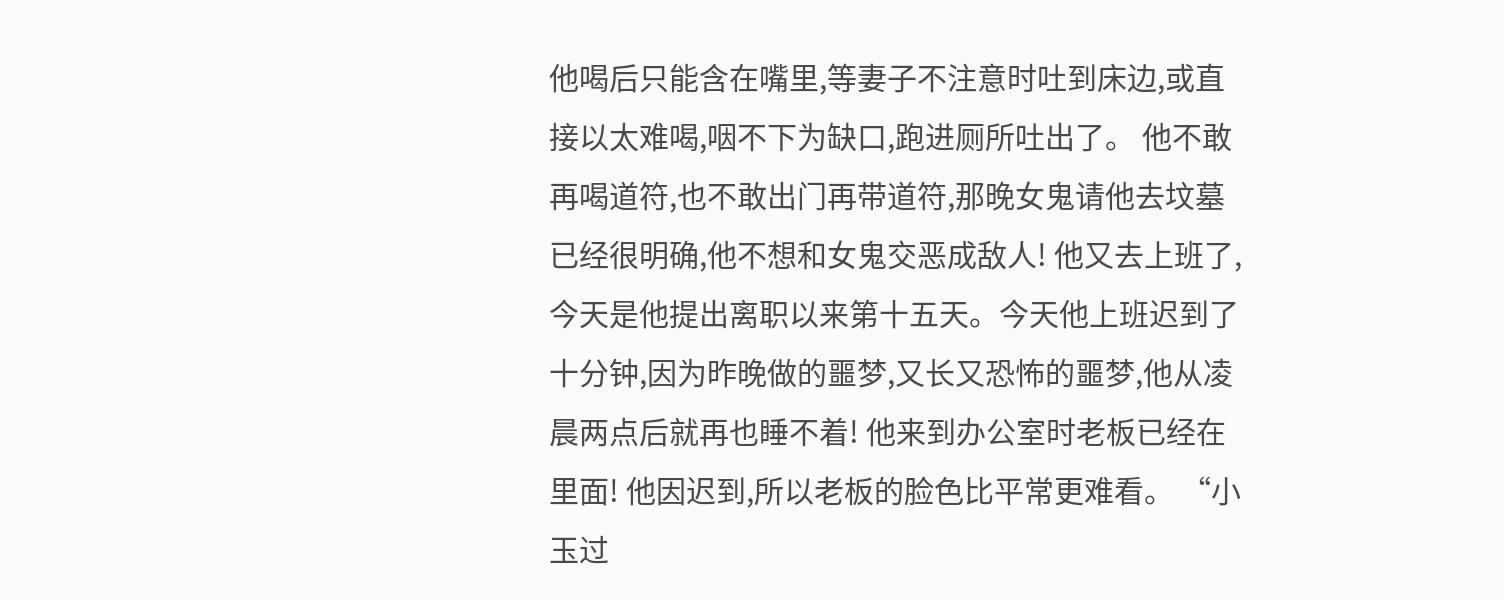他喝后只能含在嘴里,等妻子不注意时吐到床边,或直接以太难喝,咽不下为缺口,跑进厕所吐出了。 他不敢再喝道符,也不敢出门再带道符,那晚女鬼请他去坟墓已经很明确,他不想和女鬼交恶成敌人! 他又去上班了,今天是他提出离职以来第十五天。今天他上班迟到了十分钟,因为昨晚做的噩梦,又长又恐怖的噩梦,他从凌晨两点后就再也睡不着! 他来到办公室时老板已经在里面! 他因迟到,所以老板的脸色比平常更难看。 “小玉过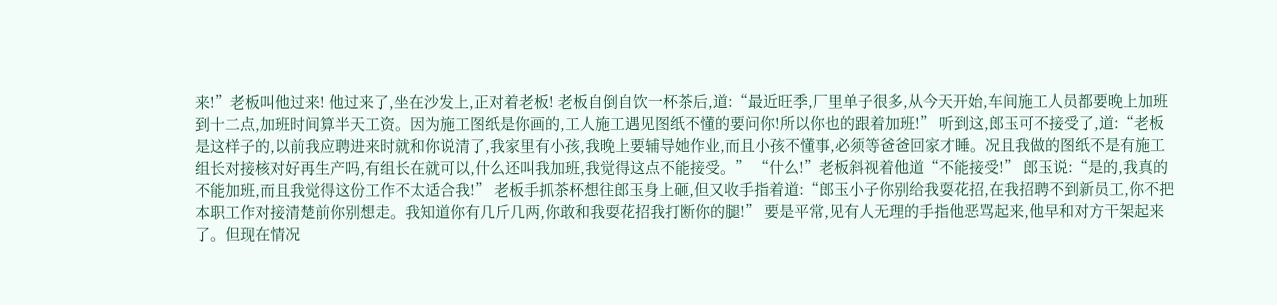来!”老板叫他过来! 他过来了,坐在沙发上,正对着老板! 老板自倒自饮一杯茶后,道:“最近旺季,厂里单子很多,从今天开始,车间施工人员都要晚上加班到十二点,加班时间算半天工资。因为施工图纸是你画的,工人施工遇见图纸不懂的要问你!所以你也的跟着加班!” 听到这,郎玉可不接受了,道:“老板是这样子的,以前我应聘进来时就和你说清了,我家里有小孩,我晚上要辅导她作业,而且小孩不懂事,必须等爸爸回家才睡。况且我做的图纸不是有施工组长对接核对好再生产吗,有组长在就可以,什么还叫我加班,我觉得这点不能接受。” “什么!”老板斜视着他道“不能接受!” 郎玉说:“是的,我真的不能加班,而且我觉得这份工作不太适合我!” 老板手抓茶杯想往郎玉身上砸,但又收手指着道:“郎玉小子你别给我耍花招,在我招聘不到新员工,你不把本职工作对接清楚前你别想走。我知道你有几斤几两,你敢和我耍花招我打断你的腿!” 要是平常,见有人无理的手指他恶骂起来,他早和对方干架起来了。但现在情况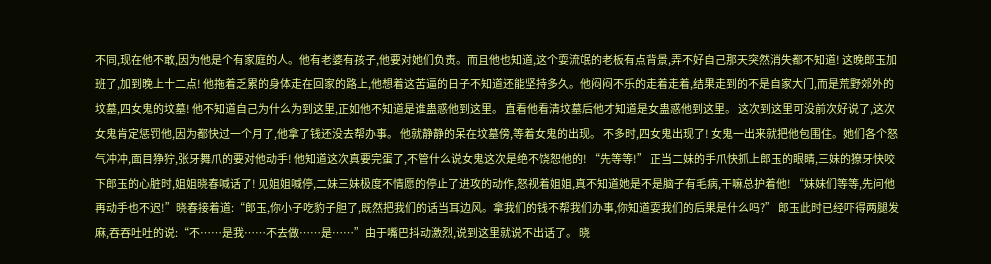不同,现在他不敢,因为他是个有家庭的人。他有老婆有孩子,他要对她们负责。而且他也知道,这个耍流氓的老板有点背景,弄不好自己那天突然消失都不知道! 这晚郎玉加班了,加到晚上十二点! 他拖着乏累的身体走在回家的路上,他想着这苦逼的日子不知道还能坚持多久。他闷闷不乐的走着走着,结果走到的不是自家大门,而是荒野郊外的坟墓,四女鬼的坟墓! 他不知道自己为什么为到这里,正如他不知道是谁蛊惑他到这里。 直看他看清坟墓后他才知道是女蛊惑他到这里。 这次到这里可没前次好说了,这次女鬼肯定惩罚他,因为都快过一个月了,他拿了钱还没去帮办事。 他就静静的呆在坟墓傍,等着女鬼的出现。 不多时,四女鬼出现了! 女鬼一出来就把他包围住。她们各个怒气冲冲,面目狰狞,张牙舞爪的要对他动手! 他知道这次真要完蛋了,不管什么说女鬼这次是绝不饶恕他的! “先等等!” 正当二妹的手爪快抓上郎玉的眼睛,三妹的獠牙快咬下郎玉的心脏时,姐姐晓春喊话了! 见姐姐喊停,二妹三妹极度不情愿的停止了进攻的动作,怒视着姐姐,真不知道她是不是脑子有毛病,干嘛总护着他! “妹妹们等等,先问他再动手也不迟!”晓春接着道:“郎玉,你小子吃豹子胆了,既然把我们的话当耳边风。拿我们的钱不帮我们办事,你知道耍我们的后果是什么吗?” 郎玉此时已经吓得两腿发麻,吞吞吐吐的说:“不……是我……不去做……是……”由于嘴巴抖动激烈,说到这里就说不出话了。 晓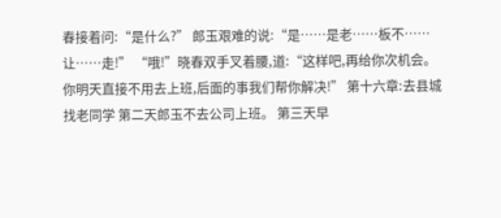春接着问:“是什么?” 郎玉艰难的说:“是……是老……板不……让……走!” “哦!”晓春双手叉着腰,道:“这样吧,再给你次机会。你明天直接不用去上班,后面的事我们帮你解决!” 第十六章:去县城找老同学 第二天郎玉不去公司上班。 第三天早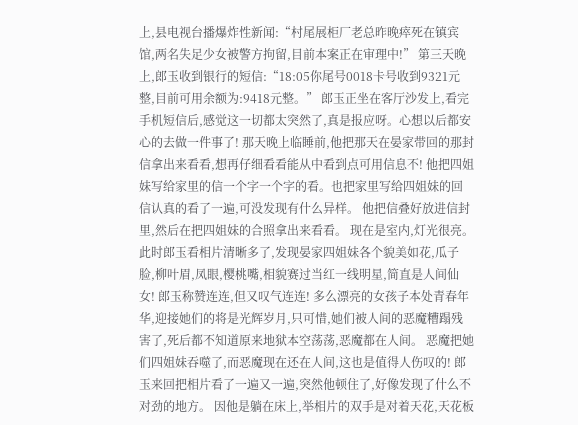上,县电视台播爆炸性新闻:“村尾展柜厂老总昨晚瘁死在镇宾馆,两名失足少女被警方拘留,目前本案正在审理中!” 第三天晚上,郎玉收到银行的短信:“18:05你尾号0018卡号收到9321元整,目前可用余额为:9418元整。” 郎玉正坐在客厅沙发上,看完手机短信后,感觉这一切都太突然了,真是报应呀。心想以后都安心的去做一件事了! 那天晚上临睡前,他把那天在晏家带回的那封信拿出来看看,想再仔细看看能从中看到点可用信息不! 他把四姐妹写给家里的信一个字一个字的看。也把家里写给四姐妹的回信认真的看了一遍,可没发现有什么异样。 他把信叠好放进信封里,然后在把四姐妹的合照拿出来看看。 现在是室内,灯光很亮。 此时郎玉看相片清晰多了,发现晏家四姐妹各个貌美如花,瓜子脸,柳叶眉,凤眼,樱桃嘴,相貌赛过当红一线明星,简直是人间仙女! 郎玉称赞连连,但又叹气连连! 多么漂亮的女孩子本处青春年华,迎接她们的将是光辉岁月,只可惜,她们被人间的恶魔糟蹋残害了,死后都不知道原来地狱本空荡荡,恶魔都在人间。 恶魔把她们四姐妹吞噬了,而恶魔现在还在人间,这也是值得人伤叹的! 郎玉来回把相片看了一遍又一遍,突然他顿住了,好像发现了什么不对劲的地方。 因他是躺在床上,举相片的双手是对着天花,天花板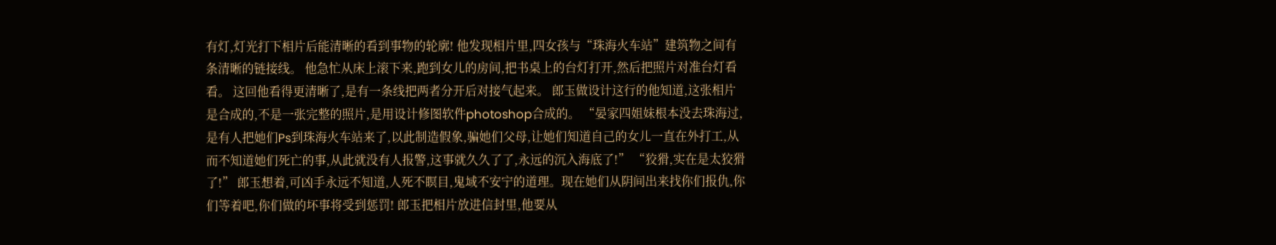有灯,灯光打下相片后能清晰的看到事物的轮廓! 他发现相片里,四女孩与“珠海火车站”建筑物之间有条清晰的链接线。 他急忙从床上滚下来,跑到女儿的房间,把书桌上的台灯打开,然后把照片对准台灯看看。 这回他看得更清晰了,是有一条线把两者分开后对接气起来。 郎玉做设计这行的他知道,这张相片是合成的,不是一张完整的照片,是用设计修图软件photoshop合成的。 “晏家四姐妹根本没去珠海过,是有人把她们Ps到珠海火车站来了,以此制造假象,骗她们父母,让她们知道自己的女儿一直在外打工,从而不知道她们死亡的事,从此就没有人报警,这事就久久了了,永远的沉入海底了!” “狡猾,实在是太狡猾了!” 郎玉想着,可凶手永远不知道,人死不瞑目,鬼域不安宁的道理。现在她们从阴间出来找你们报仇,你们等着吧,你们做的坏事将受到惩罚! 郎玉把相片放进信封里,他要从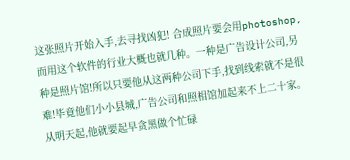这张照片开始入手,去寻找凶犯! 合成照片要会用photoshop,而用这个软件的行业大概也就几种。一种是广告设计公司,另种是照片馆!所以只要他从这两种公司下手,找到线索就不是很难!毕竟他们小小县城,广告公司和照相馆加起来不上二十家。 从明天起,他就要起早贪黑做个忙碌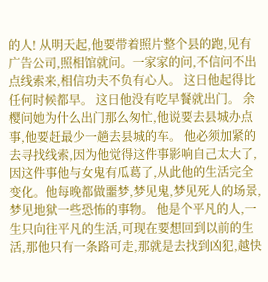的人! 从明天起,他要带着照片整个县的跑,见有广告公司,照相馆就问。一家家的问,不信问不出点线索来,相信功夫不负有心人。 这日他起得比任何时候都早。 这日他没有吃早餐就出门。 余樱问她为什么出门那么匆忙,他说要去县城办点事,他要赶最少一趟去县城的车。 他必须加紧的去寻找线索,因为他觉得这件事影响自己太大了,因这件事他与女鬼有瓜葛了,从此他的生活完全变化。他每晚都做噩梦,梦见鬼,梦见死人的场景,梦见地狱一些恐怖的事物。 他是个平凡的人,一生只向往平凡的生活,可现在要想回到以前的生活,那他只有一条路可走,那就是去找到凶犯,越快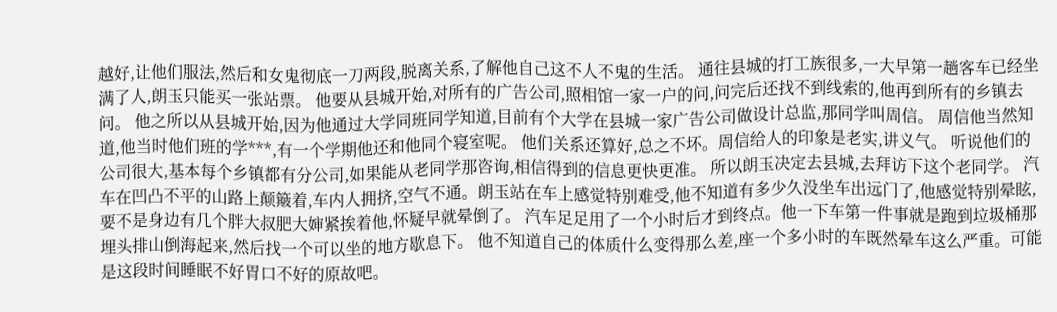越好,让他们服法,然后和女鬼彻底一刀两段,脱离关系,了解他自己这不人不鬼的生活。 通往县城的打工族很多,一大早第一趟客车已经坐满了人,朗玉只能买一张站票。 他要从县城开始,对所有的广告公司,照相馆一家一户的问,问完后还找不到线索的,他再到所有的乡镇去问。 他之所以从县城开始,因为他通过大学同班同学知道,目前有个大学在县城一家广告公司做设计总监,那同学叫周信。 周信他当然知道,他当时他们班的学***,有一个学期他还和他同个寝室呢。 他们关系还算好,总之不坏。周信给人的印象是老实,讲义气。 听说他们的公司很大,基本每个乡镇都有分公司,如果能从老同学那咨询,相信得到的信息更快更准。 所以朗玉决定去县城,去拜访下这个老同学。 汽车在凹凸不平的山路上颠簸着,车内人拥挤,空气不通。朗玉站在车上感觉特别难受,他不知道有多少久没坐车出远门了,他感觉特别晕眩,要不是身边有几个胖大叔肥大婶紧挨着他,怀疑早就晕倒了。 汽车足足用了一个小时后才到终点。他一下车第一件事就是跑到垃圾桶那埋头排山倒海起来,然后找一个可以坐的地方歇息下。 他不知道自己的体质什么变得那么差,座一个多小时的车既然晕车这么严重。可能是这段时间睡眠不好胃口不好的原故吧。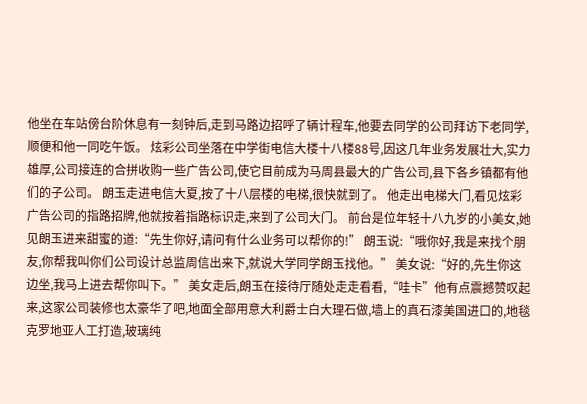他坐在车站傍台阶休息有一刻钟后,走到马路边招呼了辆计程车,他要去同学的公司拜访下老同学,顺便和他一同吃午饭。 炫彩公司坐落在中学街电信大楼十八楼88号,因这几年业务发展壮大,实力雄厚,公司接连的合拼收购一些广告公司,使它目前成为马周县最大的广告公司,县下各乡镇都有他们的子公司。 朗玉走进电信大夏,按了十八层楼的电梯,很快就到了。 他走出电梯大门,看见炫彩广告公司的指路招牌,他就按着指路标识走,来到了公司大门。 前台是位年轻十八九岁的小美女,她见朗玉进来甜蜜的道:“先生你好,请问有什么业务可以帮你的!” 朗玉说:“哦你好,我是来找个朋友,你帮我叫你们公司设计总监周信出来下,就说大学同学朗玉找他。” 美女说:“好的,先生你这边坐,我马上进去帮你叫下。” 美女走后,朗玉在接待厅随处走走看看,“哇卡”他有点震撼赞叹起来,这家公司装修也太豪华了吧,地面全部用意大利爵士白大理石做,墙上的真石漆美国进口的,地毯克罗地亚人工打造,玻璃纯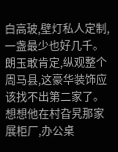白高玻,壁灯私人定制,一盏最少也好几千。 朗玉敢肯定,纵观整个周马县,这豪华装饰应该找不出第二家了。想想他在村旮旯那家展柜厂,办公桌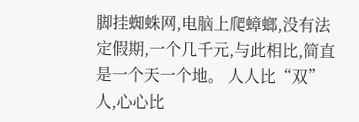脚挂蜘蛛网,电脑上爬蟑螂,没有法定假期,一个几千元,与此相比,简直是一个天一个地。 人人比“双”人,心心比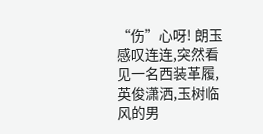“伤”心呀! 朗玉感叹连连,突然看见一名西装革履,英俊潇洒,玉树临风的男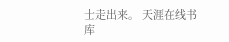士走出来。 天涯在线书库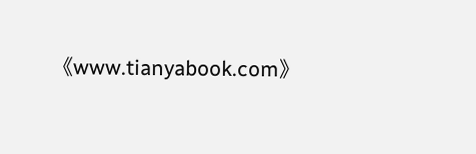《www.tianyabook.com》